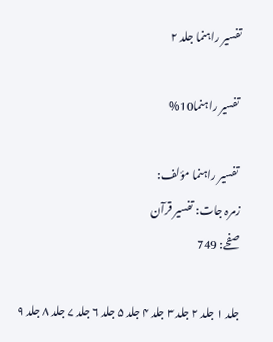تفسير راہنما جلد ۲

 تفسير راہنما10%

 تفسير راہنما مؤلف:
زمرہ جات: تفسیر قرآن
صفحے: 749

جلد ۱ جلد ۲ جلد ۳ جلد ۴ جلد ۵ جلد ۶ جلد ۷ جلد ۸ جلد ۹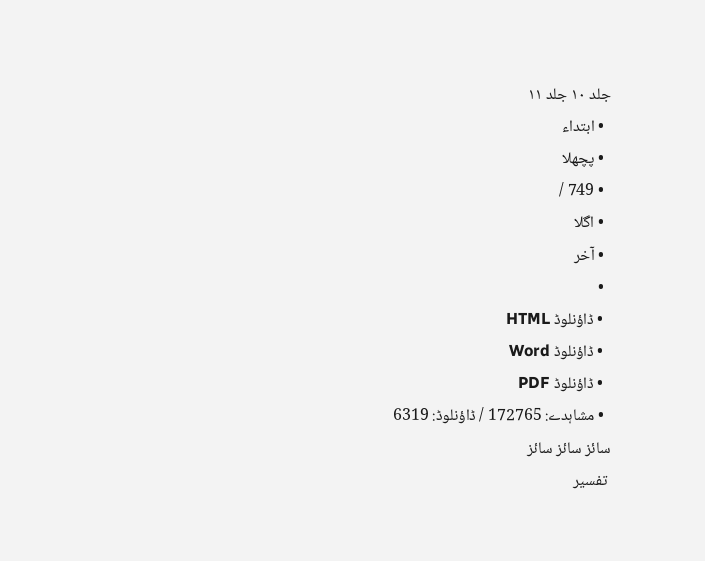جلد ۱۰ جلد ۱۱
  • ابتداء
  • پچھلا
  • 749 /
  • اگلا
  • آخر
  •
  • ڈاؤنلوڈ HTML
  • ڈاؤنلوڈ Word
  • ڈاؤنلوڈ PDF
  • مشاہدے: 172765 / ڈاؤنلوڈ: 6319
سائز سائز سائز
 تفسير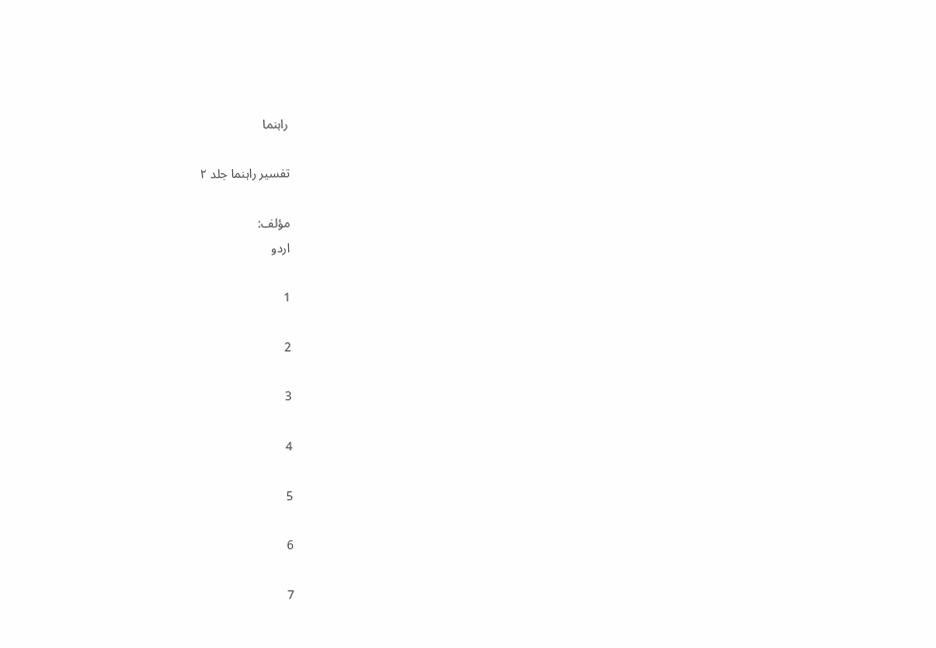راہنما

تفسير راہنما جلد ۲

مؤلف:
اردو

1

2

3

4

5

6

7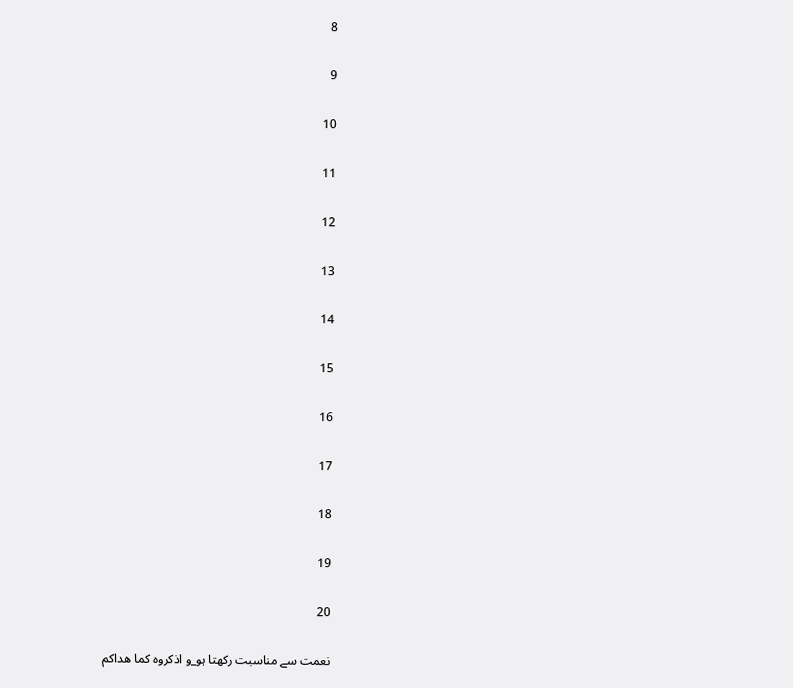8

9

10

11

12

13

14

15

16

17

18

19

20

نعمت سے مناسبت ركھتا ہو_و اذكروه كما هداكم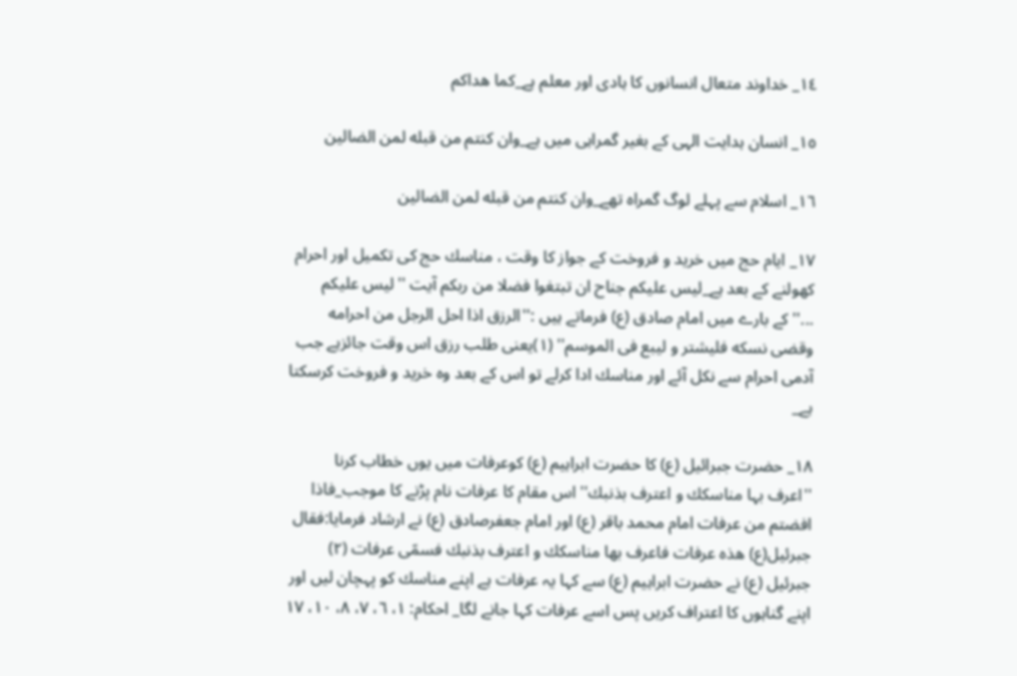١٤_ خداوند متعال انسانوں كا ہادى اور معلم ہے_كما هداكم

١٥_ انسان ہدايت الہى كے بغير گمراہى ميں ہے_وان كنتم من قبله لمن الضالين

١٦_ اسلام سے پہلے لوگ گمراہ تھے_وان كنتم من قبله لمن الضالين

١٧_ ايام حج ميں خريد و فروخت كے جواز كا وقت ، مناسك حج كى تكميل اور احرام كھولنے كے بعد ہے_ليس عليكم جناح ان تبتغوا فضلا من ربكم آيت ''ليس عليكم ...''كے بارے ميں امام صادق (ع) فرماتے ہيں :''الرزق اذا احل الرجل من احرامه وقضى نسكه فليشتر و ليبع فى الموسم'' (١)يعنى طلب رزق اس وقت جائزہے جب آدمى احرام سے نكل آئے اور مناسك ادا كرلے تو اس كے بعد وہ خريد و فروخت كرسكتا ہے_

١٨_ حضرت جبرائيل (ع) كا حضرت ابراہيم (ع) كوعرفات ميں يوں خطاب كرنا ''اعرف بہا مناسكك و اعترف بذنبك'' اس مقام كا عرفات نام پڑنے كا موجب_فاذا افضتم من عرفات امام محمد باقر (ع) اور امام جعفرصادق (ع) نے ارشاد فرمايا:فقال جبرئيل(ع) هذه عرفات فاعرف بها مناسكك و اعترف بذنبك فسمّى عرفات (٢) جبرئيل (ع) نے حضرت ابراہيم (ع) سے كہا يہ عرفات ہے اپنے مناسك كو پہچان ليں اور اپنے گناہوں كا اعتراف كريں پس اسے عرفات كہا جانے لگا_ احكام: ١، ٦، ٧، ٨، ١٠، ١٧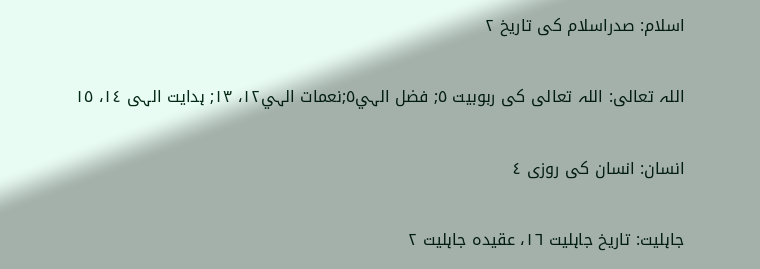اسلام: صدراسلام كى تاريخ ٢

اللہ تعالى: اللہ تعالى كى ربوبيت ٥; فضل الہي٥;نعمات الہي١٢، ١٣; ہدايت الہى ١٤، ١٥

انسان: انسان كى روزى ٤

جاہليت: تاريخ جاہليت ١٦، عقيدہ جاہليت ٢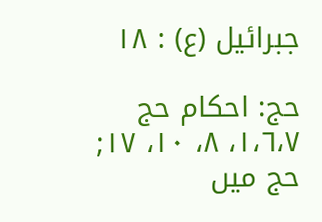جبرائيل (ع) : ١٨

حج: احكام حج ١،٦،٧، ٨، ١٠، ١٧; حج ميں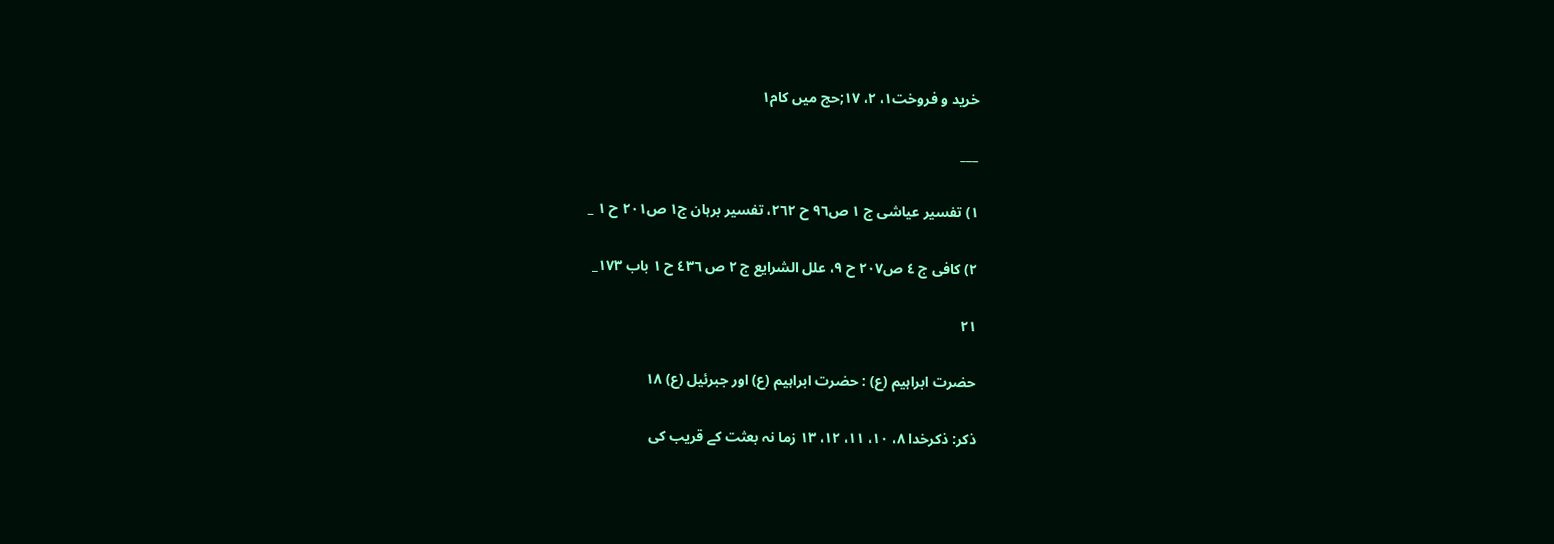خريد و فروخت١، ٢، ١٧;حج ميں كام١

___

١) تفسير عياشى ج ١ ص٩٦ ح ٢٦٢، تفسير برہان ج١ ص٢٠١ ح ١ _

٢) كافى ج ٤ ص٢٠٧ ح ٩، علل الشرايع ج ٢ ص ٤٣٦ ح ١ باب ١٧٣_

۲۱

حضرت ابراہيم (ع) : حضرت ابراہيم (ع) اور جبرئيل (ع) ١٨

ذكر: ذكرخدا ٨، ١٠، ١١، ١٢، ١٣ زما نہ بعثت كے قريب كى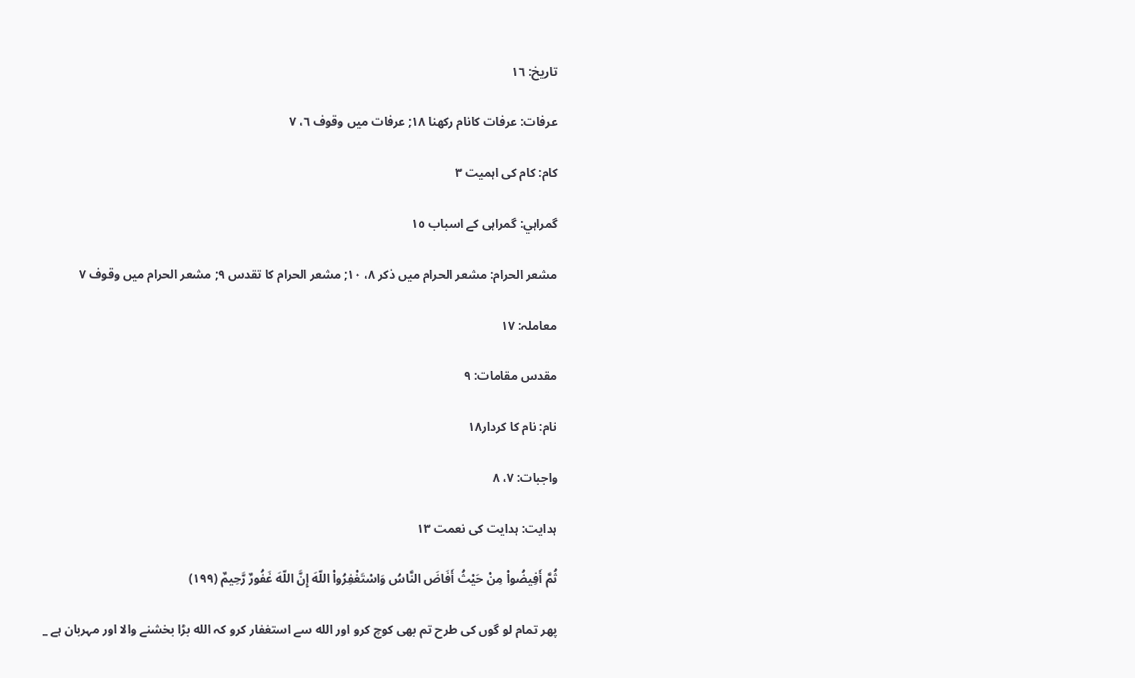تاريخ: ١٦

عرفات: عرفات كانام ركھنا ١٨; عرفات ميں وقوف ٦، ٧

كام: كام كى اہميت ٣

گمراہي: گمراہى كے اسباب ١٥

مشعر الحرام: مشعر الحرام ميں ذكر ٨، ١٠; مشعر الحرام كا تقدس ٩; مشعر الحرام ميں وقوف ٧

معاملہ: ١٧

مقدس مقامات: ٩

نام: نام كا كردار١٨

واجبات: ٧، ٨

ہدايت: ہدايت كى نعمت ١٣

ثُمَّ أَفِيضُواْ مِنْ حَيْثُ أَفَاضَ النَّاسُ وَاسْتَغْفِرُواْ اللّهَ إِنَّ اللّهَ غَفُورٌ رَّحِيمٌ (١٩٩)

پھر تمام لو گوں كى طرح تم بھى كوچ كرو اور الله سے استغفار كرو كہ الله بڑا بخشنے والا اور مہربان ہے _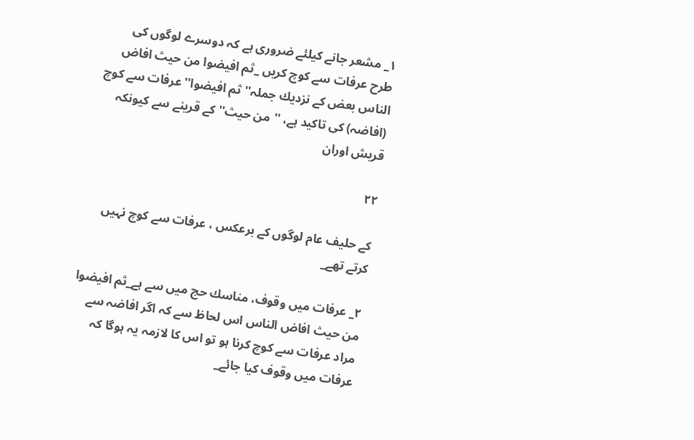١_ مشعر جانے كيلئے ضرورى ہے كہ دوسرے لوگوں كى طرح عرفات سے كوچ كريں _ثم افيضوا من حيث افاض الناس بعض كے نزديك جملہ''ثم افيضوا'' عرفات سے كوچ (افاضہ) كى تاكيد ہے، ''من حيث''كے قرينے سے كيونكہ قريش اوران

۲۲

كے حليف عام لوگوں كے برعكس ، عرفات سے كوچ نہيں كرتے تھے_

٢_ عرفات ميں وقوف، مناسك حج ميں سے ہے_ثم افيضوا من حيث افاض الناس اس لحاظ سے كہ اگر افاضہ سے مراد عرفات سے كوچ كرنا ہو تو اس كا لازمہ يہ ہوگا كہ عرفات ميں وقوف كيا جائے_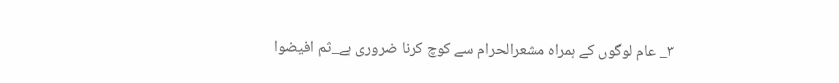٣_ عام لوگوں كے ہمراہ مشعرالحرام سے كوچ كرنا ضرورى ہے_ثم افيضوا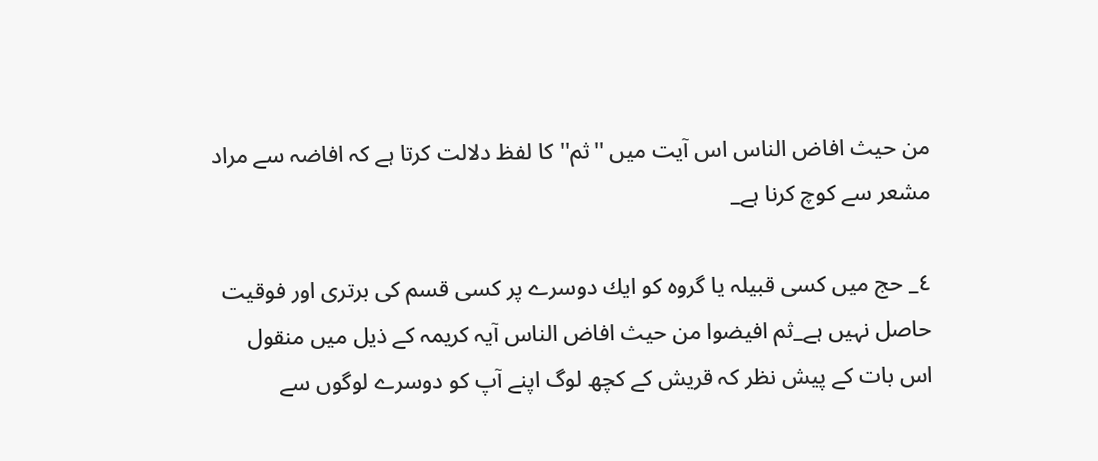من حيث افاض الناس اس آيت ميں ''ثم''كا لفظ دلالت كرتا ہے كہ افاضہ سے مراد مشعر سے كوچ كرنا ہے_

٤_ حج ميں كسى قبيلہ يا گروہ كو ايك دوسرے پر كسى قسم كى برترى اور فوقيت حاصل نہيں ہے_ثم افيضوا من حيث افاض الناس آيہ كريمہ كے ذيل ميں منقول اس بات كے پيش نظر كہ قريش كے كچھ لوگ اپنے آپ كو دوسرے لوگوں سے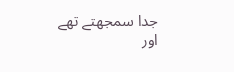جدا سمجھتے تھے اور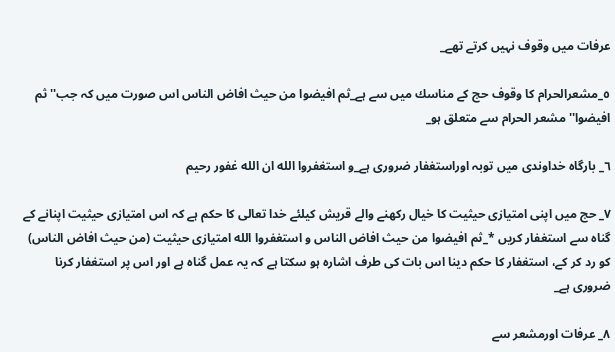عرفات ميں وقوف نہيں كرتے تھے_

٥_مشعرالحرام كا وقوف حج كے مناسك ميں سے ہے_ثم افيضوا من حيث افاض الناس اس صورت ميں كہ جب''ثم افيضوا'' مشعر الحرام سے متعلق ہو_

٦_ بارگاہ خداوندى ميں توبہ اوراستغفار ضرورى ہے_و استغفروا الله ان الله غفور رحيم

٧_ حج ميں اپنى امتيازى حيثيت كا خيال ركھنے والے قريش كيلئے خدا تعالى كا حكم ہے كہ اس امتيازى حيثيت اپنانے كے گناہ سے استغفار كريں *_ثم افيضوا من حيث افاض الناس و استغفروا الله امتيازى حيثيت (من حيث افاض الناس) كو رد كر كے، استغفار كا حكم دينا اس بات كى طرف اشارہ ہو سكتا ہے كہ يہ عمل گناہ ہے اور اس پر استغفار كرنا ضرورى ہے_

٨_ عرفات اورمشعر سے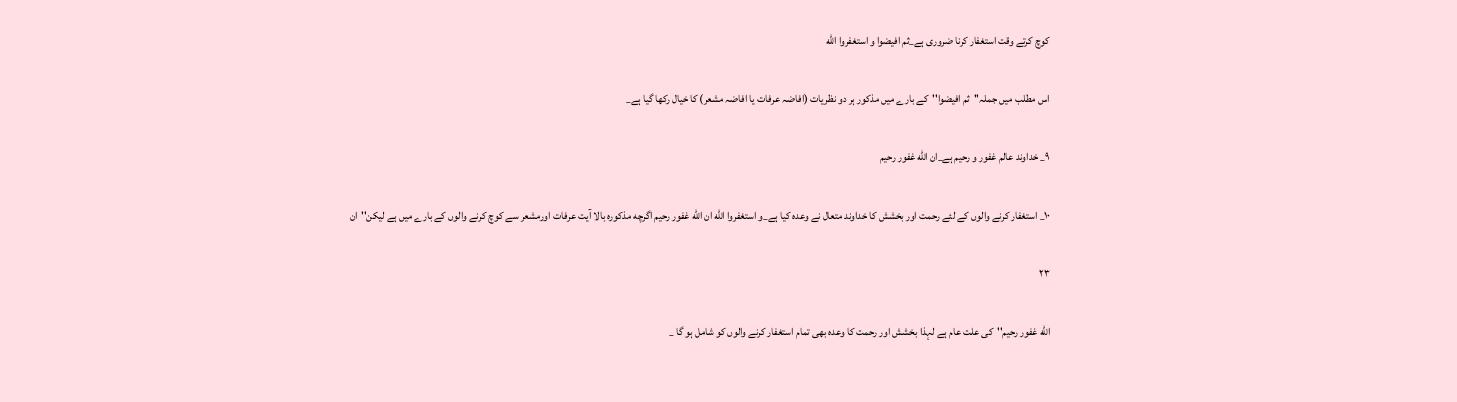كوچ كرتے وقت استغفار كرنا ضرورى ہے_ثم افيضوا و استغفروا الله

اس مطلب ميں جملہ''ثم افيضوا''كے بارے ميں مذكور ہر دو نظريات (افاضہ عرفات يا افاضہ مشعر) كا خيال ركھا گيا ہے_

٩_ خداوند عالم غفور و رحيم ہے_ان الله غفور رحيم

١٠_ استغفار كرنے والوں كے لئے رحمت اور بخشش كا خداوند متعال نے وعدہ كيا ہے_و استغفروا الله ان الله غفور رحيم اگرچه مذكورہ بالا آيت عرفات اورمشعر سے كوچ كرنے والوں كے بارے ميں ہے ليكن''ان

۲۳

الله غفور رحيم''كى علت عام ہے لہذا بخشش اور رحمت كا وعدہ بھى تمام استغفار كرنے والوں كو شامل ہو گا _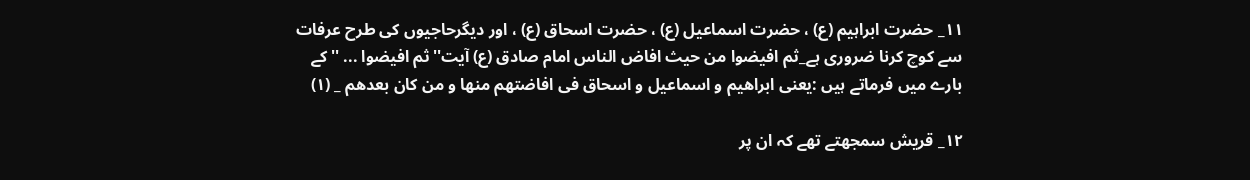١١_ حضرت ابراہيم (ع) ، حضرت اسماعيل (ع) ، حضرت اسحاق (ع) ، اور ديگرحاجيوں كى طرح عرفات سے كوچ كرنا ضرورى ہے_ثم افيضوا من حيث افاض الناس امام صادق (ع) آيت''ثم افيضوا ... ''كے بارے ميں فرماتے ہيں :يعنى ابراهيم و اسماعيل و اسحاق فى افاضتهم منها و من كان بعدهم _ (١)

١٢_ قريش سمجھتے تھے كہ ان پر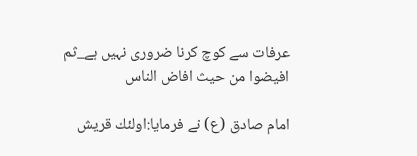عرفات سے كوچ كرنا ضرورى نہيں ہے_ثم افيضوا من حيث افاض الناس

امام صادق (ع) نے فرمايا:اولئك قريش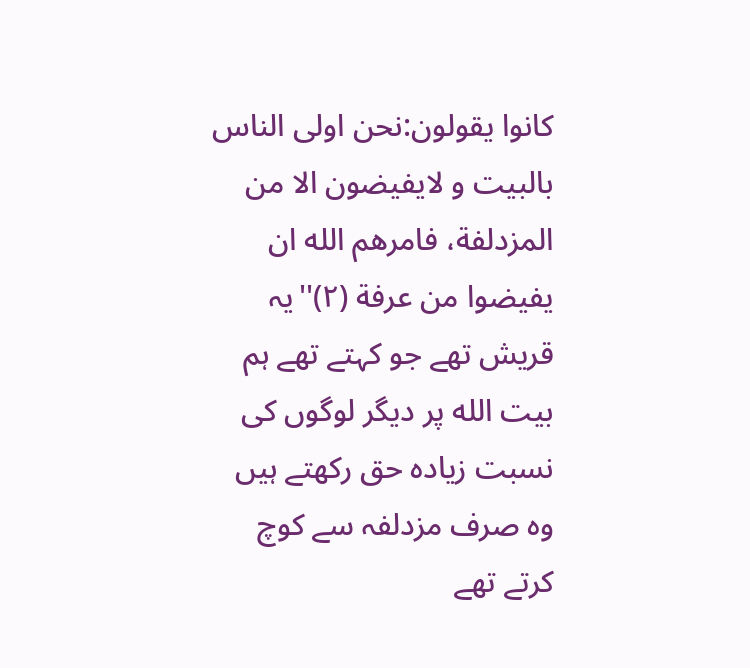كانوا يقولون:نحن اولى الناس بالبيت و لايفيضون الا من المزدلفة، فامرهم الله ان يفيضوا من عرفة (٢)''يہ قريش تھے جو كہتے تھے ہم بيت الله پر ديگر لوگوں كى نسبت زيادہ حق ركھتے ہيں وہ صرف مزدلفہ سے كوچ كرتے تھے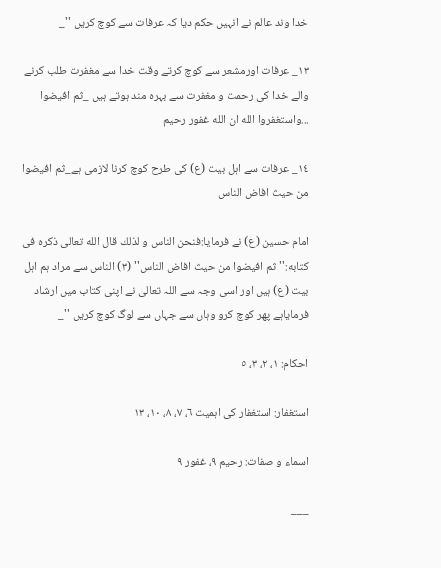خدا وند عالم نے انہيں حكم ديا كہ عرفات سے كوچ كريں ''_

١٣_ عرفات اورمشعر سے كوچ كرتے وقت خدا سے مغفرت طلب كرنے والے خدا كى رحمت و مغفرت سے بہرہ مند ہوتے ہيں _ثم افيضوا ...واستغفروا الله ان الله غفور رحيم

١٤_ عرفات سے اہل بيت (ع) كى طرح كوچ كرنا لازمى ہے_ثم افيضوا من حيث افاض الناس

امام حسين (ع) نے فرمايا:فنحن الناس و لذلك قال الله تعالى ذكره فى كتابه:''ثم افيضوا من حيث افاض الناس'' (٣) الناس سے مراد ہم اہل بيت (ع) ہيں اور اسى وجہ سے اللہ تعالى نے اپنى كتاب ميں ارشاد فرماياہے پھر كوچ كرو وہاں سے جہاں سے لوگ كوچ كريں ''_

احكام: ١، ٢، ٣، ٥

استغفار: استغفار كى اہميت ٦، ٧، ٨، ١٠، ١٣

اسماء و صفات: رحيم ٩، غفور ٩

___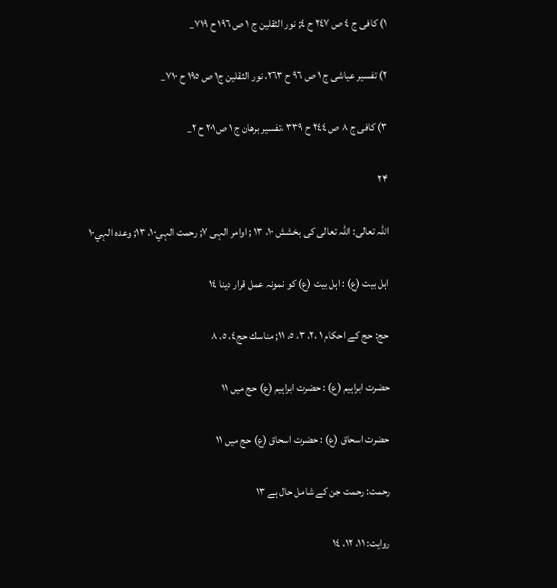١) كافى ج ٤ ص ٢٤٧ ح ٤; نور الثقلين ج ١ ص ١٩٦ ح ٧١٩_

٢) تفسير عياشى ج ١ ص ٩٦ ح ٢٦٣، نور الثقلين ج١ ص ١٩٥ ح ٧١٠_

٣) كافى ج ٨ ص ٢٤٤ ح ٣٣٩ ،تفسير برھان ج ١ ص٢٠١ ح ٢_

۲۴

اللہ تعالى: اللہ تعالى كى بخشش ١٠، ١٣ ; اوامر الہى ٧; رحمت الہي١٠، ١٣; وعدہ الہي١٠

اہل بيت (ع) : اہل بيت (ع) كو نمونہ عمل قرار دينا ١٤

حج: حج كے احكام ١ ،٢، ٣، ٥، ١١; مناسك حج٤، ٥، ٨

حضرت ابراہيم (ع) : حضرت ابراہيم (ع) حج ميں ١١

حضرت اسحاق (ع) : حضرت اسحاق (ع) حج ميں ١١

رحمت: رحمت جن كے شامل حال ہے ١٣

روايت: ١١، ١٢، ١٤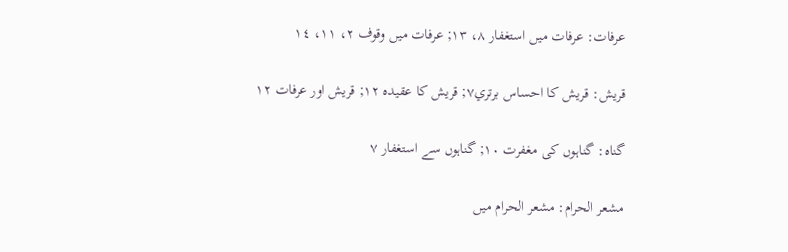عرفات: عرفات ميں استغفار ٨، ١٣; عرفات ميں وقوف ٢، ١١، ١٤

قريش: قريش كا احساس برتري٧; قريش كا عقيدہ ١٢; قريش اور عرفات ١٢

گناہ: گناہوں كى مغفرت ١٠; گناہوں سے استغفار ٧

مشعر الحرام: مشعر الحرام ميں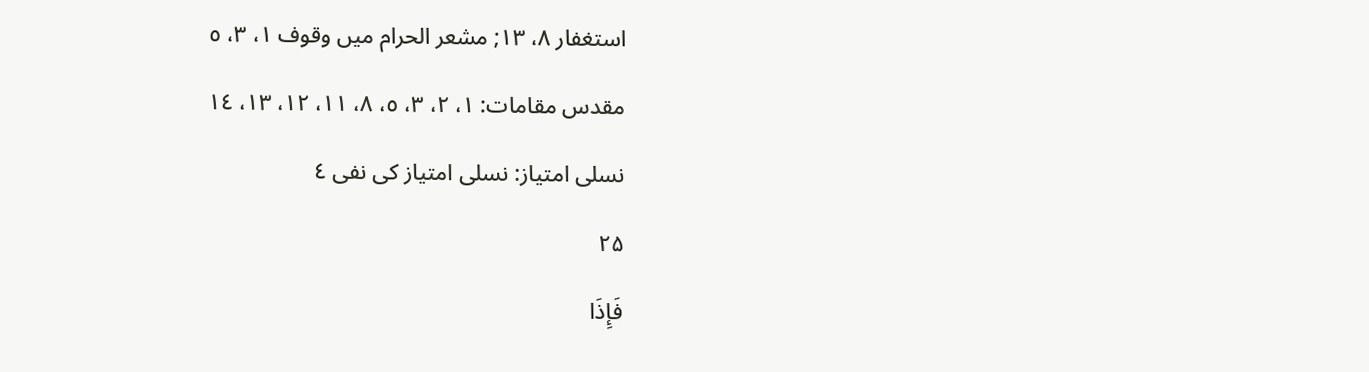استغفار ٨، ١٣; مشعر الحرام ميں وقوف ١، ٣، ٥

مقدس مقامات: ١، ٢، ٣، ٥، ٨، ١١، ١٢، ١٣، ١٤

نسلى امتياز: نسلى امتياز كى نفى ٤

۲۵

فَإِذَا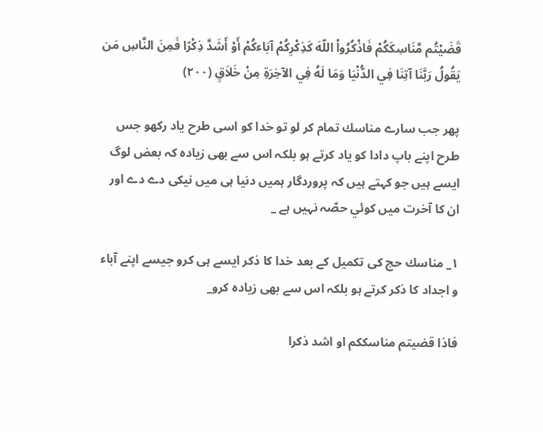قَضَيْتُم مَّنَاسِكَكُمْ فَاذْكُرُواْ اللّهَ كَذِكْرِكُمْ آبَاءكُمْ أَوْ أَشَدَّ ذِكْرًا فَمِنَ النَّاسِ مَن يَقُولُ رَبَّنَا آتِنَا فِي الدُّنْيَا وَمَا لَهُ فِي الآخِرَةِ مِنْ خَلاَقٍ (٢٠٠)

پھر جب سارے مناسك تمام كر لو تو خدا كو اسى طرح ياد ركھو جس طرح اپنے باپ دادا كو ياد كرتے ہو بلكہ اس سے بھى زيادہ كہ بعض لوگ ايسے ہيں جو كہتے ہيں كہ پروردگار ہميں دنيا ہى ميں نيكى دے دے اور ان كا آخرت ميں كوئي حصّہ نہيں ہے _

١_ مناسك حج كى تكميل كے بعد خدا كا ذكر ايسے ہى كرو جيسے اپنے آباء و اجداد كا ذكر كرتے ہو بلكہ اس سے بھى زيادہ كرو_

فاذا قضيتم مناسككم او اشد ذكرا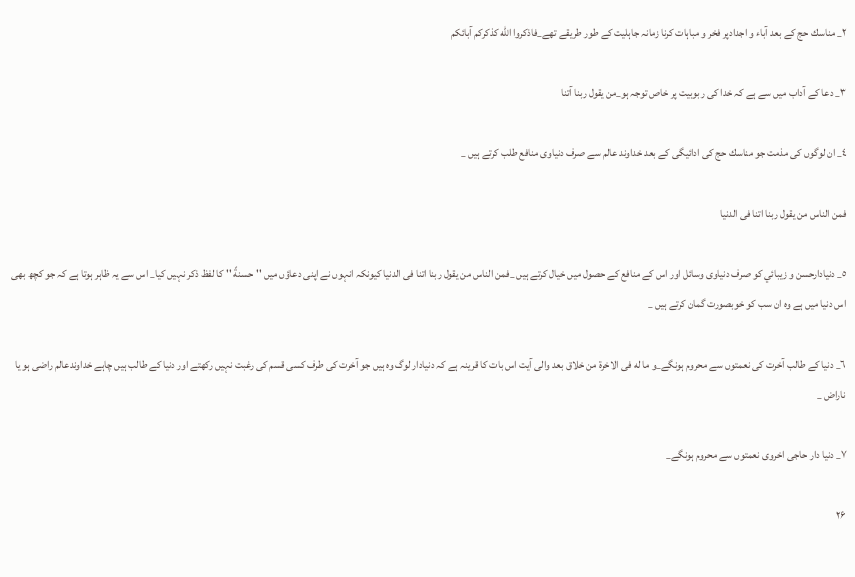٢_ مناسك حج كے بعد آباء و اجدادپر فخر و مباہات كرنا زمانہ جاہليت كے طور طريقے تھے_فاذكروا الله كذكركم آبائكم

٣_ دعا كے آداب ميں سے ہے كہ خدا كى ربوبيت پر خاص توجہ ہو_من يقول ربنا آتنا

٤_ ان لوگوں كى مذمت جو مناسك حج كى ادائيگى كے بعد خداوند عالم سے صرف دنياوى منافع طلب كرتے ہيں _

فمن الناس من يقول ربنا اتنا فى الدنيا

٥_ دنيادارحسن و زيبائي كو صرف دنياوى وسائل اور اس كے منافع كے حصول ميں خيال كرتے ہيں _فمن الناس من يقول ربنا اتنا فى الدنيا كيونكہ انہوں نے اپنى دعاؤں ميں ''حسنةً '' كا لفظ ذكر نہيں كيا_ اس سے يہ ظاہر ہوتا ہے كہ جو كچھ بھى اس دنيا ميں ہے وہ ان سب كو خوبصورت گمان كرتے ہيں _

٦_ دنيا كے طالب آخرت كى نعمتوں سے محروم ہونگے_و ما له فى الاخرة من خلاق بعد والى آيت اس بات كا قرينہ ہے كہ دنيادار لوگ وہ ہيں جو آخرت كى طرف كسى قسم كى رغبت نہيں ركھتے اور دنيا كے طالب ہيں چاہے خداوندعالم راضى ہو يا ناراض _

٧_ دنيا دار حاجى اخروى نعمتوں سے محروم ہونگے_

۲۶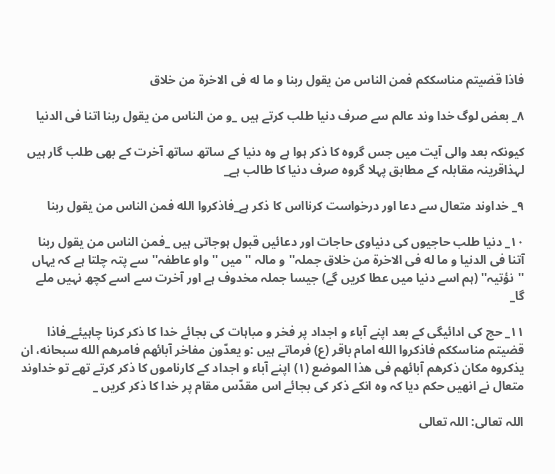فاذا قضيتم مناسككم فمن الناس من يقول ربنا و ما له فى الاخرة من خلاق

٨_ بعض لوگ خدا وند عالم سے صرف دنيا طلب كرتے ہيں _و من الناس من يقول ربنا اتنا فى الدنيا

كيونكہ بعد والى آيت ميں جس گروہ كا ذكر ہوا ہے وہ دنيا كے ساتھ ساتھ آخرت كے بھى طلب گار ہيں لہذاقرينہ مقابلہ كے مطابق پہلا گروہ صرف دنيا كا طالب ہے_

٩_ خداوند متعال سے دعا اور درخواست كرنااس كا ذكر ہے_فاذكروا الله فمن الناس من يقول ربنا

١٠_ دنيا طلب حاجيوں كى دنياوى حاجات اور دعائيں قبول ہوجاتى ہيں _فمن الناس من يقول ربنا آتنا فى الدنيا و ما له فى الاخرة من خلاق جملہ''و مالہ '' ميں ''واو عاطفہ''سے پتہ چلتا ہے كہ يہاں ''نؤتيہ'' (ہم اسے دنيا ميں عطا كريں گے) جيسا جملہ مخدوف ہے اور آخرت سے اسے كچھ نہيں ملے گا_

١١_ حج كى ادائيگى كے بعد اپنے آباء و اجداد پر فخر و مباہات كى بجائے خدا كا ذكر كرنا چاہيئے_فاذا قضيتم مناسككم فاذكروا الله امام باقر (ع) فرماتے ہيں :و يعدّون مفاخر آبائهم فامرهم الله سبحانه، ان يذكروه مكان ذكرهم آبائهم فى هذا الموضع (١) اپنے آباء و اجداد كے كارناموں كا ذكر كرتے تھے تو خداوند متعال نے انھيں حكم ديا كہ وہ انكے ذكر كى بجائے اس مقدّس مقام پر خدا كا ذكر كريں _

اللہ تعالى: اللہ تعالى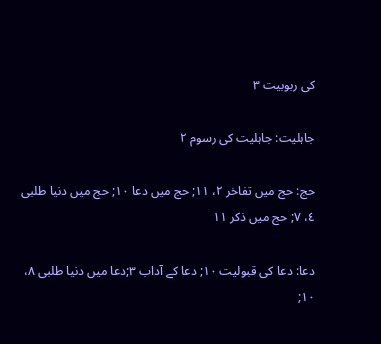كى ربوبيت ٣

جاہليت: جاہليت كى رسوم ٢

حج: حج ميں تفاخر ٢، ١١; حج ميں دعا ١٠; حج ميں دنيا طلبى ٤، ٧; حج ميں ذكر ١١

دعا: دعا كى قبوليت ١٠; دعا كے آداب ٣;دعا ميں دنيا طلبى ٨، ١٠;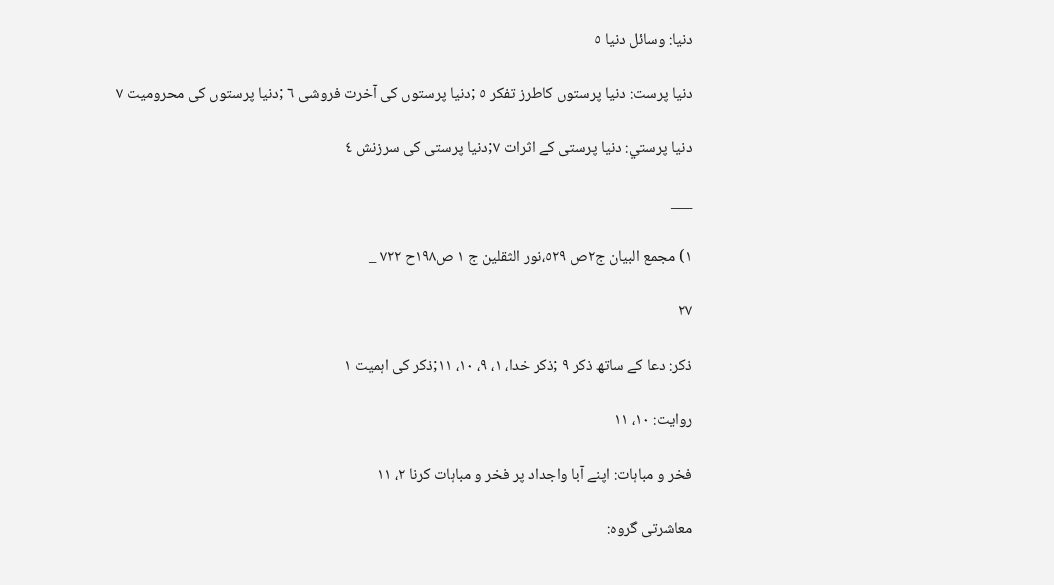دنيا: وسائل دنيا ٥

دنيا پرست: دنيا پرستوں كاطرز تفكر ٥ ;دنيا پرستوں كى آخرت فروشى ٦ ;دنيا پرستوں كى محروميت ٧

دنيا پرستي: دنيا پرستى كے اثرات ٧;دنيا پرستى كى سرزنش ٤

___

١) مجمع البيان ج٢ص ٥٢٩،نور الثقلين ج ١ ص١٩٨ح ٧٢٢ _

۲۷

ذكر: دعا كے ساتھ ذكر ٩ ;ذكر خدا، ١، ٩، ١٠، ١١;ذكر كى اہميت ١

روايت: ١٠، ١١

فخر و مباہات: اپنے آبا واجداد پر فخر و مباہات كرنا ٢، ١١

معاشرتى گروہ: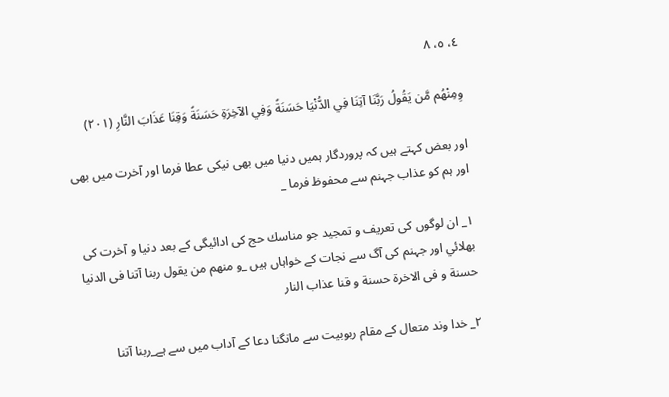٤، ٥، ٨

وِمِنْهُم مَّن يَقُولُ رَبَّنَا آتِنَا فِي الدُّنْيَا حَسَنَةً وَفِي الآخِرَةِ حَسَنَةً وَقِنَا عَذَابَ النَّارِ (٢٠١)

اور بعض كہتے ہيں كہ پروردگار ہميں دنيا ميں بھى نيكى عطا فرما اور آخرت ميں بھى اور ہم كو عذاب جہنم سے محفوظ فرما _

١_ ان لوگوں كى تعريف و تمجيد جو مناسك حج كى ادائيگى كے بعد دنيا و آخرت كى بھلائي اور جہنم كى آگ سے نجات كے خواہاں ہيں _و منهم من يقول ربنا آتنا فى الدنيا حسنة و فى الاخرة حسنة و قنا عذاب النار

٢_ خدا وند متعال كے مقام ربوبيت سے مانگنا دعا كے آداب ميں سے ہے_ربنا آتنا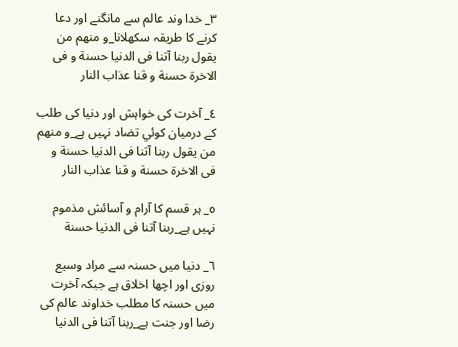٣_ خدا وند عالم سے مانگنے اور دعا كرنے كا طريقہ سكھلانا_و منهم من يقول ربنا آتنا فى الدنيا حسنة و فى الاخرة حسنة و قنا عذاب النار

٤_ آخرت كى خواہش اور دنيا كى طلب كے درميان كوئي تضاد نہيں ہے_و منهم من يقول ربنا آتنا فى الدنيا حسنة و فى الاخرة حسنة و قنا عذاب النار

٥_ ہر قسم كا آرام و آسائش مذموم نہيں ہے_ربنا آتنا فى الدنيا حسنة

٦_ دنيا ميں حسنہ سے مراد وسيع روزى اور اچھا اخلاق ہے جبكہ آخرت ميں حسنہ كا مطلب خداوند عالم كى رضا اور جنت ہے_ربنا آتنا فى الدنيا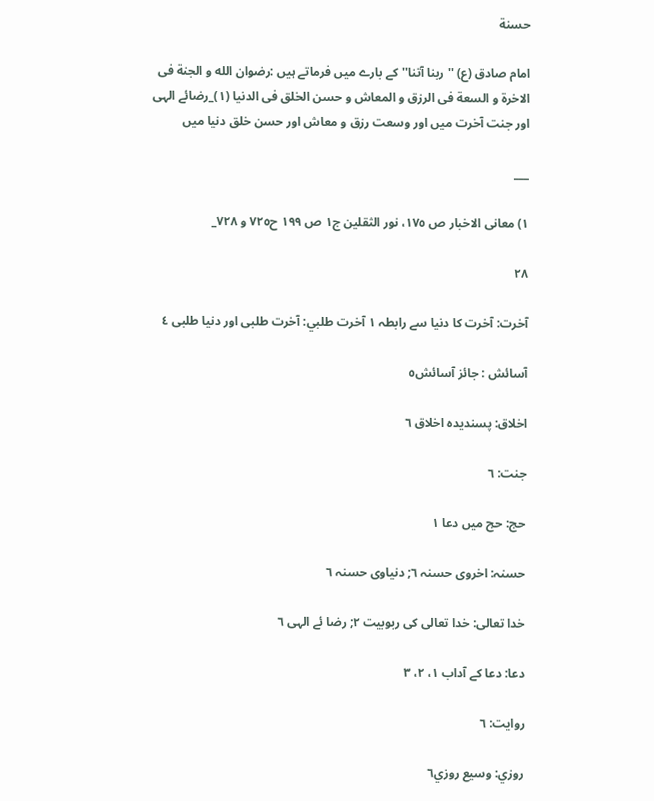حسنة

امام صادق (ع) ''ربنا آتنا''كے بارے ميں فرماتے ہيں :رضوان الله و الجنة فى الاخرة و السعة فى الرزق و المعاش و حسن الخلق فى الدنيا (١)_رضائے الہى اور جنت آخرت ميں اور وسعت رزق و معاش اور حسن خلق دنيا ميں

___

١) معانى الاخبار ص ١٧٥، نور الثقلين ج١ ص ١٩٩ ح٧٢٥ و ٧٢٨_

۲۸

آخرت: آخرت كا دنيا سے رابطہ ١ آخرت طلبي: آخرت طلبى اور دنيا طلبى ٤

آسائش : جائز آسائش٥

اخلاق: پسنديدہ اخلاق ٦

جنت: ٦

حج: حج ميں دعا ١

حسنہ: اخروى حسنہ ٦; دنياوى حسنہ ٦

خدا تعالى: خدا تعالى كى ربوبيت ٢; رضا ئے الہى ٦

دعا: دعا كے آداب ١، ٢، ٣

روايت: ٦

روزي: وسيع روزي٦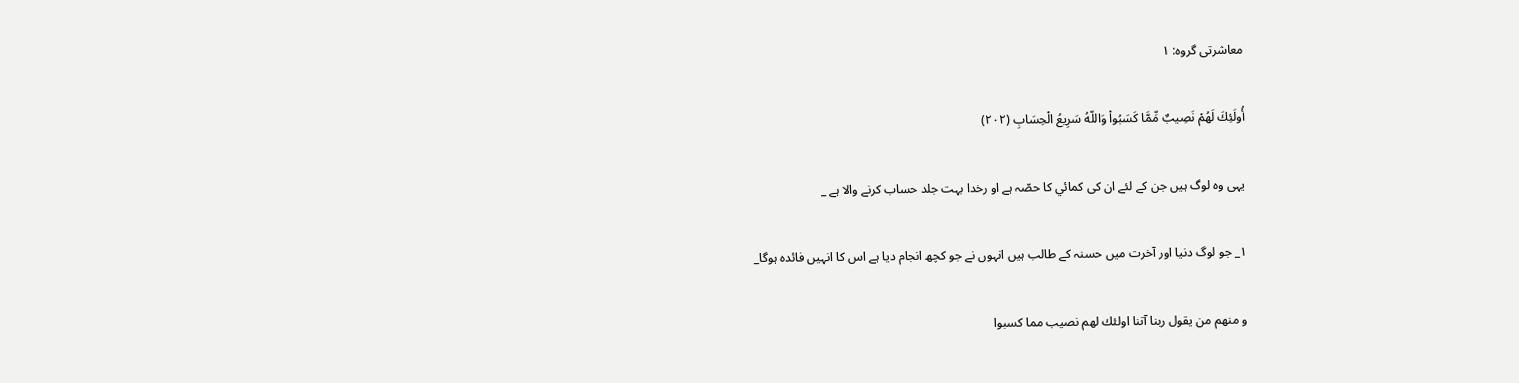معاشرتى گروہ: ١

أُولَئِكَ لَهُمْ نَصِيبٌ مِّمَّا كَسَبُواْ وَاللّهُ سَرِيعُ الْحِسَابِ (٢٠٢)

يہى وہ لوگ ہيں جن كے لئے ان كى كمائي كا حصّہ ہے او رخدا بہت جلد حساب كرنے والا ہے _

١_ جو لوگ دنيا اور آخرت ميں حسنہ كے طالب ہيں انہوں نے جو كچھ انجام ديا ہے اس كا انہيں فائدہ ہوگا_

و منهم من يقول ربنا آتنا اولئك لهم نصيب مما كسبوا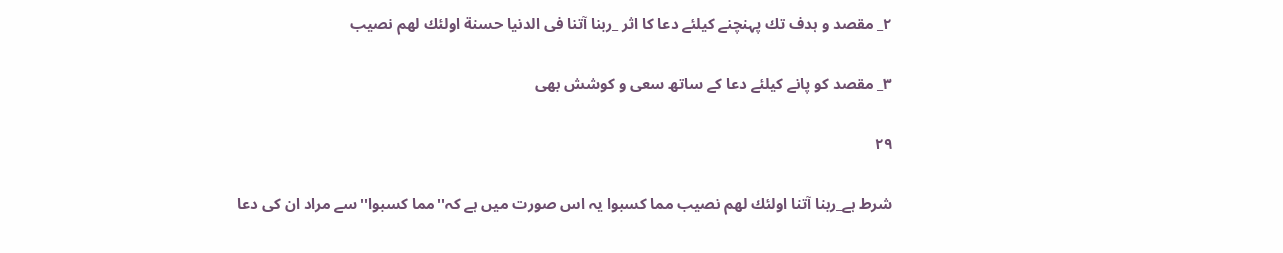٢_ مقصد و ہدف تك پہنچنے كيلئے دعا كا اثر _ربنا آتنا فى الدنيا حسنة اولئك لهم نصيب

٣_ مقصد كو پانے كيلئے دعا كے ساتھ سعى و كوشش بھى

۲۹

شرط ہے_ربنا آتنا اولئك لهم نصيب مما كسبوا يہ اس صورت ميں ہے كہ''مما كسبوا''سے مراد ان كى دعا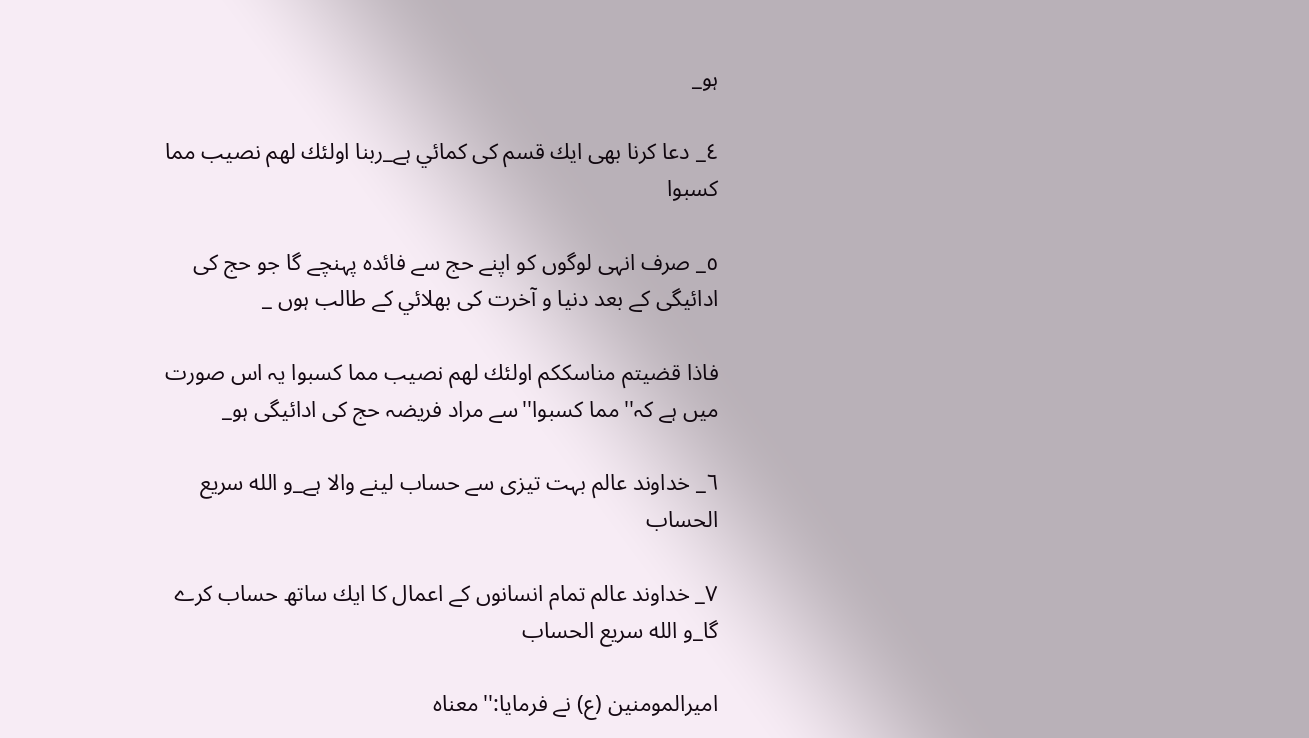ہو_

٤_ دعا كرنا بھى ايك قسم كى كمائي ہے_ربنا اولئك لهم نصيب مما كسبوا

٥_ صرف انہى لوگوں كو اپنے حج سے فائدہ پہنچے گا جو حج كى ادائيگى كے بعد دنيا و آخرت كى بھلائي كے طالب ہوں _

فاذا قضيتم مناسككم اولئك لهم نصيب مما كسبوا يہ اس صورت ميں ہے كہ''مما كسبوا''سے مراد فريضہ حج كى ادائيگى ہو_

٦_ خداوند عالم بہت تيزى سے حساب لينے والا ہے_و الله سريع الحساب

٧_ خداوند عالم تمام انسانوں كے اعمال كا ايك ساتھ حساب كرے گا_و الله سريع الحساب

اميرالمومنين (ع) نے فرمايا:''معناه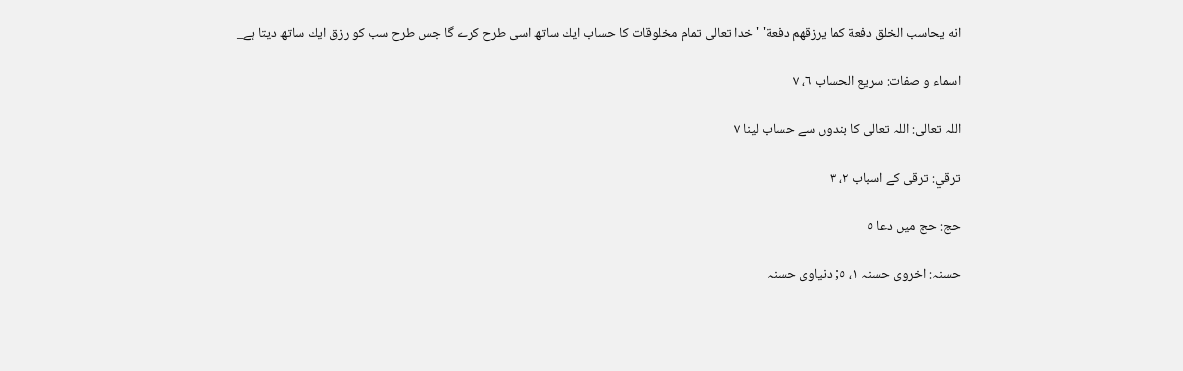انه يحاسب الخلق دفعة كما يرزقهم دفعة' ' خدا تعالى تمام مخلوقات كا حساب ايك ساتھ اسى طرح كرے گا جس طرح سب كو رزق ايك ساتھ ديتا ہے_

اسماء و صفات: سريع الحساب ٦، ٧

اللہ تعالى: اللہ تعالى كا بندوں سے حساب لينا ٧

ترقي: ترقى كے اسباب ٢، ٣

حج: حج ميں دعا ٥

حسنہ: اخروى حسنہ ١، ٥; دنياوى حسنہ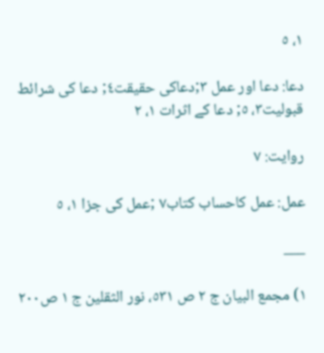١، ٥

دعا: دعا اور عمل ٣;دعاكى حقيقت٤; دعا كى شرائط قبوليت٣، ٥; دعا كے اثرات ١، ٢

روايت: ٧

عمل: عمل كاحساب كتاب٧ ;عمل كى جزا ١، ٥

___

١) مجمع البيان ج ٢ ص ٥٣١، نور الثقلين ج ١ ص٢٠٠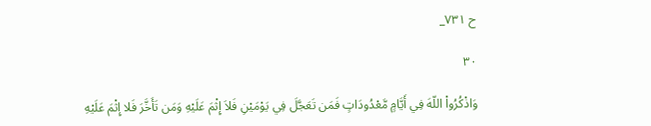ح ٧٣١_

۳۰

وَاذْكُرُواْ اللّهَ فِي أَيَّامٍ مَّعْدُودَاتٍ فَمَن تَعَجَّلَ فِي يَوْمَيْنِ فَلاَ إِثْمَ عَلَيْهِ وَمَن تَأَخَّرَ فَلا إِثْمَ عَلَيْهِ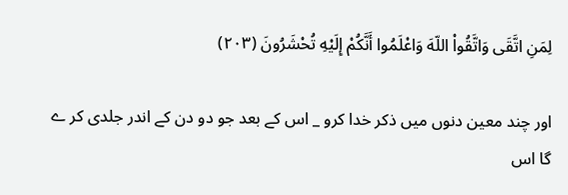لِمَنِ اتَّقَى وَاتَّقُواْ اللّهَ وَاعْلَمُوا أَنَّكُمْ إِلَيْهِ تُحْشَرُونَ (٢٠٣)

اور چند معين دنوں ميں ذكر خدا كرو _ اس كے بعد جو دو دن كے اندر جلدى كر ے گا اس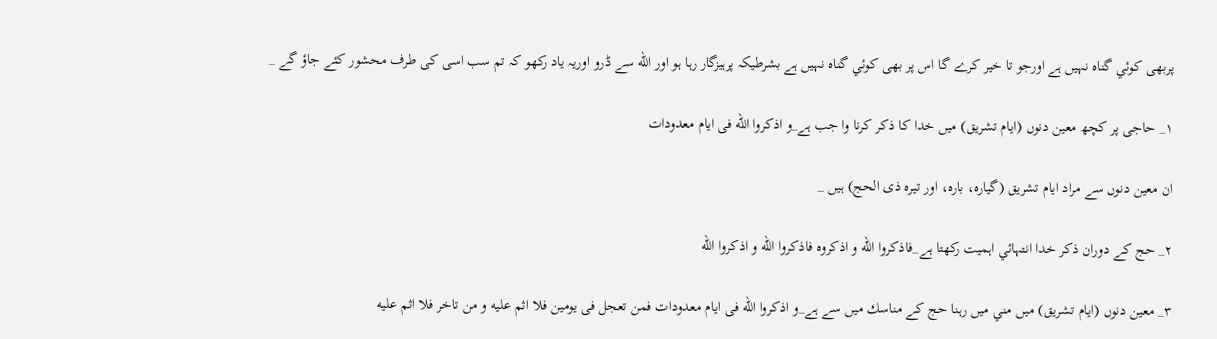پربھى كوئي گناہ نہيں ہے اورجو تا خير كرے گا اس پر بھى كوئي گناہ نہيں ہے بشرطيكہ پرہيزگار رہا ہو اور الله سے ڈرو اوريہ ياد ركھو كہ تم سب اسى كى طرف محشور كئے جاؤ گے _

١_ حاجى پر كچھ معين دنوں (ايام تشريق) ميں خدا كا ذكر كرنا وا جب ہے_و اذكروا الله فى ايام معدودات

ان معين دنوں سے مراد ايام تشريق (گيارہ، بارہ، اور تيرہ ذى الحج) ہيں _

٢_ حج كے دوران ذكر خدا انتہائي اہميت ركھتا ہے_فاذكروا الله و اذكروه فاذكروا الله و اذكروا الله

٣_ معين دنوں (ايام تشريق) ميں مني ميں رہنا حج كے مناسك ميں سے ہے_و اذكروا الله فى ايام معدودات فمن تعجل فى يومين فلا اثم عليه و من تاخر فلا اثم عليه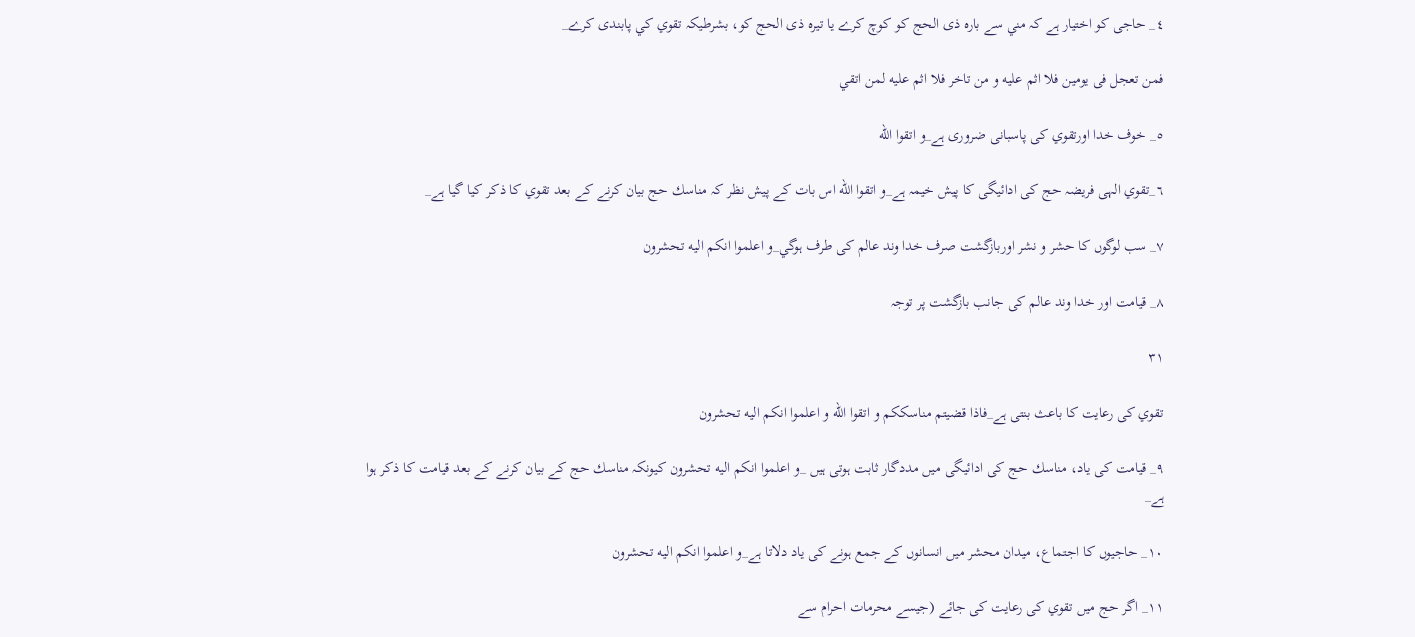٤_ حاجى كو اختيار ہے كہ مني سے بارہ ذى الحج كو كوچ كرے يا تيرہ ذى الحج كو، بشرطيكہ تقوي كي پابندى كرے_

فمن تعجل فى يومين فلا اثم عليه و من تاخر فلا اثم عليه لمن اتقي

٥_ خوف خدا اورتقوي كى پاسبانى ضرورى ہے_و اتقوا الله

٦_تقوي الہى فريضہ حج كى ادائيگى كا پيش خيمہ ہے_و اتقوا الله اس بات كے پيش نظر كہ مناسك حج بيان كرنے كے بعد تقوي كا ذكر كيا گيا ہے_

٧_ سب لوگوں كا حشر و نشر اوربازگشت صرف خدا وند عالم كى طرف ہوگي_و اعلموا انكم اليه تحشرون

٨_ قيامت اور خدا وند عالم كى جانب بازگشت پر توجہ

۳۱

تقوي كى رعايت كا باعث بنتى ہے_فاذا قضيتم مناسككم و اتقوا الله و اعلموا انكم اليه تحشرون

٩_ قيامت كى ياد، مناسك حج كى ادائيگى ميں مددگار ثابت ہوتى ہيں _و اعلموا انكم اليه تحشرون كيونكہ مناسك حج كے بيان كرنے كے بعد قيامت كا ذكر ہوا ہے_

١٠_ حاجيوں كا اجتماع، ميدان محشر ميں انسانوں كے جمع ہونے كى ياد دلاتا ہے_و اعلموا انكم اليه تحشرون

١١_ اگر حج ميں تقوي كى رعايت كى جائے (جيسے محرمات احرام سے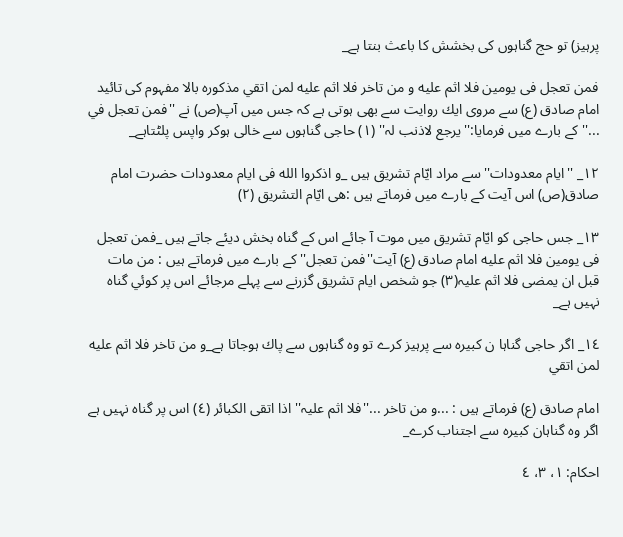پرہيز) تو حج گناہوں كى بخشش كا باعث بنتا ہے_

فمن تعجل فى يومين فلا اثم عليه و من تاخر فلا اثم عليه لمن اتقي مذكورہ بالا مفہوم كى تائيد امام صادق (ع) سے مروى ايك روايت سے بھى ہوتى ہے كہ جس ميں آپ(ص) نے ''فمن تعجل في ...''كے بارے ميں فرمايا:''يرجع لاذنب لہ'' (١) حاجى گناہوں سے خالى ہوكر واپس پلٹتاہے_

١٢_ ''ايام معدودات''سے مراد ايّام تشريق ہيں _و اذكروا الله فى ايام معدودات حضرت امام صادق(ص) اس آيت كے بارے ميں فرماتے ہيں :هى ايّام التشريق (٢)

١٣_ جس حاجى كو ايّام تشريق ميں موت آ جائے اس كے گناہ بخش ديئے جاتے ہيں _فمن تعجل فى يومين فلا اثم عليه امام صادق (ع) آيت''فمن تعجل''كے بارے ميں فرماتے ہيں : من مات قبل ان يمضى فلا اثم عليہ(٣) جو شخص ايام تشريق گزرنے سے پہلے مرجائے اس پر كوئي گناہ نہيں ہے_

١٤_ اگر حاجى گناہا ن كبيرہ سے پرہيز كرے تو وہ گناہوں سے پاك ہوجاتا ہے_و من تاخر فلا اثم عليه لمن اتقي

امام صادق (ع) فرماتے ہيں : ...و من تاخر ...''فلا اثم عليہ'' اذا اتقى الكبائر (٤) اس پر گناہ نہيں ہے اگر وہ گناہان كبيرہ سے اجتناب كرے_

احكام: ١، ٣، ٤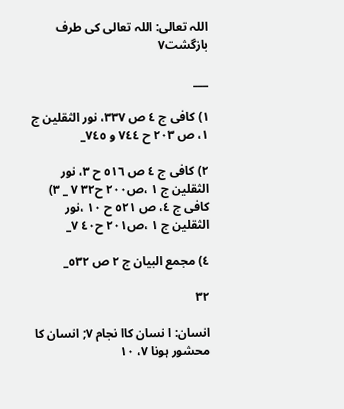اللہ تعالى: اللہ تعالى كى طرف بازگشت٧

___

١) كافى ج ٤ ص ٣٣٧، نور الثقلين ج ١، ص ٢٠٣ ح ٧٤٤ و ٧٤٥_

٢) كافى ج ٤ ص ٥١٦ ح ٣، نور الثقلين ج ١ ،ص٢٠٠ ح٣٢ ٧ _ ٣) كافى ج ٤، ص ٥٢١ ح ١٠ ،نور الثقلين ج ١ ،ص٢٠١ ح٤٠ ٧_

٤) مجمع البيان ج ٢ ص ٥٣٢_

۳۲

انسان: ا نسان كاا نجام ٧; انسان كا محشور ہونا ٧، ١٠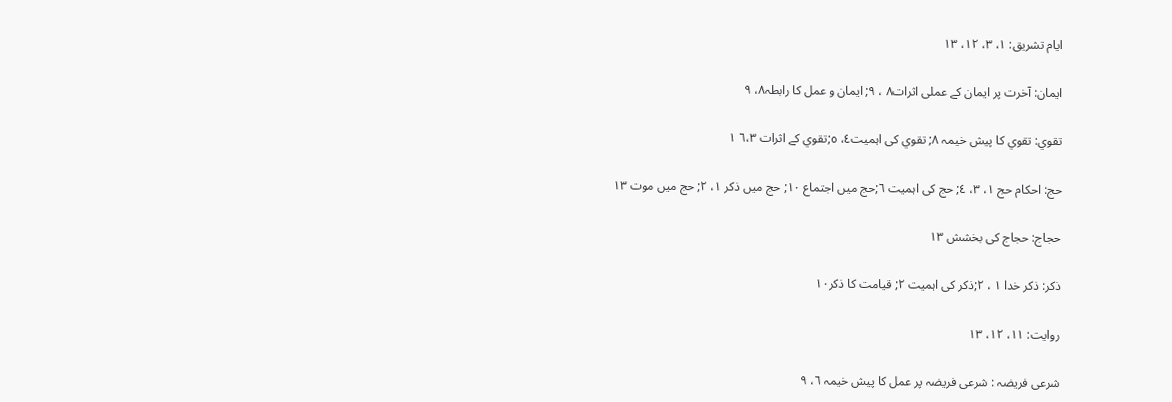ايام تشريق: ١، ٣، ١٢، ١٣

ايمان: آخرت پر ايمان كے عملى اثرات٨ ، ٩; ايمان و عمل كا رابطہ٨، ٩

تقوي: تقوي كا پيش خيمہ ٨; تقوي كى اہميت٤، ٥;تقوي كے اثرات ٦،٣ ١

حج: احكام حج ١، ٣، ٤; حج كى اہميت ٦;حج ميں اجتماع ١٠; حج ميں ذكر ١، ٢; حج ميں موت ١٣

حجاج: حجاج كى بخشش ١٣

ذكر: ذكر خدا ١ ، ٢;ذكر كى اہميت ٢; قيامت كا ذكر١٠

روايت: ١١، ١٢، ١٣

شرعى فريضہ : شرعى فريضہ پر عمل كا پيش خيمہ ٦، ٩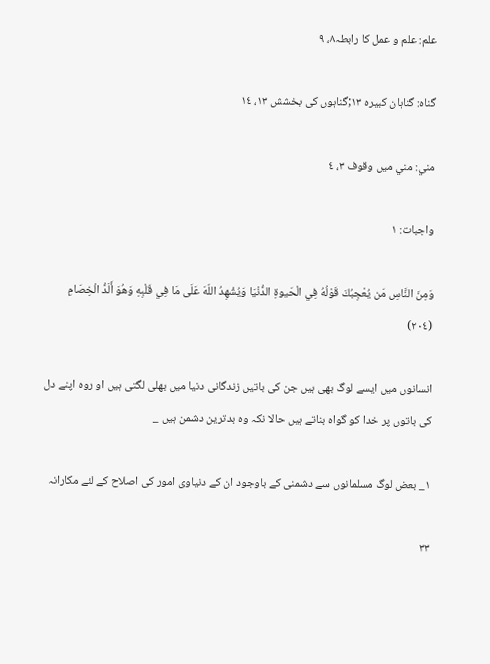علم: علم و عمل كا رابطہ٨، ٩

گناہ: گناہان كبيرہ ١٣;گناہوں كى بخشش ١٣، ١٤

مني: مني ميں وقوف ٣، ٤

واجبات: ١

وَمِنَ النَّاسِ مَن يُعْجِبُكَ قَوْلُهُ فِي الْحَيوةِ الدُّنْيَا وَيُشْهِدُ اللّهَ عَلَى مَا فِي قَلْبِهِ وَهُوَ أَلَدُّ الْخِصَامِ (٢٠٤)

انسانوں ميں ايسے لوگ بھى ہيں جن كى باتيں زندگانى دنيا ميں بھلى لگتى ہيں او روہ اپنے دل كى باتوں پر خدا كو گواہ بناتے ہيں حالا نكہ وہ بدترين دشمن ہيں _

١_ بعض لوگ مسلمانوں سے دشمنى كے باوجود ان كے دنياوى امور كى اصلاح كے لئے مكارانہ

۳۳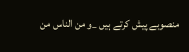منصوبے پيش كرتے ہيں _و من الناس من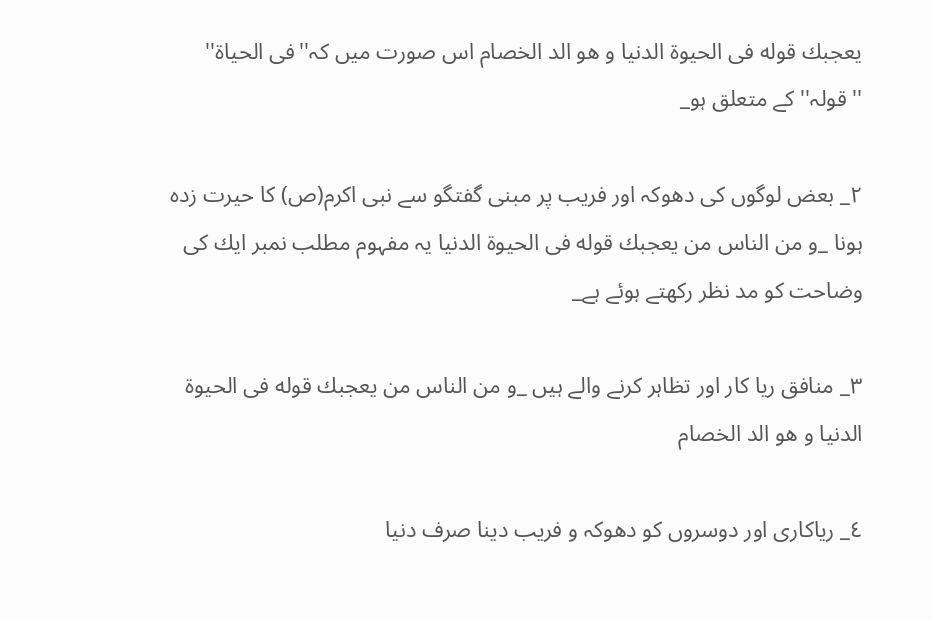يعجبك قوله فى الحيوة الدنيا و هو الد الخصام اس صورت ميں كہ''فى الحياة'' ''قولہ'' كے متعلق ہو_

٢_ بعض لوگوں كى دھوكہ اور فريب پر مبنى گفتگو سے نبى اكرم(ص) كا حيرت زدہ ہونا _و من الناس من يعجبك قوله فى الحيوة الدنيا يہ مفہوم مطلب نمبر ايك كى وضاحت كو مد نظر ركھتے ہوئے ہے_

٣_ منافق ريا كار اور تظاہر كرنے والے ہيں _و من الناس من يعجبك قوله فى الحيوة الدنيا و هو الد الخصام

٤_ رياكارى اور دوسروں كو دھوكہ و فريب دينا صرف دنيا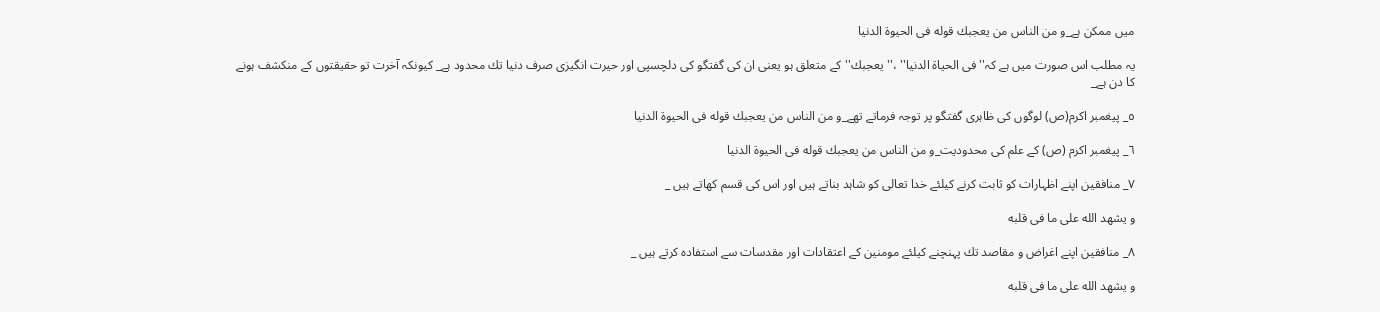ميں ممكن ہے_و من الناس من يعجبك قوله فى الحيوة الدنيا

يہ مطلب اس صورت ميں ہے كہ''فى الحياة الدنيا'' ،''يعجبك''كے متعلق ہو يعنى ان كى گفتگو كى دلچسپى اور حيرت انگيزى صرف دنيا تك محدود ہے_ كيونكہ آخرت تو حقيقتوں كے منكشف ہونے كا دن ہے_

٥_ پيغمبر اكرم(ص) لوگوں كى ظاہرى گفتگو پر توجہ فرماتے تھے_و من الناس من يعجبك قوله فى الحيوة الدنيا

٦_ پيغمبر اكرم (ص) كے علم كى محدوديت_و من الناس من يعجبك قوله فى الحيوة الدنيا

٧_ منافقين اپنے اظہارات كو ثابت كرنے كيلئے خدا تعالى كو شاہد بناتے ہيں اور اس كى قسم كھاتے ہيں _

و يشهد الله على ما فى قلبه

٨_ منافقين اپنے اغراض و مقاصد تك پہنچنے كيلئے مومنين كے اعتقادات اور مقدسات سے استفادہ كرتے ہيں _

و يشهد الله على ما فى قلبه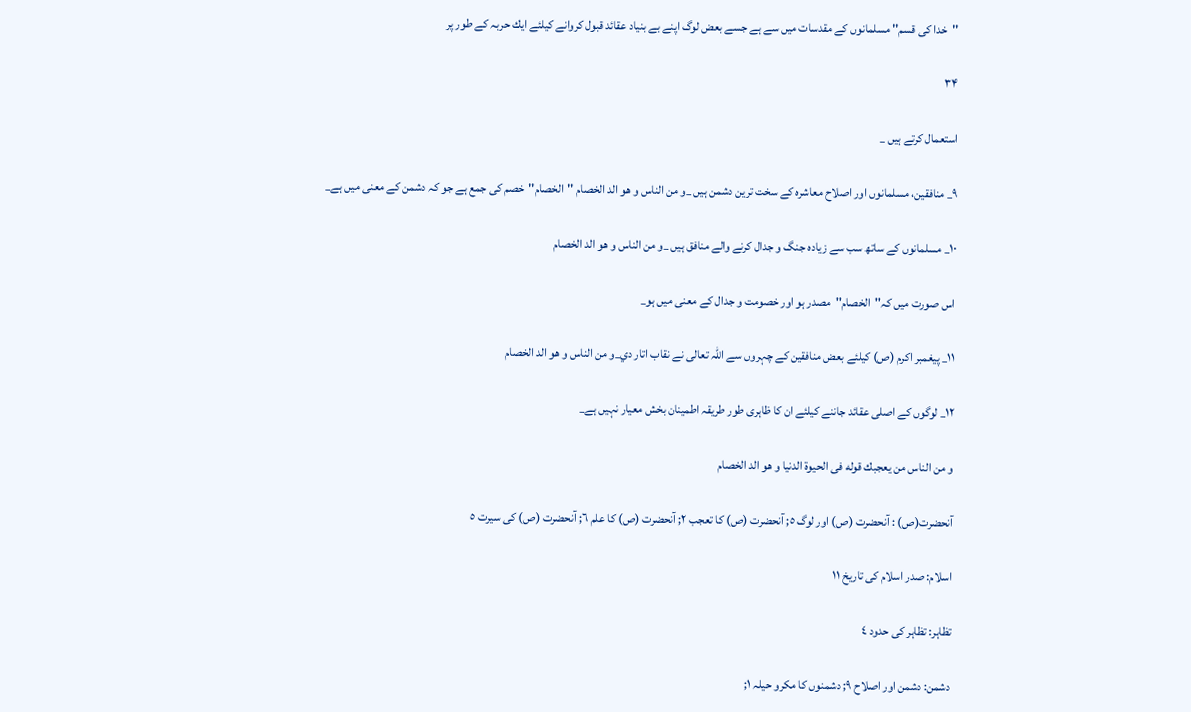''خدا كى قسم'' مسلمانوں كے مقدسات ميں سے ہے جسے بعض لوگ اپنے بے بنياد عقائد قبول كروانے كيلئے ايك حربہ كے طور پر

۳۴

استعمال كرتے ہيں _

٩_ منافقين، مسلمانوں اور اصلاح معاشرہ كے سخت ترين دشمن ہيں _و من الناس و هو الد الخصام ''الخصام''خصم كى جمع ہے جو كہ دشمن كے معنى ميں ہے_

١٠_ مسلمانوں كے ساتھ سب سے زيادہ جنگ و جدال كرنے والے منافق ہيں _و من الناس و هو الد الخصام

اس صورت ميں كہ''الخصام''مصدر ہو اور خصومت و جدال كے معنى ميں ہو_

١١_ پيغمبر اكرم (ص) كيلئے بعض منافقين كے چہروں سے اللہ تعالى نے نقاب اتار دي_و من الناس و هو الد الخصام

١٢_ لوگوں كے اصلى عقائد جاننے كيلئے ان كا ظاہرى طور طريقہ اطمينان بخش معيار نہيں ہے_

و من الناس من يعجبك قوله فى الحيوة الدنيا و هو الد الخصام

آنحضرت(ص) : آنحضرت (ص) اور لوگ ٥; آنحضرت (ص) كا تعجب ٢; آنحضرت (ص) كا علم ٦; آنحضرت (ص) كى سيرت ٥

اسلام: صدر اسلام كى تاريخ ١١

تظاہر: تظاہر كى حدود ٤

دشمن: دشمن اور اصلاح ٩; دشمنوں كا مكرو حيلہ ١;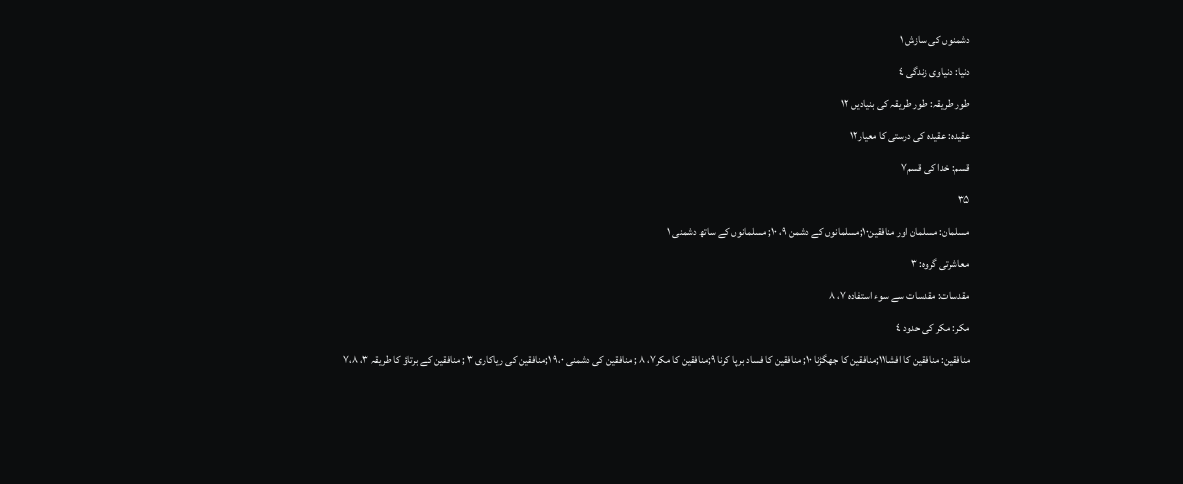دشمنوں كى سازش ١

دنيا: دنياوى زندگى ٤

طور طريقہ: طور طريقہ كى بنياديں ١٢

عقيدہ: عقيدہ كى درستى كا معيار١٢

قسم: خدا كى قسم٧

۳۵

مسلمان: مسلمان اور منافقين١٠;مسلمانوں كے دشمن ٩، ١٠; مسلمانوں كے ساتھ دشمنى ١

معاشرتى گروہ: ٣

مقدسات: مقدسات سے سوء استفادہ ٧، ٨

مكر: مكر كى حدود ٤

منافقين: منافقين كا افشا١١;منافقين كا جھگڑنا ١٠; منافقين كا فساد برپا كرنا ٩;منافقين كا مكر٧، ٨ ; منافقين كى دشمنى ٩،٠ ١;منافقين كى رياكارى ٣ ; منافقين كے برتاؤ كا طريقہ ٣، ٧،٨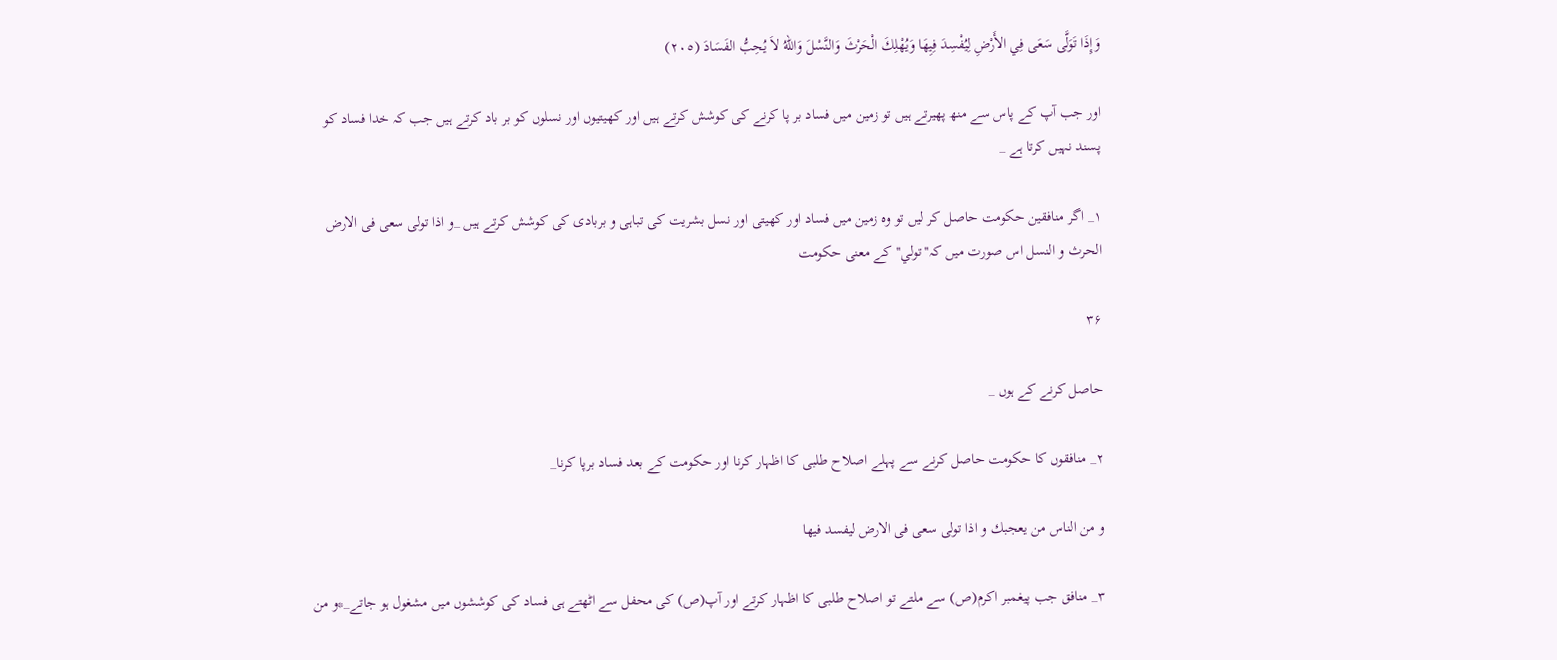وَإِذَا تَوَلَّى سَعَى فِي الأَرْضِ لِيُفْسِدَ فِيِهَا وَيُهْلِكَ الْحَرْثَ وَالنَّسْلَ وَاللّهُ لاَ يُحِبُّ الفَسَادَ (٢٠٥)

اور جب آپ كے پاس سے منھ پھيرتے ہيں تو زمين ميں فساد بر پا كرنے كى كوشش كرتے ہيں اور كھيتيوں اور نسلوں كو بر باد كرتے ہيں جب كہ خدا فساد كو پسند نہيں كرتا ہے _

١_ اگر منافقين حكومت حاصل كر ليں تو وہ زمين ميں فساد اور كھيتى اور نسل بشريت كى تباہى و بربادى كى كوشش كرتے ہيں _و اذا تولى سعى فى الارض الحرث و النسل اس صورت ميں كہ''تولي''كے معنى حكومت

۳۶

حاصل كرنے كے ہوں _

٢_ منافقوں كا حكومت حاصل كرنے سے پہلے اصلاح طلبى كا اظہار كرنا اور حكومت كے بعد فساد برپا كرنا_

و من الناس من يعجبك و اذا تولى سعى فى الارض ليفسد فيها

٣_ منافق جب پيغمبر اكرم(ص) سے ملتے تو اصلاح طلبى كا اظہار كرتے اور آپ(ص) كى محفل سے اٹھتے ہى فساد كى كوششوں ميں مشغول ہو جاتے_*و من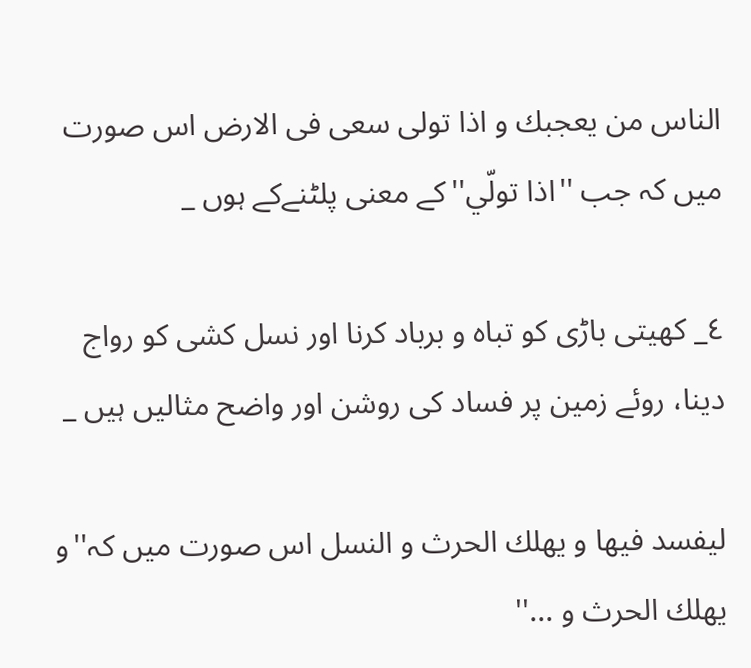الناس من يعجبك و اذا تولى سعى فى الارض اس صورت ميں كہ جب ''اذا تولّي''كے معنى پلٹنےكے ہوں _

٤_ كھيتى باڑى كو تباہ و برباد كرنا اور نسل كشى كو رواج دينا، روئے زمين پر فساد كى روشن اور واضح مثاليں ہيں _

ليفسد فيها و يهلك الحرث و النسل اس صورت ميں كہ''و يھلك الحرث و ...''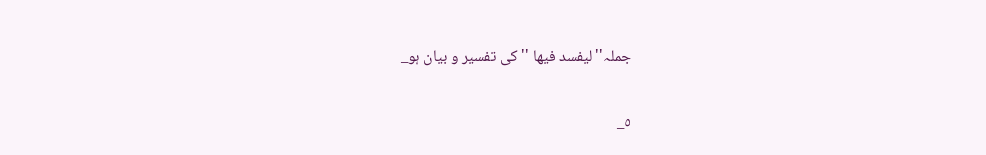جملہ''ليفسد فيها ''كى تفسير و بيان ہو_

٥_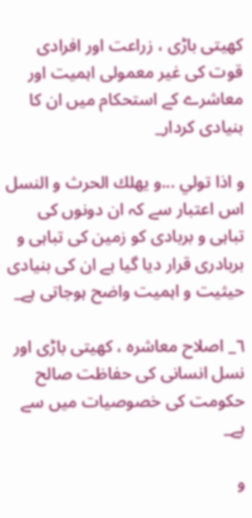كھيتى باڑى ، زراعت اور افرادى قوت كى غير معمولى اہميت اور معاشرے كے استحكام ميں ان كا بنيادى كردار_

و اذا تولي ...و يهلك الحرث و النسل اس اعتبار سے كہ ان دونوں كى تباہى و بربادى كو زمين كى تباہى و بربادرى قرار ديا گيا ہے ان كى بنيادى حيثيت و اہميت واضح ہوجاتى ہے_

٦_ اصلاح معاشرہ ، كھيتى باڑى اور نسل انسانى كى حفاظت صالح حكومت كى خصوصيات ميں سے ہے_

و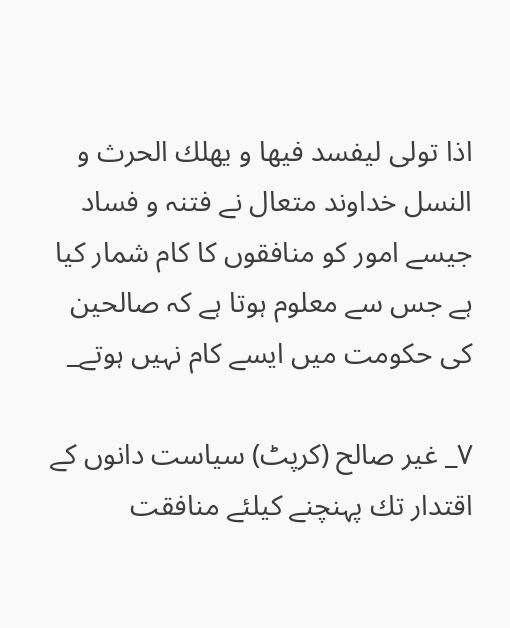اذا تولى ليفسد فيها و يهلك الحرث و النسل خداوند متعال نے فتنہ و فساد جيسے امور كو منافقوں كا كام شمار كيا ہے جس سے معلوم ہوتا ہے كہ صالحين كى حكومت ميں ايسے كام نہيں ہوتے_

٧_ غير صالح (كرپٹ) سياست دانوں كے اقتدار تك پہنچنے كيلئے منافقت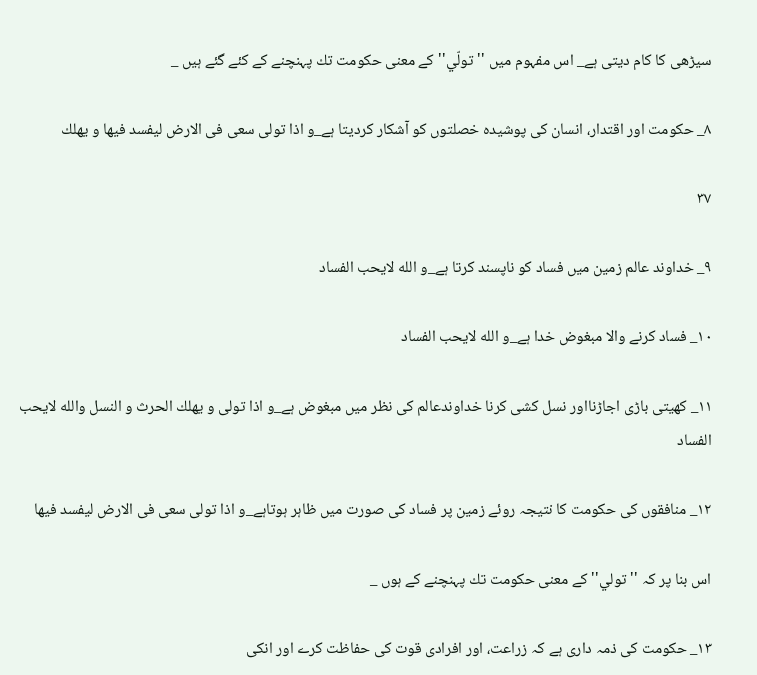سيڑھى كا كام ديتى ہے_ اس مفہوم ميں ''تولّي''كے معنى حكومت تك پہنچنے كے كئے گئے ہيں _

٨_ حكومت اور اقتدار، انسان كى پوشيدہ خصلتوں كو آشكار كرديتا ہے_و اذا تولى سعى فى الارض ليفسد فيها و يهلك

۳۷

٩_ خداوند عالم زمين ميں فساد كو ناپسند كرتا ہے_و الله لايحب الفساد

١٠_ فساد كرنے والا مبغوض خدا ہے_و الله لايحب الفساد

١١_ كھيتى باڑى اجاڑنااور نسل كشى كرنا خداوندعالم كى نظر ميں مبغوض ہے_و اذا تولى و يهلك الحرث و النسل والله لايحب الفساد

١٢_ منافقوں كى حكومت كا نتيجہ روئے زمين پر فساد كى صورت ميں ظاہر ہوتاہے_و اذا تولى سعى فى الارض ليفسد فيها

اس بنا پر كہ '' تولي''كے معنى حكومت تك پہنچنے كے ہوں _

١٣_ حكومت كى ذمہ دارى ہے كہ زراعت، اور افرادى قوت كى حفاظت كرے اور انكى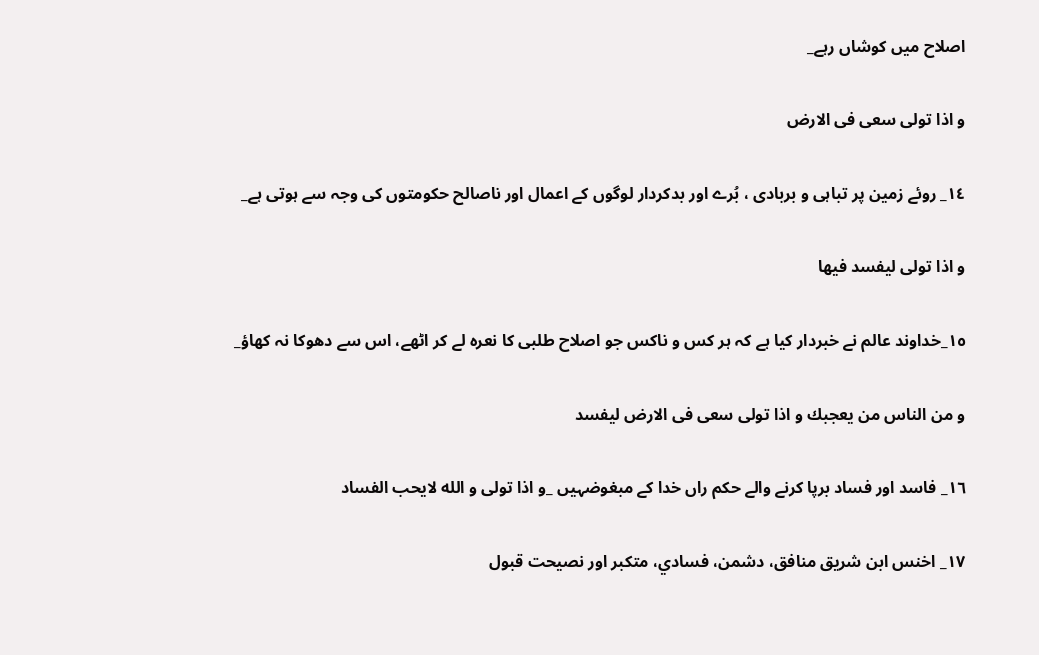اصلاح ميں كوشاں رہے_

و اذا تولى سعى فى الارض

١٤_ روئے زمين پر تباہى و بربادى ، بُرے اور بدكردار لوگوں كے اعمال اور ناصالح حكومتوں كى وجہ سے ہوتى ہے_

و اذا تولى ليفسد فيها

١٥_خداوند عالم نے خبردار كيا ہے كہ ہر كس و ناكس جو اصلاح طلبى كا نعرہ لے كر اٹھے، اس سے دھوكا نہ كھاؤ_

و من الناس من يعجبك و اذا تولى سعى فى الارض ليفسد

١٦_ فاسد اور فساد برپا كرنے والے حكم راں خدا كے مبغوضہيں _و اذا تولى و الله لايحب الفساد

١٧_ اخنس ابن شريق منافق، دشمن، فسادي، متكبر اور نصيحت قبول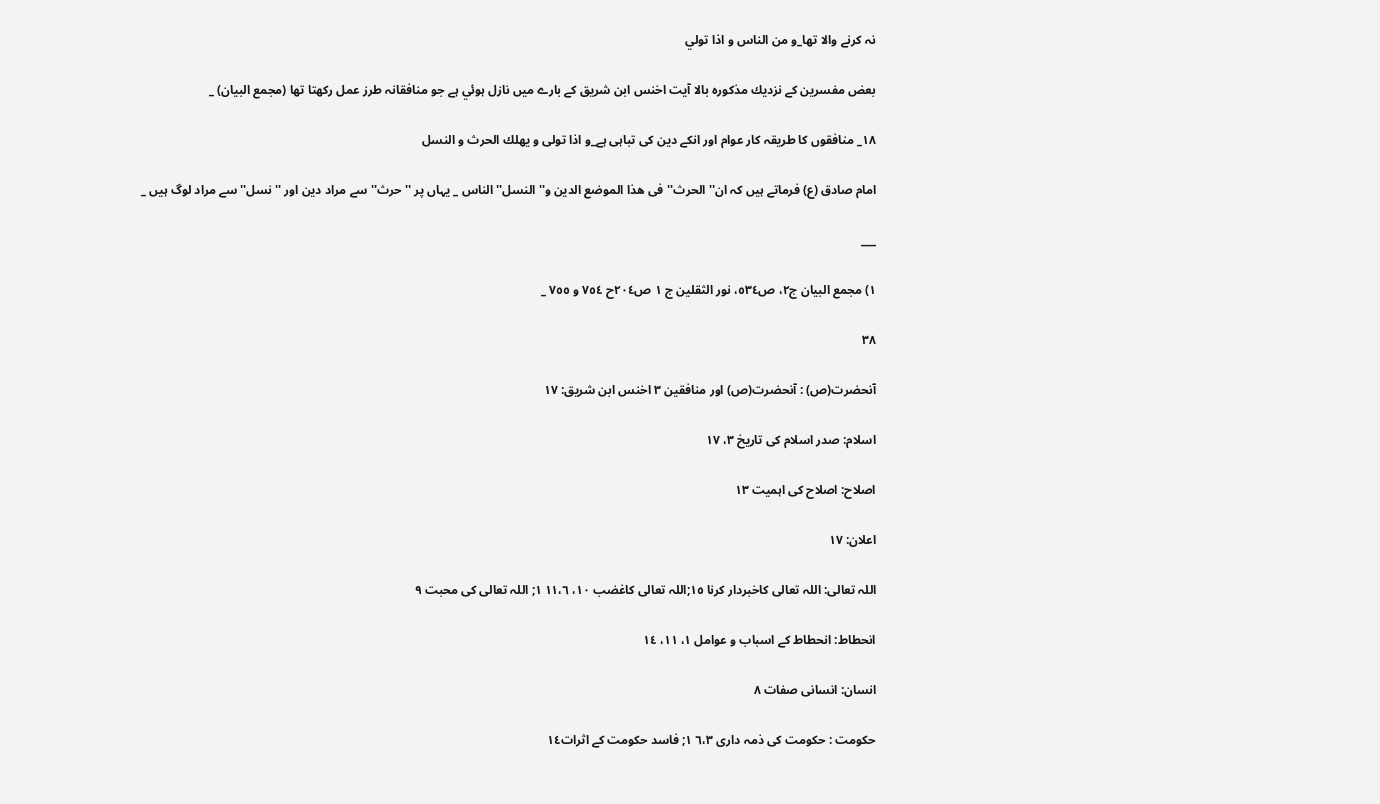نہ كرنے والا تھا_و من الناس و اذا تولي

بعض مفسرين كے نزديك مذكورہ بالا آيت اخنس ابن شريق كے بارے ميں نازل ہوئي ہے جو منافقانہ طرز عمل ركھتا تھا (مجمع البيان) _

١٨_ منافقوں كا طريقہ كار عوام اور انكے دين كى تباہى ہے_و اذا تولى و يهلك الحرث و النسل

امام صادق (ع) فرماتے ہيں كہ ان''الحرث''فى ھذا الموضع الدين و''النسل'' الناس _ يہاں پر '' حرث'' سے مراد دين اور '' نسل'' سے مراد لوگ ہيں _

___

١) مجمع البيان ج٢، ص٥٣٤، نور الثقلين ج ١ ص٢٠٤ح ٧٥٤ و ٧٥٥ _

۳۸

آنحضرت(ص) : آنحضرت(ص) اور منافقين ٣ اخنس ابن شريق: ١٧

اسلام: صدر اسلام كى تاريخ ٣، ١٧

اصلاح: اصلاح كى اہميت ١٣

اعلان: ١٧

اللہ تعالى: اللہ تعالى كاخبردار كرنا ١٥;اللہ تعالى كاغضب ١٠، ١١،٦ ١; اللہ تعالى كى محبت ٩

انحطاط: انحطاط كے اسباب و عوامل ١، ١١، ١٤

انسان: انسانى صفات ٨

حكومت : حكومت كى ذمہ دارى ٦،٣ ١; فاسد حكومت كے اثرات١٤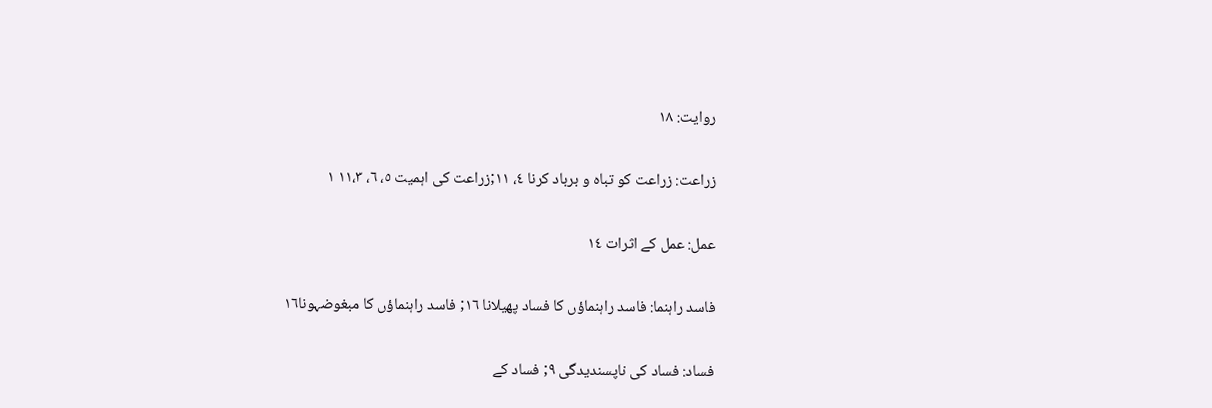روايت: ١٨

زراعت: زراعت كو تباہ و برباد كرنا ٤، ١١;زراعت كى اہميت ٥، ٦، ١١،٣ ١

عمل: عمل كے اثرات ١٤

فاسد راہنما: فاسد راہنماؤں كا فساد پھيلانا ١٦; فاسد راہنماؤں كا مبغوضہونا١٦

فساد: فساد كى ناپسنديدگى ٩; فساد كے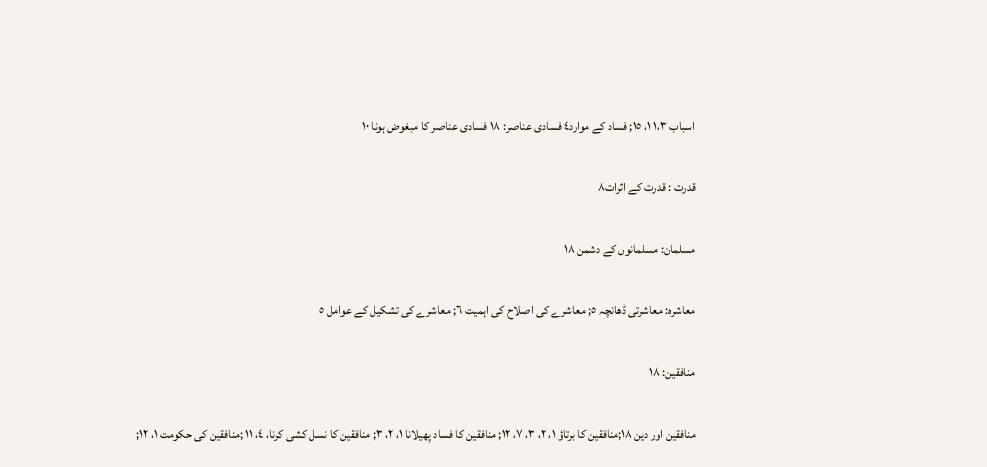اسباب ١،٣ ١، ١٥; فساد كے موارد٤ فسادى عناصر: ١٨ فسادى عناصر كا مبغوض ہونا ١٠

قدرت : قدرت كے اثرات٨

مسلمان: مسلمانوں كے دشمن ١٨

معاشرہ: معاشرتى ڈھانچہ ٥; معاشرے كى اصلاح كى اہميت ٦; معاشرے كى تشكيل كے عوامل ٥

منافقين: ١٨

منافقين اور دين ١٨;منافقين كا برتاؤ ١، ٢، ٣، ٧، ١٢; منافقين كا فساد پھيلانا ١، ٢، ٣; منافقين كا نسل كشى كرنا، ٤، ١١ ;منافقين كى حكومت ١، ١٢;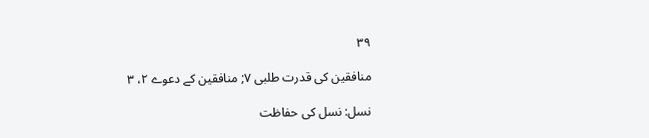۳۹

منافقين كى قدرت طلبى ٧; منافقين كے دعوے ٢، ٣

نسل: نسل كى حفاظت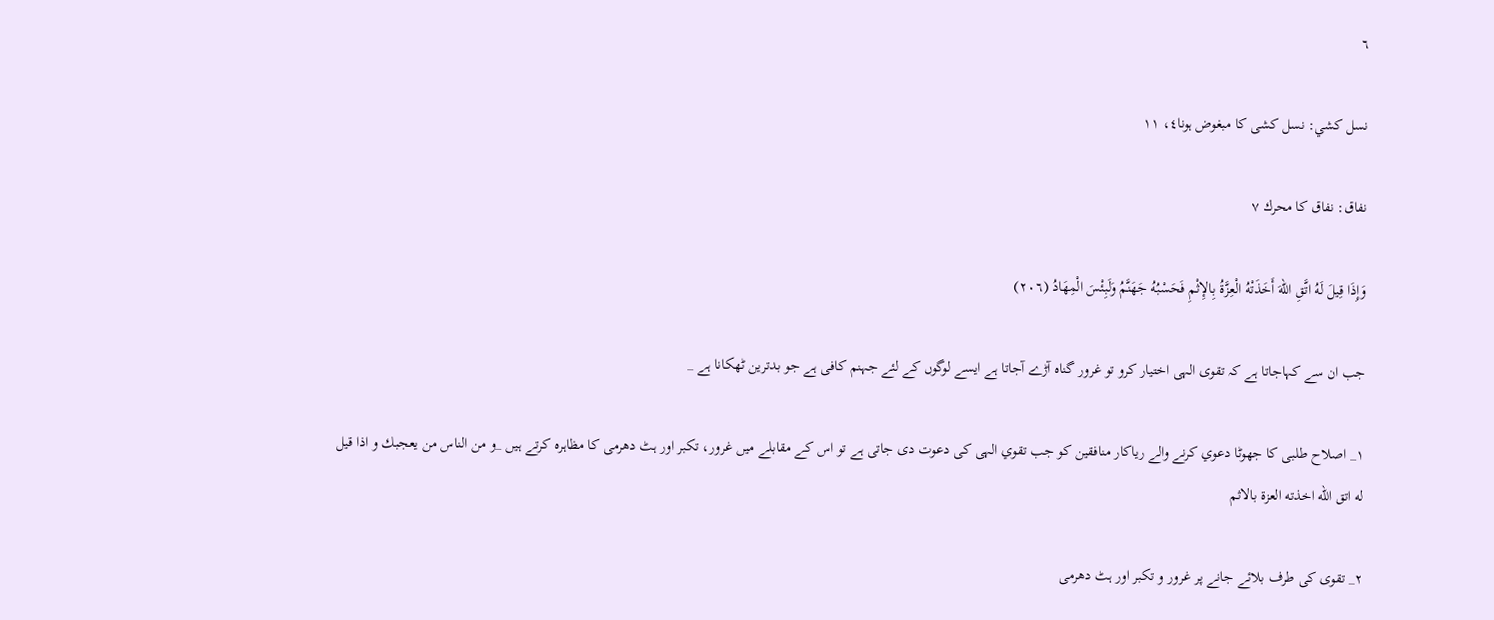٦

نسل كشي: نسل كشى كا مبغوض ہونا٤، ١١

نفاق: نفاق كا محرك ٧

وَإِذَا قِيلَ لَهُ اتَّقِ اللّهَ أَخَذَتْهُ الْعِزَّةُ بِالإِثْمِ فَحَسْبُهُ جَهَنَّمُ وَلَبِئْسَ الْمِهَادُ (٢٠٦)

جب ان سے كہاجاتا ہے كہ تقوى الہى اختيار كرو تو غرور گناہ آڑے آجاتا ہے ايسے لوگوں كے لئے جہنم كافى ہے جو بدترين ٹھكانا ہے _

١_ اصلاح طلبى كا جھوٹا دعوي كرنے والے رياكار منافقين كو جب تقوي الہى كى دعوت دى جاتى ہے تو اس كے مقابلے ميں غرور، تكبر اور ہٹ دھرمى كا مظاہرہ كرتے ہيں _و من الناس من يعجبك و اذا قيل له اتق الله اخذته العزة بالاثم

٢_ تقوى كى طرف بلائے جانے پر غرور و تكبر اور ہٹ دھرمى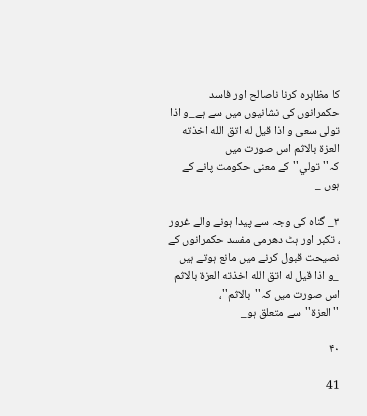كا مظاہرہ كرنا ناصالح اور فاسد حكمرانوں كى نشانيوں ميں سے ہے_و اذا تولى سعى و اذا قيل له اتق الله اخذته العزة بالاثم اس صورت ميں كہ''تولي''كے معنى حكومت پانے كے ہوں _

٣_ گناہ كى وجہ سے پيدا ہونے والے غرور ، تكبر اور ہٹ دھرمى مفسد حكمرانوں كے نصيحت قبول كرنے ميں مانع ہوتے ہيں _و اذا قيل له اتق الله اخذته العزة بالاثم اس صورت ميں كہ''بالاثم''، ''العزة''سے متعلق ہو_

۴۰

41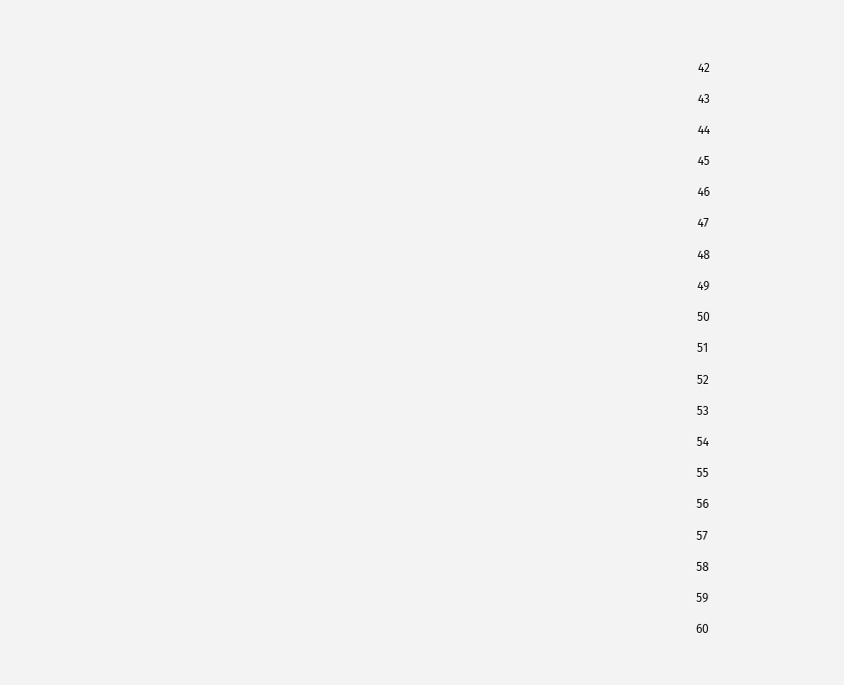42

43

44

45

46

47

48

49

50

51

52

53

54

55

56

57

58

59

60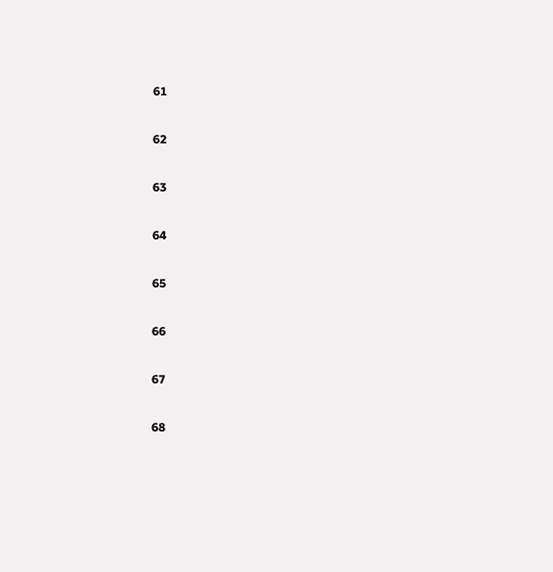61

62

63

64

65

66

67

68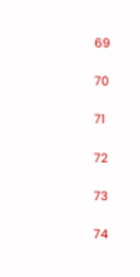69

70

71

72

73

74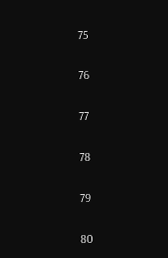75

76

77

78

79

80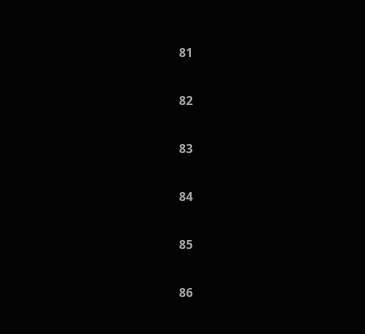81

82

83

84

85

86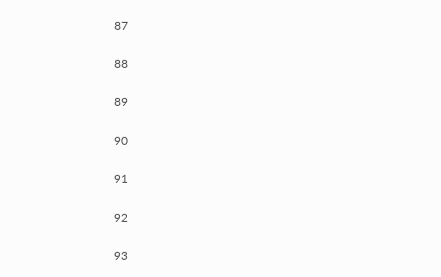87

88

89

90

91

92

93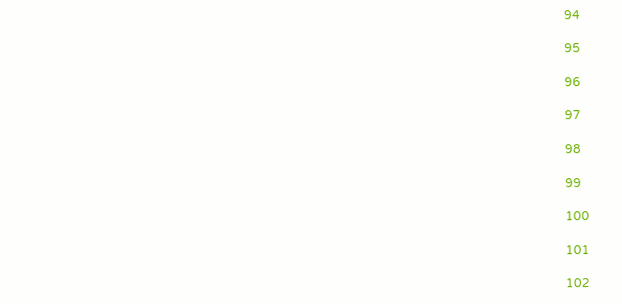94

95

96

97

98

99

100

101

102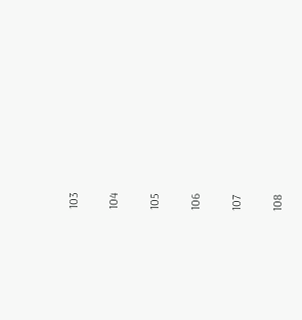103

104

105

106

107

108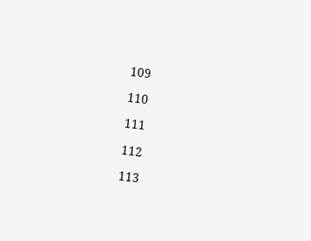109

110

111

112

113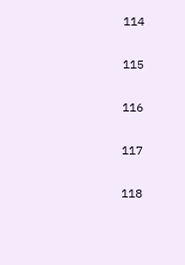114

115

116

117

118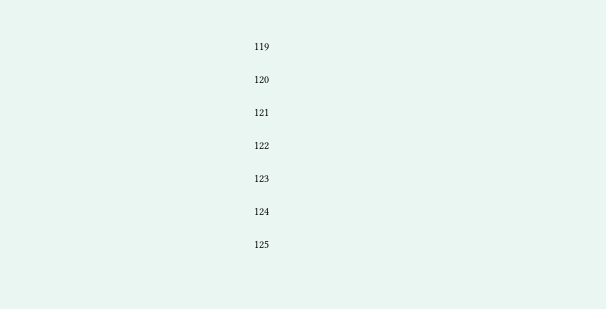119

120

121

122

123

124

125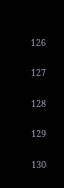126

127

128

129

130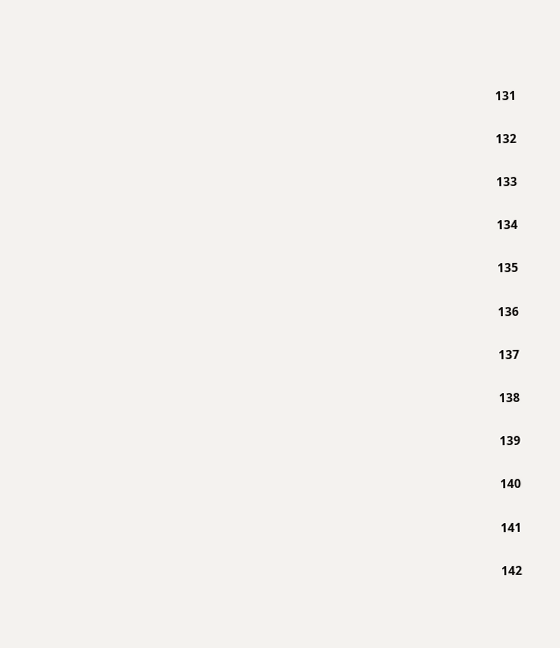131

132

133

134

135

136

137

138

139

140

141

142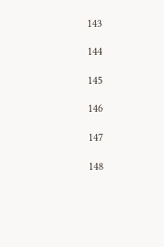143

144

145

146

147

148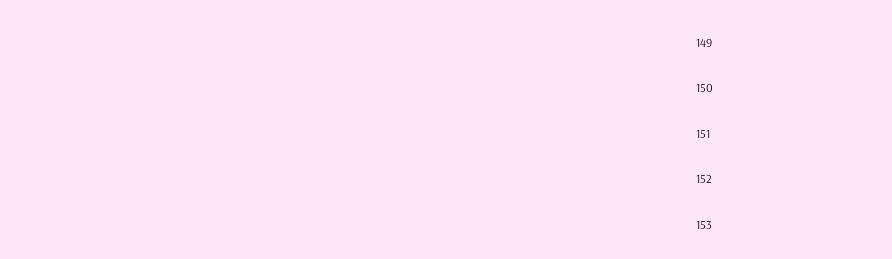149

150

151

152

153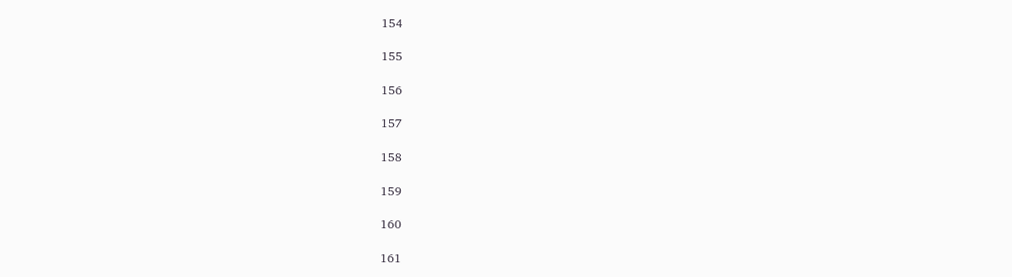154

155

156

157

158

159

160

161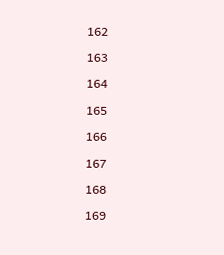162

163

164

165

166

167

168

169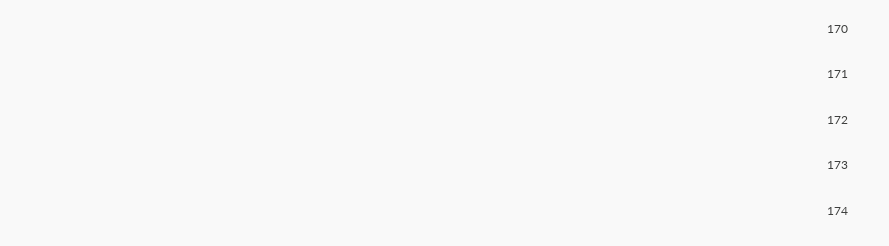170

171

172

173

174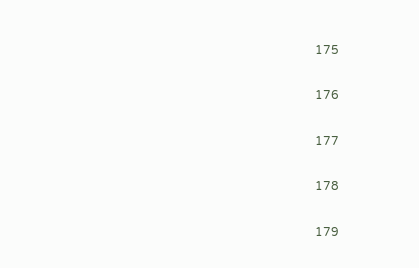175

176

177

178

179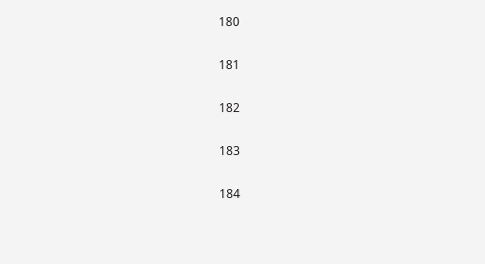180

181

182

183

184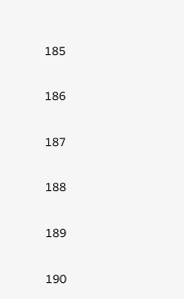185

186

187

188

189

190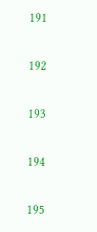191

192

193

194

195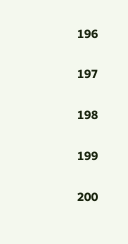196

197

198

199

200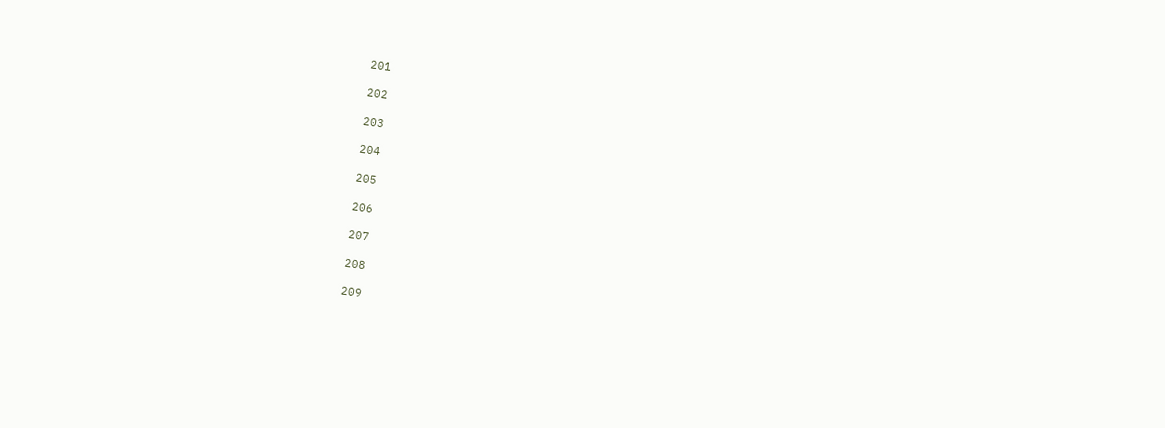201

202

203

204

205

206

207

208

209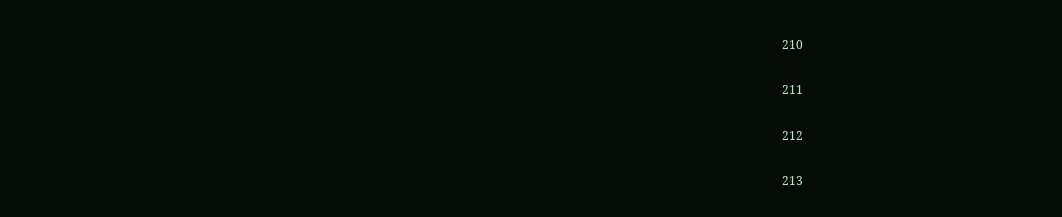210

211

212

213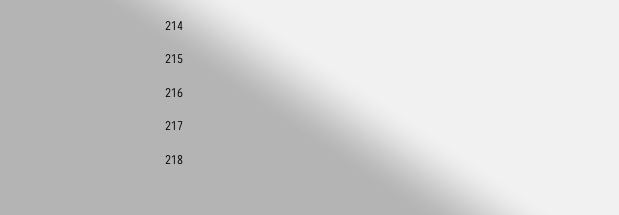214

215

216

217

218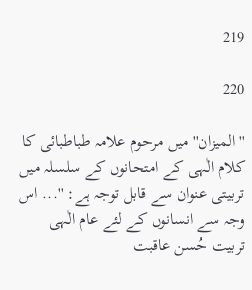219

220

''المیزان'' میں مرحوم علامہ طباطبائی کا کلام الٰہی کے امتحانوں کے سلسلہ میں تربیتی عنوان سے قابل توجہ ہے: ''... اس وجہ سے انسانوں کے لئے عام الٰہی تربیت حُسن عاقبت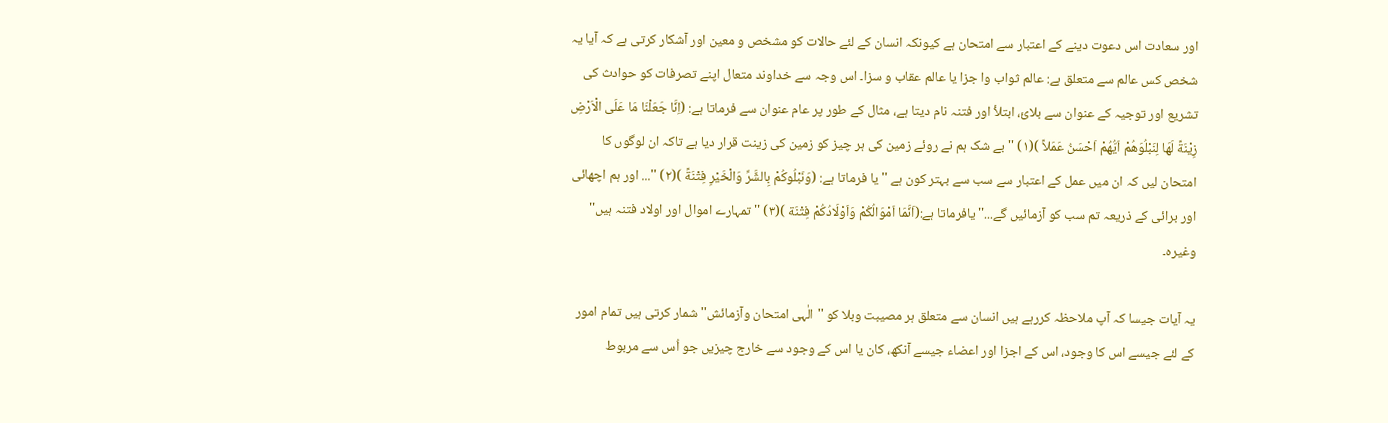اور سعادت اس دعوت دینے کے اعتبار سے امتحان ہے کیونکہ انسان کے لئے حالات کو مشخص و معین اور آشکار کرتی ہے کہ آیا یہ شخص کس عالم سے متعلق ہے: عالم ثواب وا جزا یا عالم عقاب و سزا۔ اس وجہ سے خداوند متعال اپنے تصرفات کو حوادث کی تشریع اور توجیہ کے عنوان سے بلائ، ابتلأ اور فتنہ نام دیتا ہے، مثال کے طور پر عام عنوان سے فرماتا ہے: (اِنَّا جَعَلْنَا مَا عَلَی الْاَرْضِ زِیْنَةً لَهَا لِنَبْلُوَهُمْ اَیُّهُمْ اَحْسَنُ عَمَلاً )(١) ''بے شک ہم نے روئے زمین کی ہر چیز کو زمین کی زینت قرار دیا ہے تاکہ ان لوگوں کا امتحان لیں کہ ان میں عمل کے اعتبار سے سب سے بہتر کون ہے '' یا فرماتا ہے: (وَنَبْلُوکُمْ بِالشَّرِّ وَالْخَیْرِ فِتْنَةً )(٢) ''... اور ہم اچھائی اور برائی کے ذریعہ تم سب کو آزمائیں گے...'' یافرماتا ہے:(اَنَّمَا اَمْوَالُکُمْ وَاَوْلَادُکُمْ فِتْنَة )(٣) '' تمہارے اموال اور اولاد فتنہ ہیں'' وغیرہ۔

یہ آیات جیسا کہ آپ ملاحظہ کررہے ہیں انسان سے متعلق ہر مصیبت وبلا کو ''الٰہی امتحان وآزمائش'' شمار کرتی ہیں تمام امور کے لئے جیسے اس کا وجود، اس کے اجزا اور اعضاء جیسے آنکھ، کان یا اس کے وجود سے خارج چیزیں جو اُس سے مربوط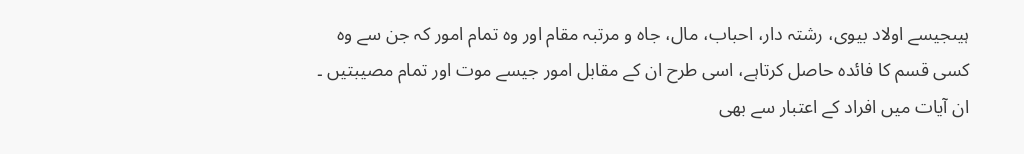ہیںجیسے اولاد بیوی، رشتہ دار، احباب، مال، جاہ و مرتبہ مقام اور وہ تمام امور کہ جن سے وہ کسی قسم کا فائدہ حاصل کرتاہے، اسی طرح ان کے مقابل امور جیسے موت اور تمام مصیبتیں ۔ ان آیات میں افراد کے اعتبار سے بھی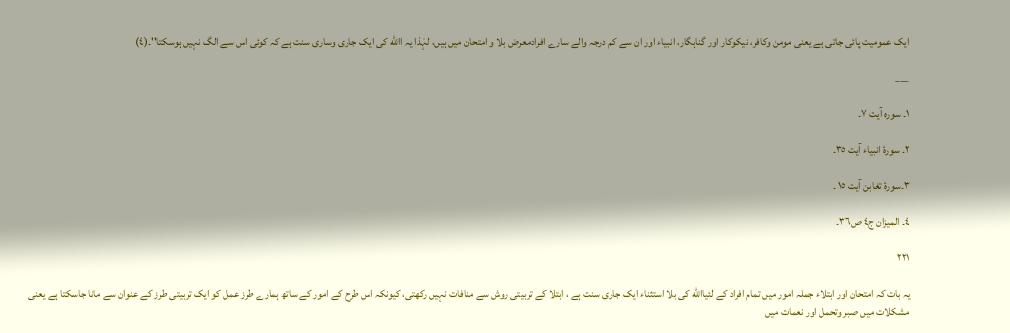ایک عمومیت پائی جاتی ہے یعنی مومن وکافر، نیکوکار اور گناہگار، انبیاء اور ان سے کم درجہ والے سارے افرادمعرض بلا و امتحان میں ہیں، لہٰذا یہ االله کی ایک جاری وساری سنت ہے کہ کوئی اس سے الگ نہیں ہوسکتا''۔(٤)

___

١۔ سورہ آیت ٧۔

٢۔ سورۂ انبیاء آیت ٣٥۔

٣۔سورۂ تغابن آیت ١٥ ۔

٤۔ المیزان ج٤ ص٣٦۔

۲۲۱

یہ بات کہ امتحان اور ابتلاء جملہ امور میں تمام افراد کے لئیاالله کی بلا استثناء ایک جاری سنت ہے ، ابتلا کے تربیتی روش سے منافات نہیں رکھتی، کیونکہ اس طرح کے امور کے ساتھ ہمارے طرز عمل کو ایک تربیتی طرز کے عنوان سے مانا جاسکتا ہے یعنی مشکلات میں صبر وتحمل اور نعمات میں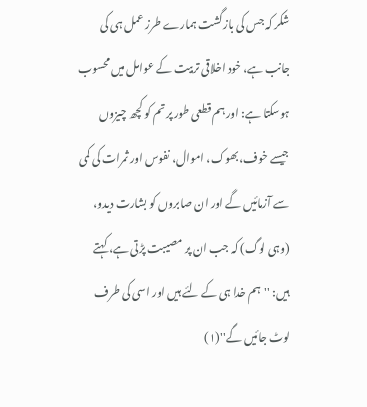شکر کہ جس کی بازگشت ہمارے طرز عمل ہی کی جانب ہے، خود اخلاقی تربیت کے عوامل میں محسوب ہوسکتا ہے: اور ہم قطعی طور پر تم کو کچھ چیزوں جیسے خوف،بھوک، اموال، نفوس اور ثمرات کی کمی سے آزمائیں گے اور ان صابروں کو بشارت دیدو، (وہی لوگ) کہ جب ان پر مصیبت پڑتی ہے، کہتے ہیں: ''ہم خدا ہی کے لئے ہیں اور اسی کی طرف لوٹ جائیں گے''(١)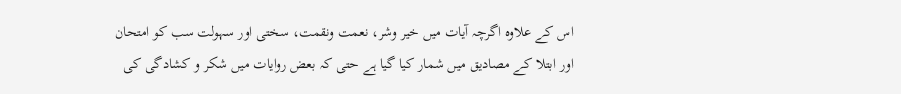اس کے علاوہ اگرچہ آیات میں خیر وشر، نعمت ونقمت، سختی اور سہولت سب کو امتحان اور ابتلا کے مصادیق میں شمار کیا گیا ہے حتی کہ بعض روایات میں شکر و کشادگی کی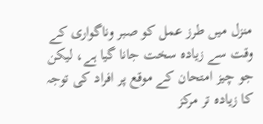منزل میں طرز عمل کو صبر وناگواری کے وقت سے زیادہ سخت جانا گیا ہے، لیکن جو چیز امتحان کے موقع پر افراد کی توجہ کا زیادہ تر مرکز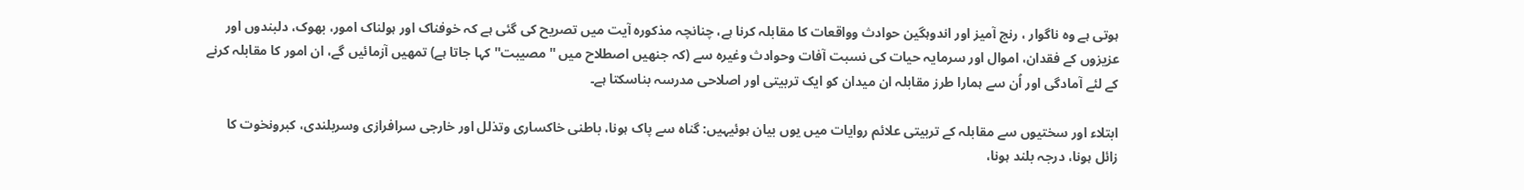ہوتی ہے وہ ناگوار ، رنج آمیز اور اندوہگین حوادث وواقعات کا مقابلہ کرنا ہے، چنانچہ مذکورہ آیت میں تصریح کی گئی ہے کہ خوفناک اور ہولناک امور، بھوک، دلبندوں اور عزیزوں کے فقدان، اموال اور سرمایہ حیات کی نسبت آفات وحوادث وغیرہ سے (کہ جنھیں اصطلاح میں ''مصیبت'' کہا جاتا ہے) تمھیں آزمائیں گے، ان امور کا مقابلہ کرنے کے لئے آمادگی اور اُن سے ہمارا طرز مقابلہ ان میدان کو ایک تربیتی اور اصلاحی مدرسہ بناسکتا ہے۔

ابتلاء اور سختیوں سے مقابلہ کے تربیتی علائم روایات میں یوں بیان ہوئیہیں: گناہ سے پاک ہونا، باطنی خاکساری وتذلل اور خارجی سرافرازی وسربلندی، کبرونخوت کا زائل ہونا، درجہ بلند ہونا،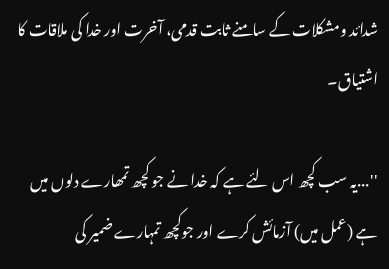شدائد ومشکلات کے سامنے ثابت قدمی، آخرت اور خدا کی ملاقات کا اشتیاق۔

''...یہ سب کچھ اس لئے ہے کہ خدا نے جو کچھ تمھارے دلوں میں ہے (عمل میں) آزمائش کرے اور جوکچھ تمہارے ضمیر کی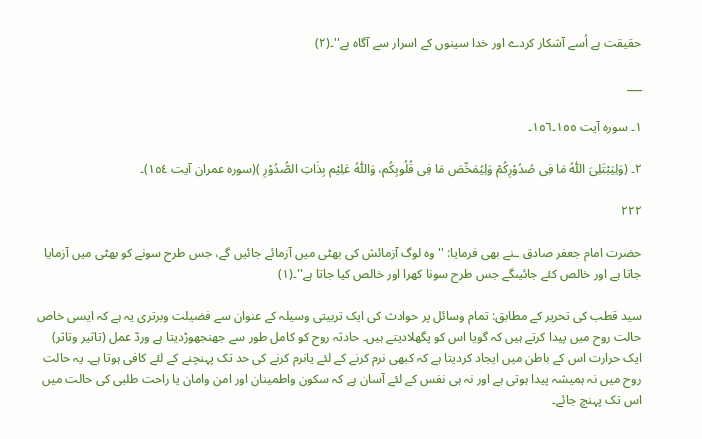حقیقت ہے اُسے آشکار کردے اور خدا سینوں کے اسرار سے آگاہ ہے''۔(٢)

___

١۔ سورہ آیت ١٥٥۔١٥٦۔

٢۔ (وَلِیَبْتَلِیَ اللّٰهُ مَا فِی صُدُوْرِکُمْ وَلِیُمَحِّصَ مَا فِی قُلُوبِکُم، وَاللّٰهُ عَلِیْم بِذَاتِ الصُّدُوْرِ )(سورہ عمران آیت ١٥٤)۔

۲۲۲

حضرت امام جعفر صادق ـنے بھی فرمایا: '' وہ لوگ آزمائش کی بھٹی میں آزمائے جائیں گے، جس طرح سونے کو بھٹی میں آزمایا جاتا ہے اور خالص کئے جائیںگے جس طرح سونا کھرا اور خالص کیا جاتا ہے''۔(١)

سید قطب کی تحریر کے مطابق: تمام وسائل پر حوادث کی ایک تربیتی وسیلہ کے عنوان سے فضیلت وبرتری یہ ہے کہ ایسی خاص حالت روح میں پیدا کرتے ہیں کہ گویا اس کو پگھلادیتے ہیں۔ حادثہ روح کو کامل طور سے جھنجھوڑدیتا ہے وردّ عمل (تاثیر وتاثر) ایک حرارت اس کے باطن میں ایجاد کردیتا ہے کہ کبھی نرم کرنے کے لئے یانرم کرنے کی حد تک پہنچنے کے لئے کافی ہوتا ہے۔ یہ حالت روح میں نہ ہمیشہ پیدا ہوتی ہے اور نہ ہی نفس کے لئے آسان ہے کہ سکون واطمینان اور امن وامان یا راحت طلبی کی حالت میں اس تک پہنچ جائے۔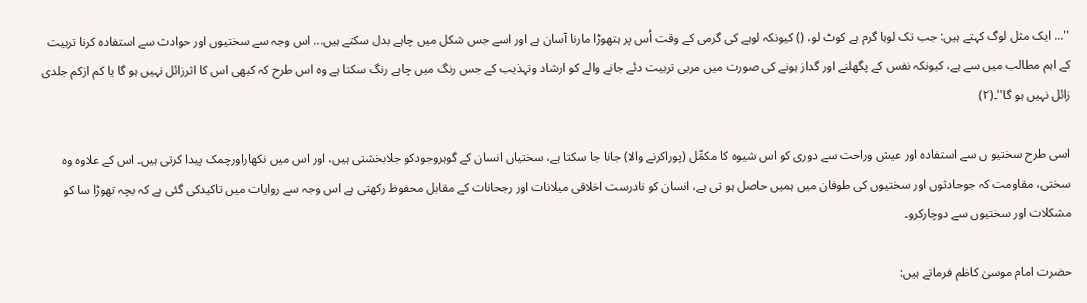''... ایک مثل لوگ کہتے ہیں: جب تک لوہا گرم ہے کوٹ لو، () کیونکہ لوہے کی گرمی کے وقت اُس پر ہتھوڑا مارنا آسان ہے اور اسے جس شکل میں چاہے بدل سکتے ہیں... اس وجہ سے سختیوں اور حوادث سے استفادہ کرنا تربیت کے اہم مطالب میں سے ہے، کیونکہ نفس کے پگھلنے اور گداز ہونے کی صورت میں مربی تربیت دئے جانے والے کو ارشاد وتہذیب کے جس رنگ میں چاہے رنگ سکتا ہے وہ اس طرح کہ کبھی اس کا اثرزائل نہیں ہو گا یا کم ازکم جلدی زائل نہیں ہو گا''۔(٢)

اسی طرح سختیو ں سے استفادہ اور عیش وراحت سے دوری کو اس شیوہ کا مکمِّل (پوراکرنے والا) جانا جا سکتا ہے، سختیاں انسان کے گوہروجودکو جلابخشتی ہیں، اور اس میں نکھاراورچمک پیدا کرتی ہیں۔ اس کے علاوہ وہ سختی، مقاومت کہ جوحادثوں اور سختیوں کی طوفان میں ہمیں حاصل ہو تی ہے، انسان کو نادرست اخلاقی میلانات اور رجحانات کے مقابل محفوظ رکھتی ہے اس وجہ سے روایات میں تاکیدکی گئی ہے کہ بچہ تھوڑا سا کو مشکلات اور سختیوں سے دوچارکرو۔

حضرت امام موسیٰ کاظم فرماتے ہیں: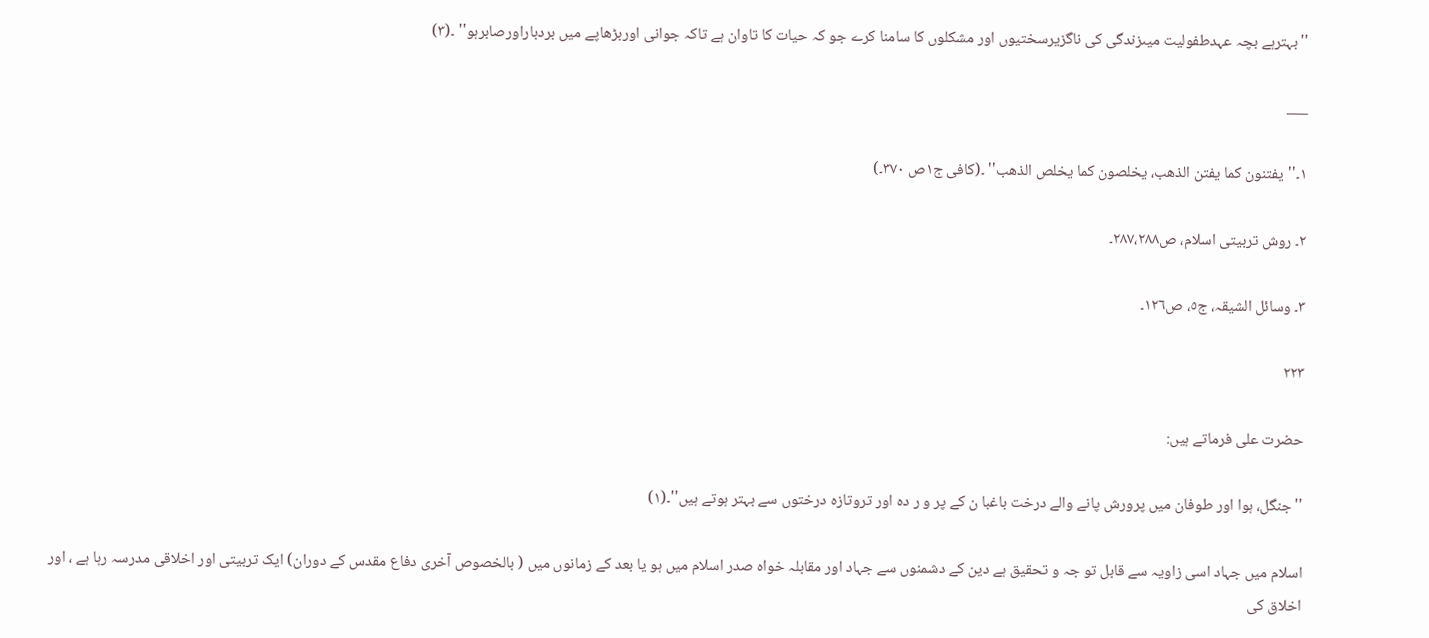''بہترہے بچہ عہدطفولیت میںزندگی کی ناگزیرسختیوں اور مشکلوں کا سامنا کرے جو کہ حیات کا تاوان ہے تاکہ جوانی اوربڑھاپے میں بردباراورصابرہو'' ۔(٣)

___

١۔''یفتنون کما یفتن الذهب، یخلصون کما یخلص الذهب'' ۔(کافی ج١ص ٣٧٠۔)

٢۔ روش تربیتی اسلام، ص٢٨٧،٢٨٨۔

٣۔ وسائل الشیقہ، ج٥، ص١٢٦۔

۲۲۳

حضرت علی فرماتے ہیں:

''جنگل، ہوا اور طوفان میں پرورش پانے والے درخت باغبا ن کے پر و ر دہ اور تروتازہ درختوں سے بہتر ہوتے ہیں''۔(١)

اسلام میں جہاد اسی زاویہ سے قابل تو جہ و تحقیق ہے دین کے دشمنوں سے جہاد اور مقابلہ خواہ صدر اسلام میں ہو یا بعد کے زمانوں میں ( بالخصوص آخری دفاع مقدس کے دوران) ایک تربیتی اور اخلاقی مدرسہ رہا ہے ، اور اخلاق کی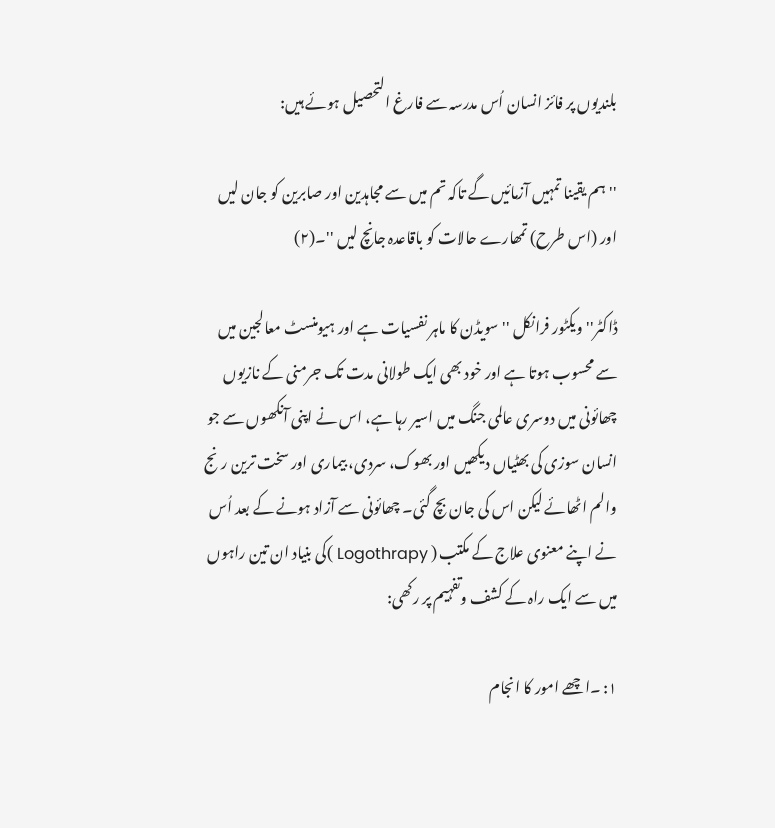بلندیوں پر فائز انسان اُس مدرسہ سے فارغ التحصیل ہوئے ہیں:

''ہم یقینا تمہیں آزمائیں گے تاکہ تم میں سے مجاہدین اور صابرین کو جان لیں اور (اس طرح) تمھارے حالات کو باقاعدہ جانچ لیں ''۔(٢)

ڈاکٹر'' ویکٹور فرانکل ''سویڈن کا ماہر نفسیات ہے اور ہیومنسٹ معالجین میں سے محسوب ہوتا ہے اور خود بھی ایک طولانی مدت تک جرمنی کے نازیوں چھائونی میں دوسری عالمی جنگ میں اسیر رہا ہے، اس نے اپنی آنکھوں سے جو انسان سوزی کی بھٹیاں دیکھیں اور بھوک، سردی، بیماری اور سخت ترین رنج والم اٹھائے لیکن اس کی جان بچ گئی۔ چھائونی سے آزاد ہونے کے بعد اُس نے اپنے معنوی علاج کے مکتب ( Logothrapy )کی بنیاد ان تین راہوں میں سے ایک راہ کے کشف وتفہیم پر رکھی:

١: ۔اچھے امور کا انجام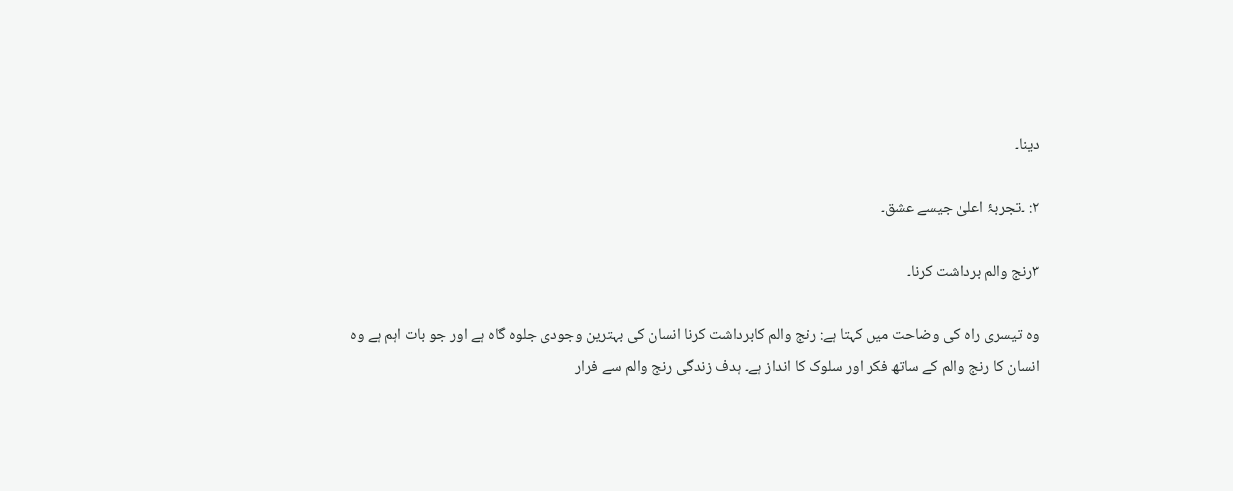دینا۔

٢: ۔تجربۂ اعلیٰ جیسے عشق۔

٣رنج والم برداشت کرنا۔

وہ تیسری راہ کی وضاحت میں کہتا ہے: رنج والم کابرداشت کرنا انسان کی بہترین وجودی جلوہ گاہ ہے اور جو بات اہم ہے وہ انسان کا رنج والم کے ساتھ فکر اور سلوک کا انداز ہے۔ ہدف زندگی رنج والم سے فرار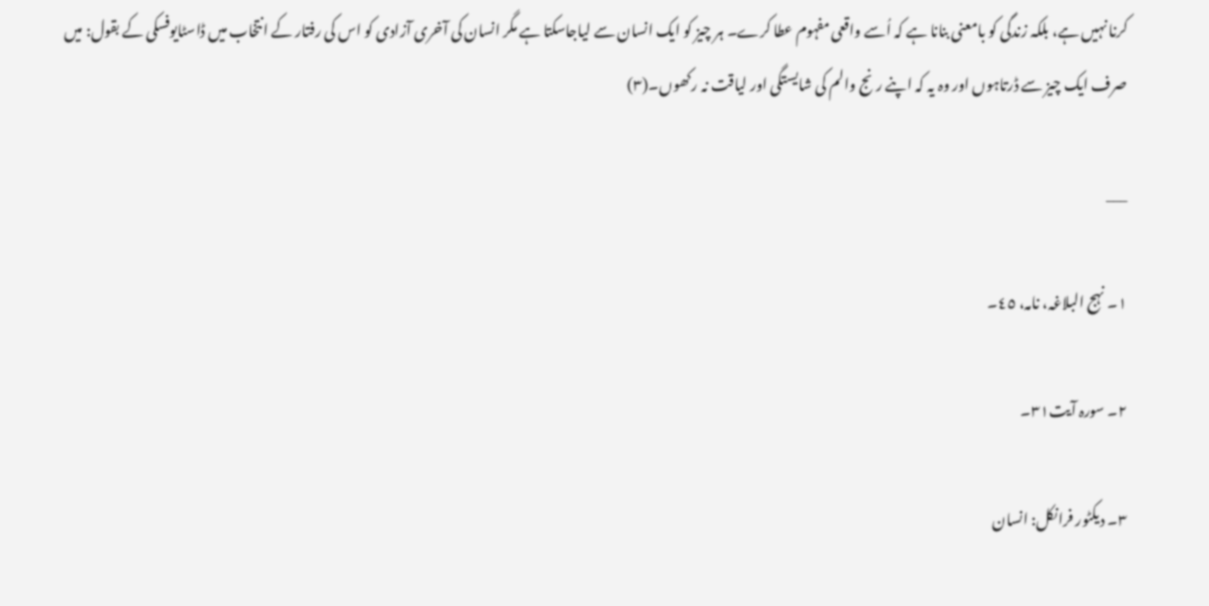کرنا نہیں ہے، بلکہ زندگی کو بامعنی بنانا ہے کہ اُسے واقعی مفہوم عطا کرے۔ ہر چیز کو ایک انسان سے لیاجاسکتا ہے مگر انسان کی آخری آزادی کو اس کی رفتار کے انتخاب میں ڈاسٹایوفسکی کے بقول: میں صرف ایک چیز سے ڈرتاہوں اور وہ یہ کہ اپنے رنج والم کی شایستگی اور لیاقت نہ رکھوں۔(٣)

___

١۔ نہج البلاغہ، نامہ، ٤٥۔

٢۔ سورہ آیت٣١۔

٣۔ دیکٹور فرانکل: انسان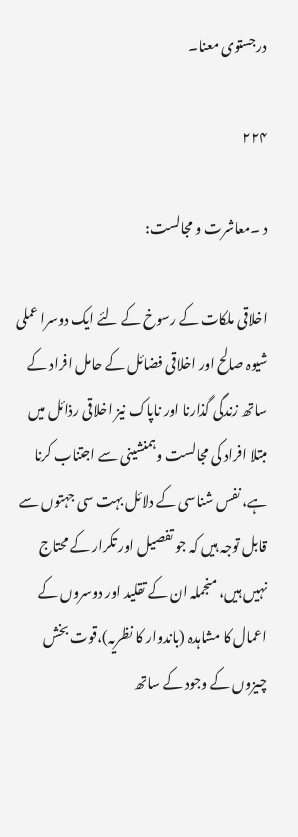درجستوی معنا۔

۲۲۴

د ۔معاشرت و مجالست:

اخلاقی ملکات کے رسوخ کے لئے ایک دوسرا عملی شیوہ صالح اور اخلاقی فضائل کے حامل افراد کے ساتھ زندگی گذارنا اور ناپاک نیز اخلاقی رذائل میں مبتلا افراد کی مجالست وہمنشینی سے اجتناب کرنا ہے، نفس شناسی کے دلائل بہت سی جہتوں سے قابل توجہ ہیں کہ جو تفصیل اور تکرار کے محتاج نہیں ہیں، منجملہ ان کے تقلید اور دوسروں کے اعمال کا مشاہدہ (باندوار کا نظریہ)،قوت بخش چیزوں کے وجود کے ساتھ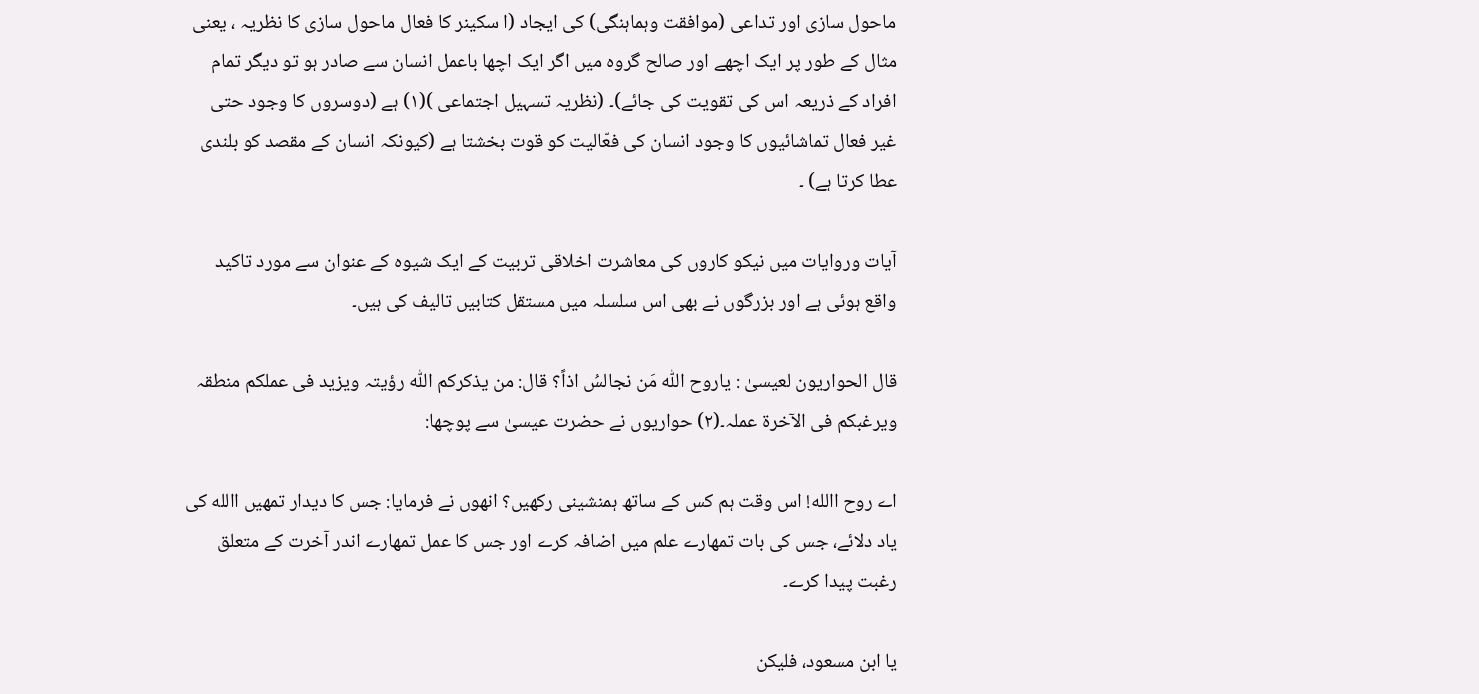ماحول سازی اور تداعی (موافقت وہماہنگی) کی ایجاد (ا سکینر کا فعال ماحول سازی کا نظریہ ، یعنی مثال کے طور پر ایک اچھے اور صالح گروہ میں اگر ایک اچھا باعمل انسان سے صادر ہو تو دیگر تمام افراد کے ذریعہ اس کی تقویت کی جائے)۔ (نظریہ تسہیل اجتماعی )(١) ہے (دوسروں کا وجود حتی غیر فعال تماشائیوں کا وجود انسان کی فعّالیت کو قوت بخشتا ہے (کیونکہ انسان کے مقصد کو بلندی عطا کرتا ہے) ۔

آیات وروایات میں نیکو کاروں کی معاشرت اخلاقی تربیت کے ایک شیوہ کے عنوان سے مورد تاکید واقع ہوئی ہے اور بزرگوں نے بھی اس سلسلہ میں مستقل کتابیں تالیف کی ہیں۔

قال الحواریون لعیسیٰ : یاروح اللّٰہ مَن نجالسُ اذاً؟ قال: من یذکرکم اللّٰہ رؤیتہ ویزید فی عملکم منطقہ ویرغبکم فی الآخرة عملہ۔(٢) حواریوں نے حضرت عیسیٰ سے پوچھا:

اے روح االله! اس وقت ہم کس کے ساتھ ہمنشینی رکھیں؟ انھوں نے فرمایا: جس کا دیدار تمھیں االله کی یاد دلائے، جس کی بات تمھارے علم میں اضافہ کرے اور جس کا عمل تمھارے اندر آخرت کے متعلق رغبت پیدا کرے۔

یا ابن مسعود، فلیکن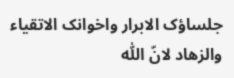جلساؤک الابرار واخوانک الاتقیاء والزهاد لانّ اللّٰه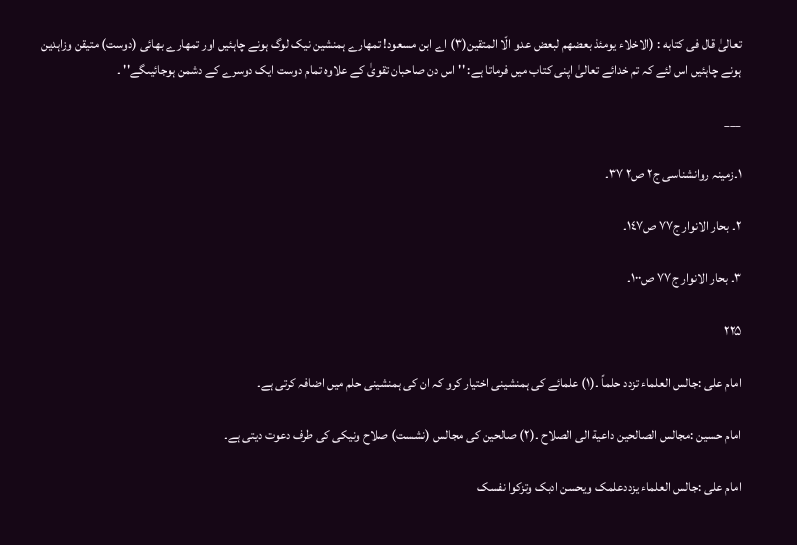تعالیٰ قال فی کتابه : (الاخلاء یومئذ بعضهم لبعض عدو الّا المتقین(٣) اے ابن مسعود! تمھارے ہمنشین نیک لوگ ہونے چاہئیں اور تمھارے بھائی (دوست) متیقن وزاہدین ہونے چاہئیں اس لئے کہ تم خدائے تعالیٰ اپنی کتاب میں فرماتا ہے: ''اس دن صاحبان تقویٰ کے علاوہ تمام دوست ایک دوسرے کے دشمن ہوجائیںگے'' ۔

___

١۔زمینہ روانشناسی ج٢ ص٢ ٣٧۔

٢۔ بحار الانوار ج٧٧ ص١٤٧۔

٣۔ بحار الانوار ج٧٧ ص١٠٠۔

۲۲۵

امام علی :جالس العلماء تزدد حلماً ۔(١) علمائے کی ہمنشینی اختیار کرو کہ ان کی ہمنشینی حلم میں اضافہ کرتی ہے۔

امام حسین :مجالس الصالحین داعیة الی الصلاح ۔(٢) صالحین کی مجالس (نشست) صلاح ونیکی کی طرف دعوت دیتی ہے۔

امام علی :جالس العلماء یزددعلمک ویحسن ادبک وتزکوا نفسک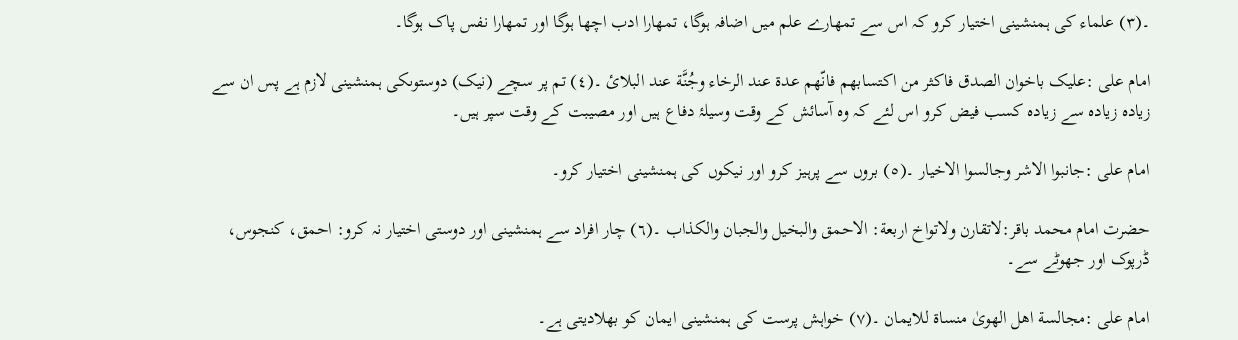۔(٣) علماء کی ہمنشینی اختیار کرو کہ اس سے تمھارے علم میں اضافہ ہوگا، تمھارا ادب اچھا ہوگا اور تمھارا نفس پاک ہوگا۔

امام علی :علیک باخوان الصدق فاکثر من اکتسابهم فانّهم عدة عند الرخاء وجُنَّة عند البلائ ۔(٤) تم پر سچے (نیک) دوستوںکی ہمنشینی لازم ہے پس ان سے زیادہ زیادہ سے زیادہ کسب فیض کرو اس لئے کہ وہ آسائش کے وقت وسیلۂ دفاع ہیں اور مصیبت کے وقت سپر ہیں۔

امام علی :جانبوا الاشر وجالسوا الاخیار ۔(٥) بروں سے پرہیز کرو اور نیکوں کی ہمنشینی اختیار کرو۔

حضرت امام محمد باقر:لاتقارن ولاتواخ اربعة: الاحمق والبخیل والجبان والکذاب ۔(٦) چار افراد سے ہمنشینی اور دوستی اختیار نہ کرو: احمق، کنجوس، ڈرپوک اور جھوٹے سے۔

امام علی :مجالسة اهل الهویٰ منساة للایمان ۔(٧) خواہش پرست کی ہمنشینی ایمان کو بھلادیتی ہے۔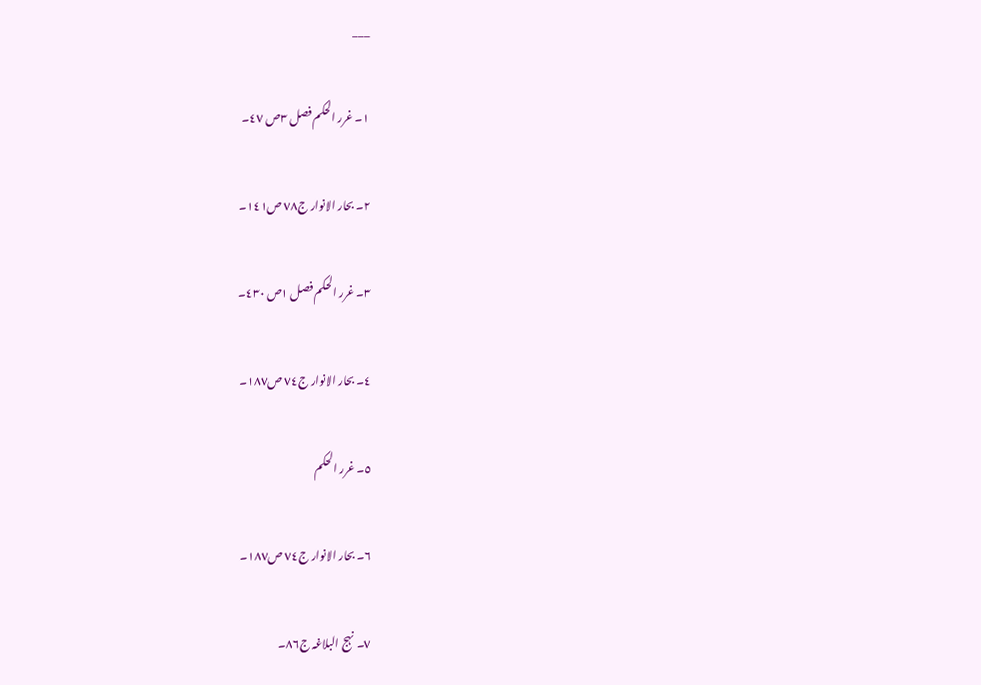___

١۔ غرر الحکم فصل ٣ص ٤٧۔

٢۔ بحار الانوار ج٧٨ ص١٤١۔

٣۔ غرر الحکم فصل ١ص ٤٣٠۔

٤۔ بحار الانوار ج٧٤ ص١٨٧۔

٥۔ غرر الحکم

٦۔ بحار الانوار ج٧٤ ص١٨٧۔

٧۔ نہج البلاغہ ج٨٦۔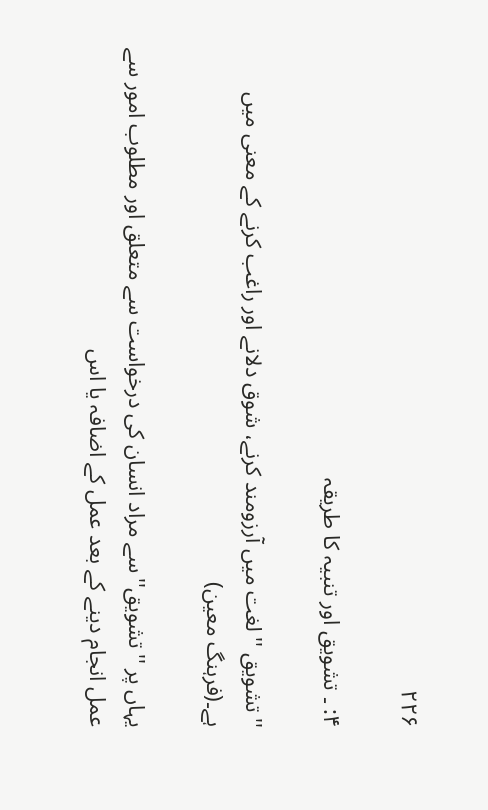۲۲۶

۴: ۔ تشویق اور تنبیہ کا طریقہ

''تشویق ''لغت میں آرزومند کرنے، شوق دلانے اور راغب کرنے کے معنی میں ہے۔(فرہنگ معین)

یہاں پر ''تشویق'' سے مراد انسان کی درخواست سے متعلق اور مطلوب امور سے عمل انجام دینے کے بعد عمل کے اضافہ یا اس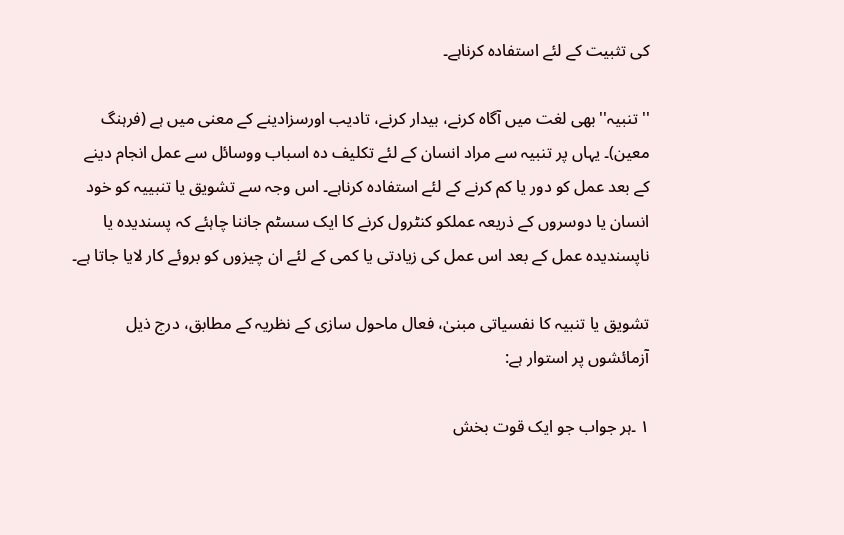کی تثبیت کے لئے استفادہ کرناہے۔

''تنبیہ''بھی لغت میں آگاہ کرنے، بیدار کرنے، تادیب اورسزادینے کے معنی میں ہے (فرہنگ معین)۔ یہاں پر تنبیہ سے مراد انسان کے لئے تکلیف دہ اسباب ووسائل سے عمل انجام دینے کے بعد عمل کو دور یا کم کرنے کے لئے استفادہ کرناہے۔ اس وجہ سے تشویق یا تنبییہ کو خود انسان یا دوسروں کے ذریعہ عملکو کنٹرول کرنے کا ایک سسٹم جاننا چاہئے کہ پسندیدہ یا ناپسندیدہ عمل کے بعد اس عمل کی زیادتی یا کمی کے لئے ان چیزوں کو بروئے کار لایا جاتا ہے۔

تشویق یا تنبیہ کا نفسیاتی مبنیٰ، فعال ماحول سازی کے نظریہ کے مطابق، درج ذیل آزمائشوں پر استوار ہے:

١ ۔ہر جواب جو ایک قوت بخش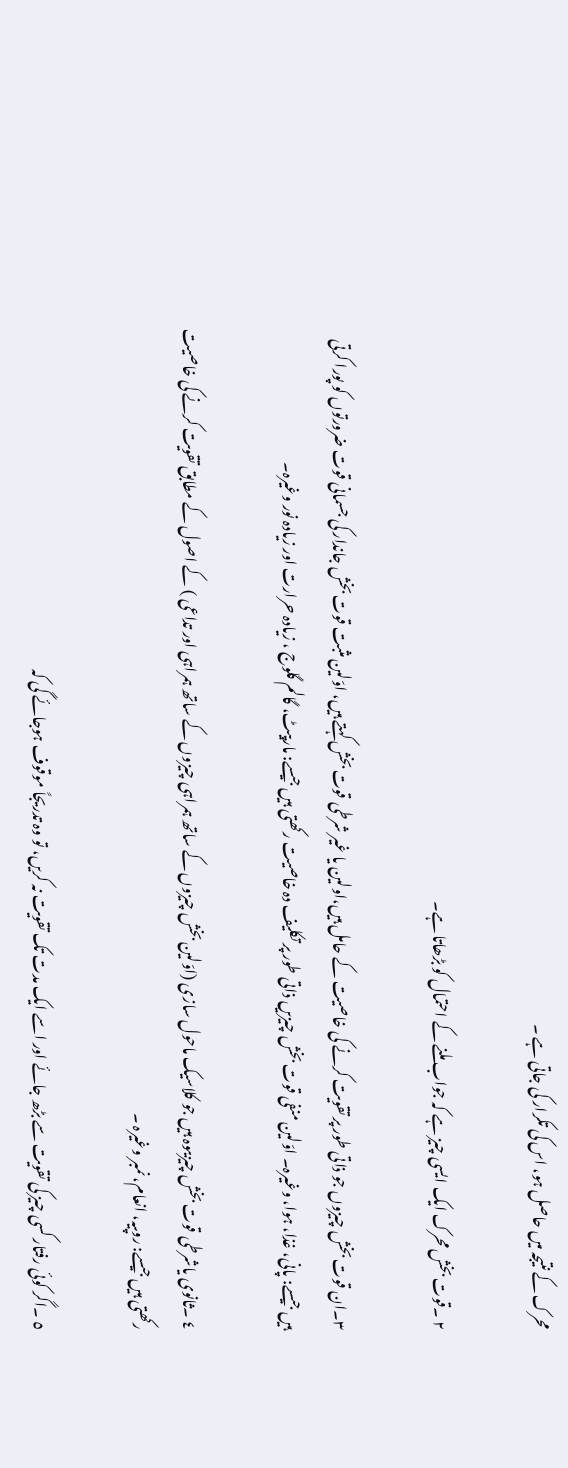محرک کے نتیجہ میں حاصل ہو، اس کی تکرار کی جاتی ہے ۔

٢ ۔قوت بخش محرک ایک ایسی چیز ہے کہ جواب ملنے کے احتمال کو بڑھاتا ہے۔

٣۔ان قوت بخش چیزوں جو ذاتی طور پر تقویت کرنے کی خاصیت کے حامل ہیں،اولین یا غیر شرطی قوت بخش کہتے ہیں، اوّلین مثبت قوت بخش جاندار کی جسمانی قوت ضرورتوں کو پورا کرتی ہیں جیسے: پانی، غذا، ہوا، وغیرہ۔ اوّلین منفی قوت بخش چیزیں ذاتی طور پر تکلیف دہ خاصیت رکھتی ہیں جیسے: مارپیٹ، گالم گلوج ، زیادہ حرارت اور زیادہ نور وغیرہ۔

٤ ۔ثانوی یاشرطی قوت بخش چیزیںوہ ہیں جو کلاسیک ماحول سازی (اوّلین بخش چیزوں کے ساتھ ہمراہی چیزوں کے ساتھ ہمراہی اور تداعی ) کے اصول کے مطابق تقویت کرنے کی خاصیت رکھتی ہیں جیسے: روپیہ، انعام، نمبر وغیرہ ۔

٥ ۔اگر کوئی رفتار کسی چیز کی تقویت سے بڑھ جائے اور اسے ایک مدت تک تقویت نہ کریں، تو وہ تدریجاً موقوف ہوجائے گی کہ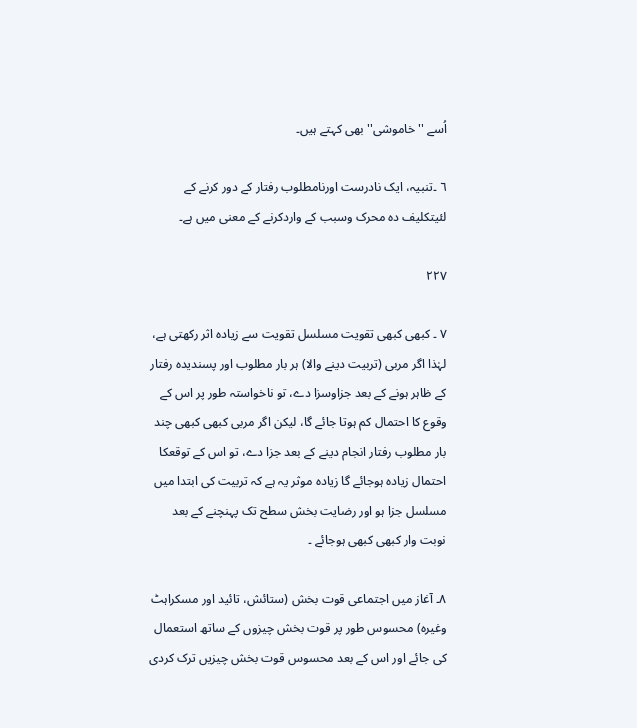اُسے ''خاموشی''بھی کہتے ہیں۔

٦ ۔تنبیہ، ایک نادرست اورنامطلوب رفتار کے دور کرنے کے لئیتکلیف دہ محرک وسبب کے واردکرنے کے معنی میں ہے۔

۲۲۷

٧ ۔ کبھی کبھی تقویت مسلسل تقویت سے زیادہ اثر رکھتی ہے، لہٰذا اگر مربی (تربیت دینے والا) ہر بار مطلوب اور پسندیدہ رفتار کے ظاہر ہونے کے بعد جزاوسزا دے، تو ناخواستہ طور پر اس کے وقوع کا احتمال کم ہوتا جائے گا، لیکن اگر مربی کبھی کبھی چند بار مطلوب رفتار انجام دینے کے بعد جزا دے، تو اس کے توقعکا احتمال زیادہ ہوجائے گا زیادہ موثر یہ ہے کہ تربیت کی ابتدا میں مسلسل جزا ہو اور رضایت بخش سطح تک پہنچنے کے بعد نوبت وار کبھی کبھی ہوجائے ۔

٨۔ آغاز میں اجتماعی قوت بخش (ستائش، تائید اور مسکراہٹ وغیرہ) محسوس طور پر قوت بخش چیزوں کے ساتھ استعمال کی جائے اور اس کے بعد محسوس قوت بخش چیزیں ترک کردی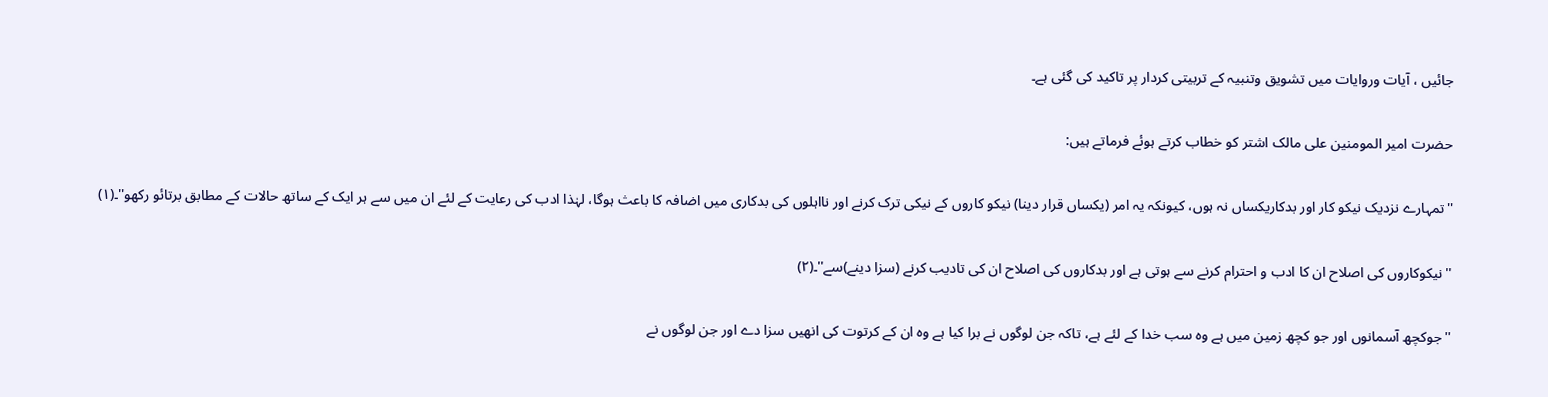جائیں ، آیات وروایات میں تشویق وتنبیہ کے تربیتی کردار پر تاکید کی گئی ہے۔

حضرت امیر المومنین علی مالک اشتر کو خطاب کرتے ہوئے فرماتے ہیں:

''تمہارے نزدیک نیکو کار اور بدکاریکساں نہ ہوں، کیونکہ یہ امر (یکساں قرار دینا) نیکو کاروں کے نیکی ترک کرنے اور نااہلوں کی بدکاری میں اضافہ کا باعث ہوگا، لہٰذا ادب کی رعایت کے لئے ان میں سے ہر ایک کے ساتھ حالات کے مطابق برتائو رکھو''۔(١)

''نیکوکاروں کی اصلاح ان کا ادب و احترام کرنے سے ہوتی ہے اور بدکاروں کی اصلاح ان کی تادیب کرنے (سزا دینے)سے''۔(٢)

''جوکچھ آسمانوں اور جو کچھ زمین میں ہے وہ سب خدا کے لئے ہے، تاکہ جن لوگوں نے برا کیا ہے وہ ان کے کرتوت کی انھیں سزا دے اور جن لوگوں نے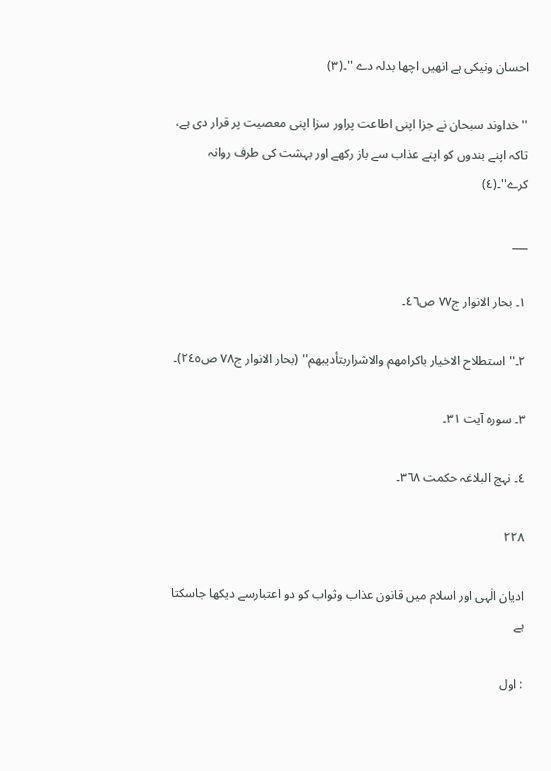احسان ونیکی ہے انھیں اچھا بدلہ دے ''۔(٣)

''خداوند سبحان نے جزا اپنی اطاعت پراور سزا اپنی معصیت پر قرار دی ہے، تاکہ اپنے بندوں کو اپنے عذاب سے باز رکھے اور بہشت کی طرف روانہ کرے''۔(٤)

___

١۔ بحار الانوار ج٧٧ ص٤٦۔

٢۔''استطلاح الاخیار باکرامهم والاشراربتأدیبهم'' (بحار الانوار ج٧٨ ص٢٤٥)۔

٣۔ سورہ آیت ٣١۔

٤۔ نہج البلاغہ حکمت ٣٦٨۔

۲۲۸

ادیان الٰہی اور اسلام میں قانون عذاب وثواب کو دو اعتبارسے دیکھا جاسکتا ہے

: اول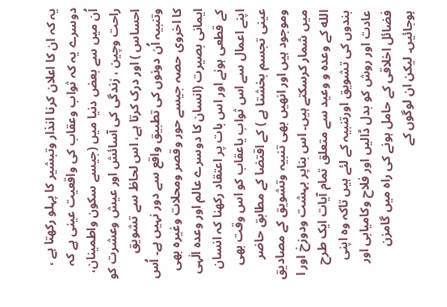یہ کہ ان کا اعلان کرنا انذار وتبشیر کا پہلو رکھتا ہے ، دوسرے یہ کہ ثواب وعقاب کی واقعیت عینی ہے کہ اُن میں سے بعض دنیا میں (جیسے سکون واطمینان، راحت وچین ، زندگی کی آسائش اور عیش وعشرت کو احساس ) اور درک کرتا ہے، اس لحاظ سے تشویق وتنبیہ اُن دونوں کی تطبیق واقع سے دور نہیں ہے۔ اُس کا اخروی حصہ جیسے حور وقصر ومحلات وغیرہ بھی ایمانی بصیرت (انسان کا دوسرے عالم اور وعدہ الٰہی کے قطعی ہونے اور اس بات پر اعتقاد رکھنا کہ انسان اپنے اعمال سے اس ثواب یاعقاب کو اس وقت بھی عینی تجسم بخشتا ہے ) کے اقتضا کے مطابق حاضر وموجود ہیں اور انھیں بھی تنبیہ وتشویق کے مصادیق میں شمار کرسکتے ہیں۔ اس بناپر بہشت ودوزخ اور ا الله کے وعدہ و وعید سے متعلق تمام آیات ایک طرح بندوں کی تشویق اورتنبیہ کے لئے ہیں تاکہ وہ اپنی عادت اور روش کو بدل ڈالیں اور فلاح وکامیابی اور فضائل اخلاقی کے حامل ہونے کی راہ میں گامزن ہوجائیں۔ لیکن ان لوگوں کے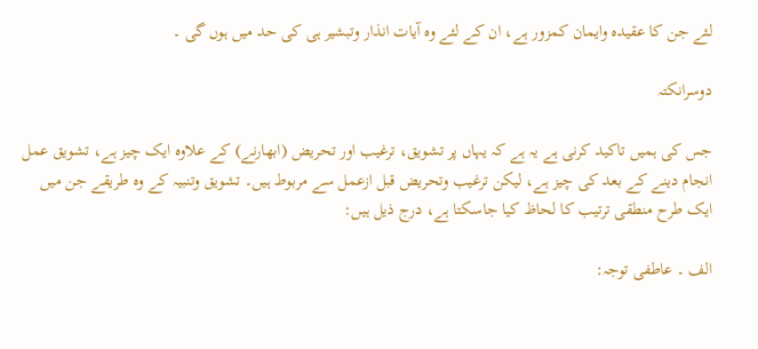لئے جن کا عقیدہ وایمان کمزور ہے، ان کے لئے وہ آیات انذار وتبشیر ہی کی حد میں ہوں گی ۔

دوسرانکتہ

جس کی ہمیں تاکید کرنی ہے یہ ہے کہ یہاں پر تشویق، ترغیب اور تحریض (ابھارنے) کے علاوہ ایک چیز ہے، تشویق عمل انجام دینے کے بعد کی چیز ہے، لیکن ترغیب وتحریض قبل ازعمل سے مربوط ہیں۔ تشویق وتنبیہ کے وہ طریقے جن میں ایک طرح منطقی ترتیب کا لحاظ کیا جاسکتا ہے، درج ذیل ہیں:

الف ۔ عاطفی توجہ: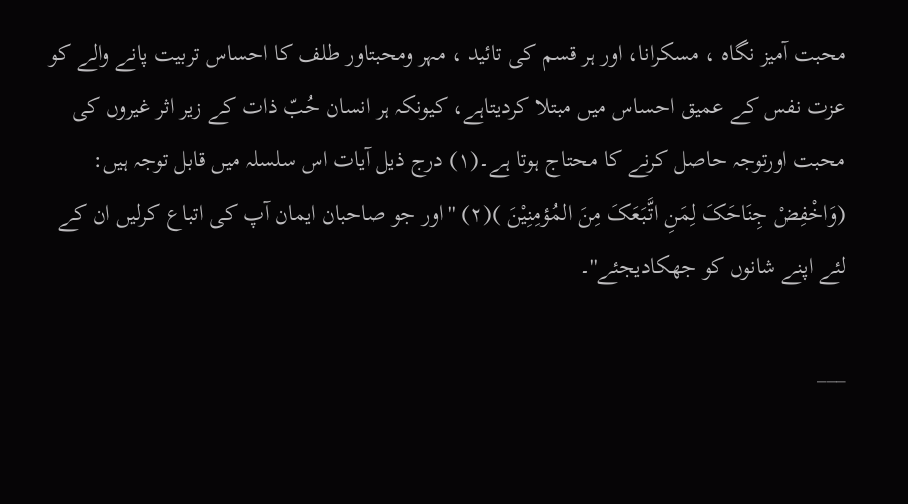محبت آمیز نگاہ ، مسکرانا، اور ہر قسم کی تائید ، مہر ومحبتاور طلف کا احساس تربیت پانے والے کو عزت نفس کے عمیق احساس میں مبتلا کردیتاہے، کیونکہ ہر انسان حُبّ ذات کے زیر اثر غیروں کی محبت اورتوجہ حاصل کرنے کا محتاج ہوتا ہے۔(١) درج ذیل آیات اس سلسلہ میں قابل توجہ ہیں: (وَاخْفِضْ جِنَاحَکَ لِمَنِ اتَّبَعَکَ مِنَ المُؤمِنِیْنَ )(٢) ''اور جو صاحبان ایمان آپ کی اتباع کرلیں ان کے لئے اپنے شانوں کو جھکادیجئے''۔

___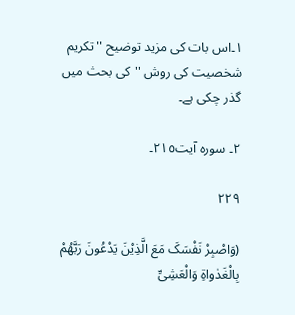١۔اس بات کی مزید توضیح ''تکریم شخصیت کی روش ''کی بحث میں گذر چکی ہے۔

٢۔ سورہ آیت٢١٥۔

۲۲۹

(وَاصْبِرْ نَفْسَکَ مَعَ الَّذِیْنَ یَدْعُونَ رَبَّهُمْ بِالْغَدٰواةِ وَالْعَشِیِّ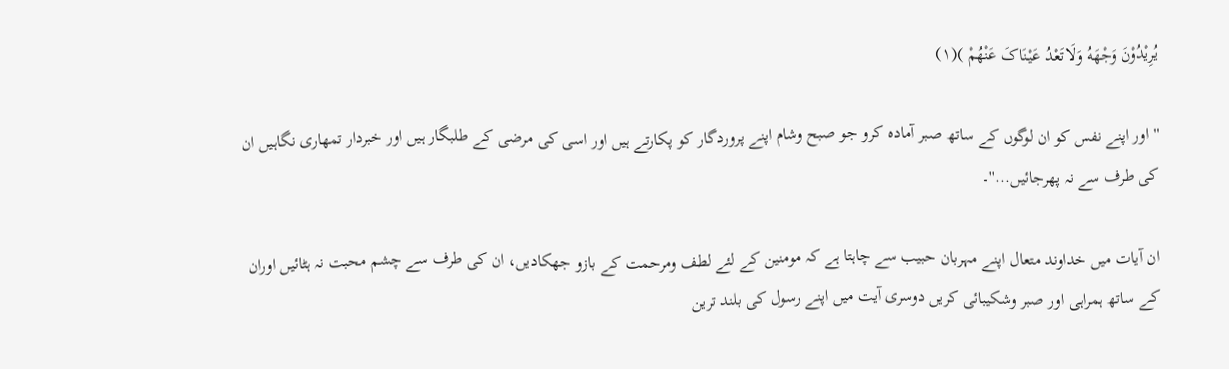یُرِیْدُوْنَ وَجْهَهُ وَلَاتَعْدُ عَیْنَاکَ عَنْهُمْ )(١)

''اور اپنے نفس کو ان لوگوں کے ساتھ صبر آمادہ کرو جو صبح وشام اپنے پروردگار کو پکارتے ہیں اور اسی کی مرضی کے طلبگار ہیں اور خبردار تمھاری نگاہیں ان کی طرف سے نہ پھرجائیں...''۔

ان آیات میں خداوند متعال اپنے مہربان حبیب سے چاہتا ہے کہ مومنین کے لئے لطف ومرحمت کے بازو جھکادیں، ان کی طرف سے چشم محبت نہ ہٹائیں اوران کے ساتھ ہمراہی اور صبر وشکیبائی کریں دوسری آیت میں اپنے رسول کی بلند ترین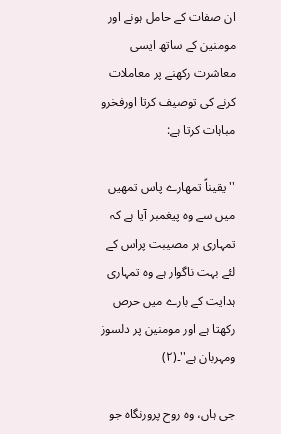ان صفات کے حامل ہونے اور مومنین کے ساتھ ایسی معاشرت رکھنے پر معاملات کرنے کی توصیف کرتا اورفخرو مباہات کرتا ہے:

''یقیناً تمھارے پاس تمھیں میں سے وہ پیغمبر آیا ہے کہ تمہاری ہر مصیبت پراس کے لئے بہت ناگوار ہے وہ تمہاری ہدایت کے بارے میں حرص رکھتا ہے اور مومنین پر دلسوز ومہربان ہے''۔(٢)

جی ہاں، وہ روح پرورنگاہ جو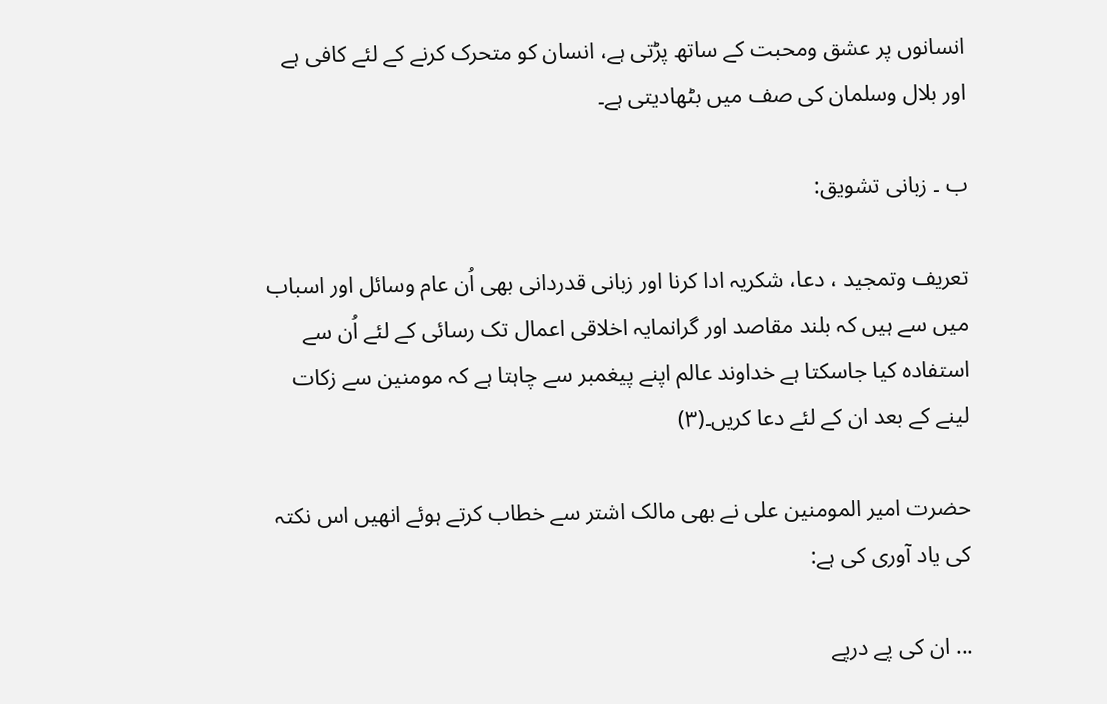انسانوں پر عشق ومحبت کے ساتھ پڑتی ہے، انسان کو متحرک کرنے کے لئے کافی ہے اور بلال وسلمان کی صف میں بٹھادیتی ہے۔

ب ۔ زبانی تشویق:

تعریف وتمجید ، دعا، شکریہ ادا کرنا اور زبانی قدردانی بھی اُن عام وسائل اور اسباب میں سے ہیں کہ بلند مقاصد اور گرانمایہ اخلاقی اعمال تک رسائی کے لئے اُن سے استفادہ کیا جاسکتا ہے خداوند عالم اپنے پیغمبر سے چاہتا ہے کہ مومنین سے زکات لینے کے بعد ان کے لئے دعا کریں۔(٣)

حضرت امیر المومنین علی نے بھی مالک اشتر سے خطاب کرتے ہوئے انھیں اس نکتہ کی یاد آوری کی ہے:

... ان کی پے درپے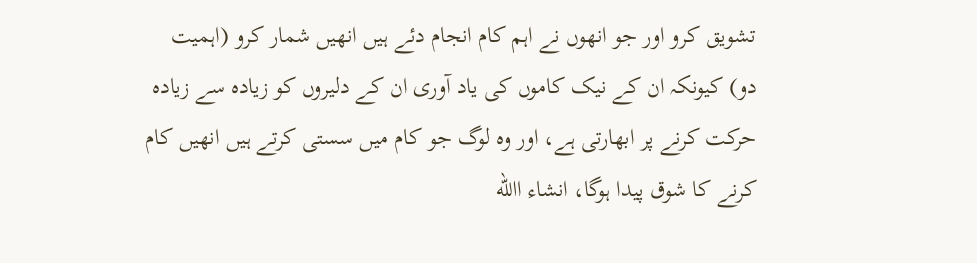تشویق کرو اور جو انھوں نے اہم کام انجام دئے ہیں انھیں شمار کرو (اہمیت دو) کیونکہ ان کے نیک کاموں کی یاد آوری ان کے دلیروں کو زیادہ سے زیادہ حرکت کرنے پر ابھارتی ہے، اور وہ لوگ جو کام میں سستی کرتے ہیں انھیں کام کرنے کا شوق پیدا ہوگا، انشاء االله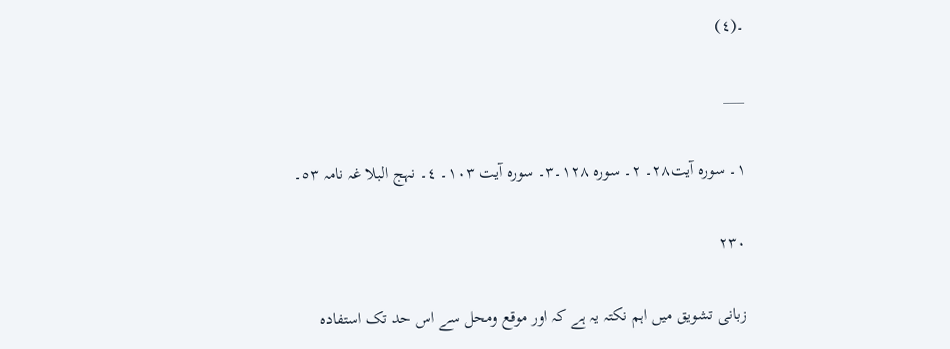۔(٤)

___

١۔ سورہ آیت٢٨۔ ٢۔ سورہ ١٢٨۔٣۔ سورہ آیت ١٠٣۔ ٤۔ نہج البلا غہ نامہ ٥٣۔

۲۳۰

زبانی تشویق میں اہم نکتہ یہ ہے کہ اور موقع ومحل سے اس حد تک استفادہ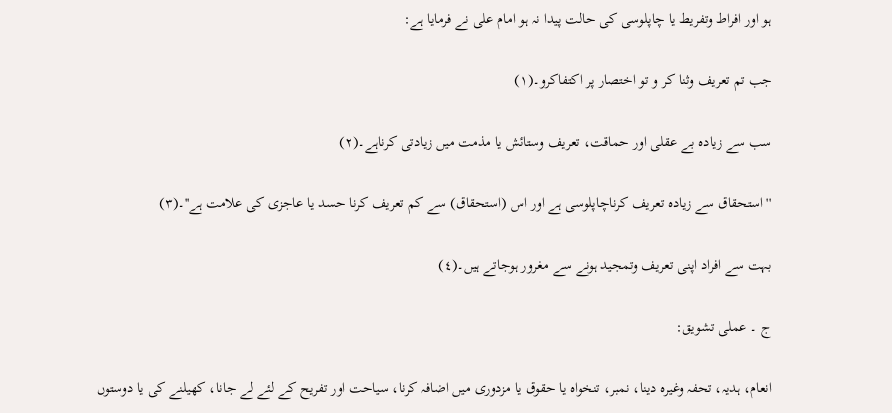ہو اور افراط وتفریط یا چاپلوسی کی حالت پیدا نہ ہو امام علی نے فرمایا ہے:

جب تم تعریف وثنا کر و تو اختصار پر اکتفاکرو۔(١)

سب سے زیادہ بے عقلی اور حماقت، تعریف وستائش یا مذمت میں زیادتی کرناہے۔(٢)

''استحقاق سے زیادہ تعریف کرناچاپلوسی ہے اور اس (استحقاق) سے کم تعریف کرنا حسد یا عاجزی کی علامت ہے''۔(٣)

بہت سے افراد اپنی تعریف وتمجید ہونے سے مغرور ہوجاتے ہیں۔(٤)

ج ۔ عملی تشویق:

انعام، ہدیہ، تحفہ وغیرہ دینا، نمبر، تنخواہ یا حقوق یا مزدوری میں اضافہ کرنا، سیاحت اور تفریح کے لئے لے جانا، کھیلنے کی یا دوستوں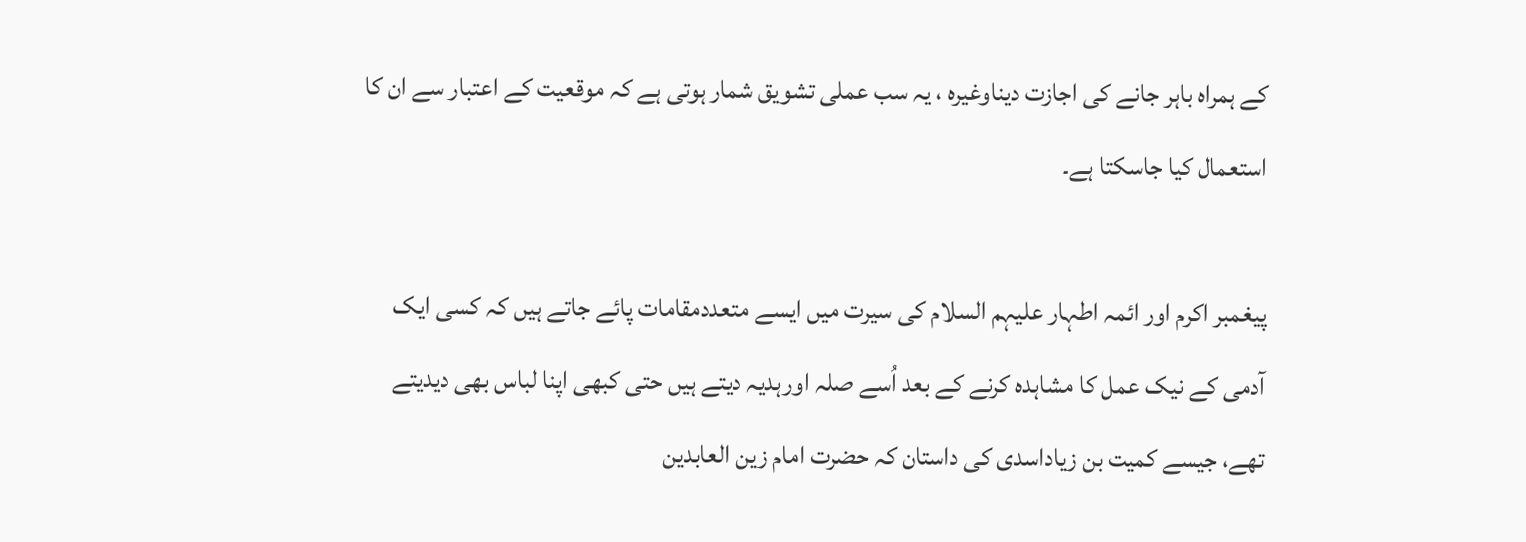کے ہمراہ باہر جانے کی اجازت دیناوغیرہ ، یہ سب عملی تشویق شمار ہوتی ہے کہ موقعیت کے اعتبار سے ان کا استعمال کیا جاسکتا ہے۔

پیغمبر اکرم اور ائمہ اطہار علیہم السلام کی سیرت میں ایسے متعددمقامات پائے جاتے ہیں کہ کسی ایک آدمی کے نیک عمل کا مشاہدہ کرنے کے بعد اُسے صلہ اورہدیہ دیتے ہیں حتی کبھی اپنا لباس بھی دیدیتے تھے، جیسے کمیت بن زیاداسدی کی داستان کہ حضرت امام زین العابدین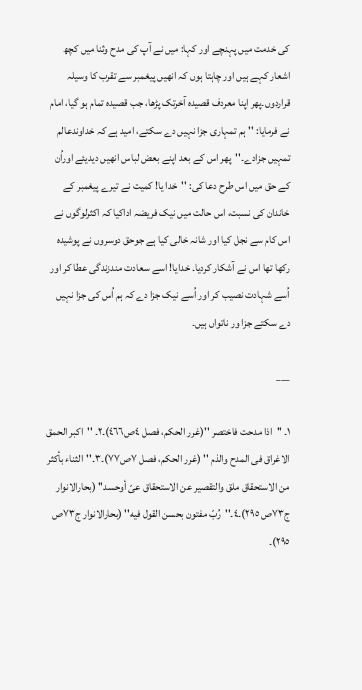کی خدمت میں پہنچے اور کہا: میں نے آپ کی مدح وثنا میں کچھ اشعار کہے ہیں اور چاہتا ہوں کہ انھیں پیغمبر سے تقرب کا وسیلہ قراردوں۔پھر اپنا معردف قصیدہ آخرتک پڑھا، جب قصیدہ تمام ہو گیا، امام نے فرمایا: ''ہم تمہاری جزا نہیں دے سکتے، امید ہے کہ خداوندعالم تمہیں جزادے۔''پھر اس کے بعد اپنے بعض لباس انھیں دیدیئے اوراُن کے حق میں اس طرح دعا کی: ''خدا یا! کمیت نے تیرے پیغمبر کے خاندان کی نسبت، اس حالت میں نیک فریضہ اداکیا کہ اکثرلوگوں نے اس کام سے نجل کیا اور شانہ خالی کیا ہے جوحق دوسروں نے پوشیدہ رکھا تھا اس نے آشکار کردیا۔ خدایا! اسے سعادت مندزندگی عطا کر اور اُسے شہادت نصیب کر اور اُسے نیک جزا دے کہ ہم اُس کی جزا نہیں دے سکتے جزا ور ناتواں ہیں۔

___

١۔ ''اذا مدحت فاختصر ''(غرر الحکم، فصل ٤ص٤٦٦)۔٢۔ ''اکبر الحمق الاغراق فی المدح والذم '' (غرر الحکم، فصل ٧ص٧٧)۔٣۔''الثناء بأکثر من الاستحقاق ملق والتقصیر عن الاستحقاق عیّ أوحسد'' (بحارالانوار ج٧٣ص ٢٩٥)۔٤۔''رُبّ مفتون بحسن القول فیه'' (بحارالانوار ج٧٣ص ٢٩٥)۔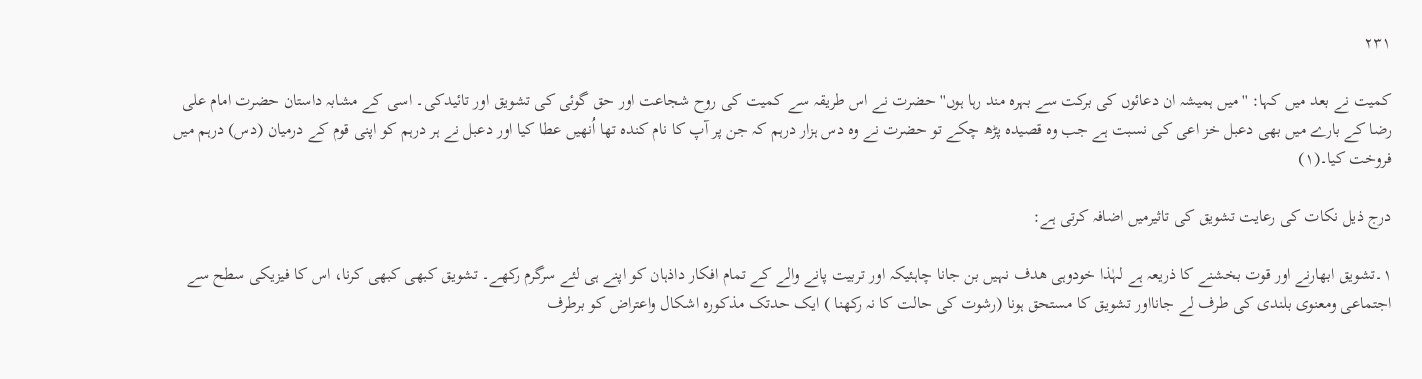۲۳۱

کمیت نے بعد میں کہا: ''میں ہمیشہ ان دعائوں کی برکت سے بہرہ مند رہا ہوں'' حضرت نے اس طریقہ سے کمیت کی روح شجاعت اور حق گوئی کی تشویق اور تائیدکی۔ اسی کے مشابہ داستان حضرت امام علی رضا کے بارے میں بھی دعبل خز اعی کی نسبت ہے جب وہ قصیدہ پڑھ چکے تو حضرت نے وہ دس ہزار درہم کہ جن پر آپ کا نام کندہ تھا اُنھیں عطا کیا اور دعبل نے ہر درہم کو اپنی قوم کے درمیان (دس) درہم میں فروخت کیا۔(١)

درج ذیل نکات کی رعایت تشویق کی تاثیرمیں اضافہ کرتی ہے:

١۔تشویق ابھارنے اور قوت بخشنے کا ذریعہ ہے لہٰذا خودوہی ھدف نہیں بن جانا چاہئیکہ اور تربیت پانے والے کے تمام افکار داذہان کو اپنے ہی لئے سرگرم رکھے۔ تشویق کبھی کبھی کرنا، اس کا فیزیکی سطح سے اجتماعی ومعنوی بلندی کی طرف لے جانااور تشویق کا مستحق ہونا (رشوت کی حالت کا نہ رکھنا ) ایک حدتک مذکورہ اشکال واعتراض کو برطرف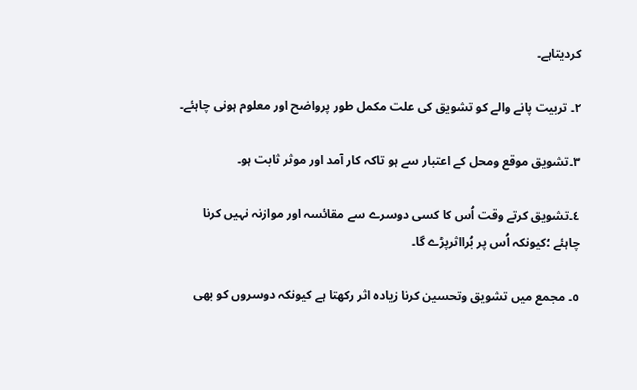کردیتاہے۔

٢۔ تربیت پانے والے کو تشویق کی علت مکمل طور پرواضح اور معلوم ہونی چاہئے۔

٣۔تشویق موقع ومحل کے اعتبار سے ہو تاکہ کار آمد اور موثر ثابت ہو۔

٤۔تشویق کرتے وقت اُس کا کسی دوسرے سے مقائسہ اور موازنہ نہیں کرنا چاہئے ؛کیونکہ اُس پر بُرااثرپڑے گا۔

٥۔ مجمع میں تشویق وتحسین کرنا زیادہ اثر رکھتا ہے کیونکہ دوسروں کو بھی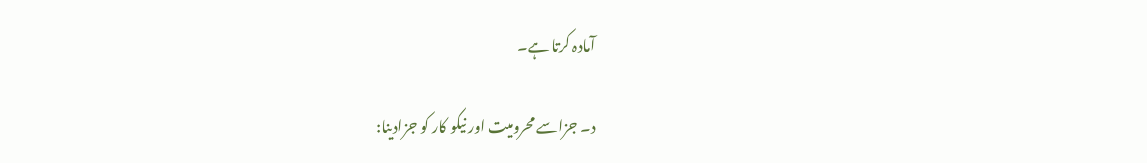آمادہ کرتا ہے۔

د۔ جزاسے محرومیت اور نیکو کار کو جزادینا: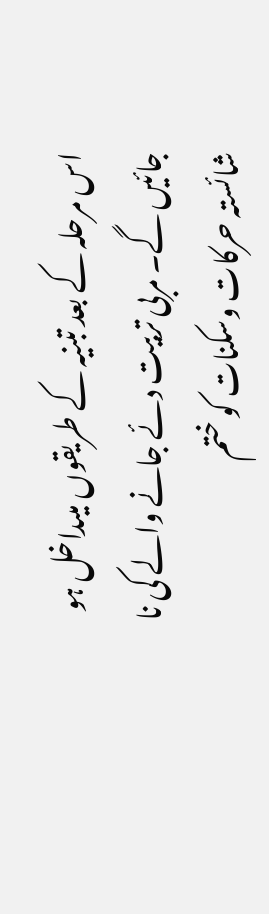اس مرحلہ کے بعد تبنیہ کے طریقوں میںداخل ہو جائیں گے۔ مربی تربیت دئے جانے والے کی نا شائستہ حرکات وسکنات کو ختم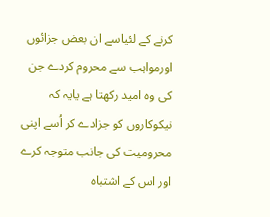کرنے کے لئیاسے ان بعض جزائوں اورمواہب سے محروم کردے جن کی وہ امید رکھتا ہے یایہ کہ نیکوکاروں کو جزادے کر اُسے اپنی محرومیت کی جانب متوجہ کرے اور اس کے اشتباہ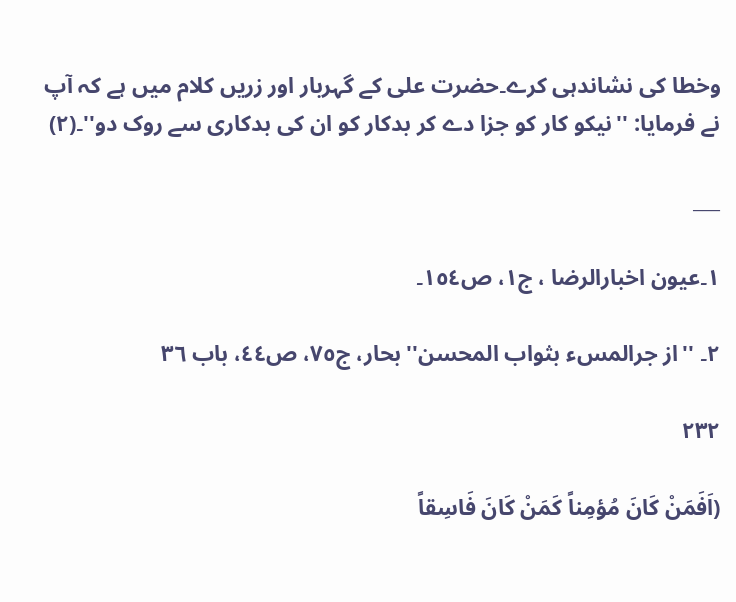وخطا کی نشاندہی کرے۔حضرت علی کے گہربار اور زریں کلام میں ہے کہ آپ نے فرمایا: ''نیکو کار کو جزا دے کر بدکار کو ان کی بدکاری سے روک دو''۔(٢)

___

١۔عیون اخبارالرضا ، ج١، ص١٥٤۔

٢۔ ''از جرالمسء بثواب المحسن''بحار، ج٧٥، ص٤٤، باب ٣٦

۲۳۲

(اَفَمَنْ کَانَ مُؤمِناً کَمَنْ کَانَ فَاسِقاً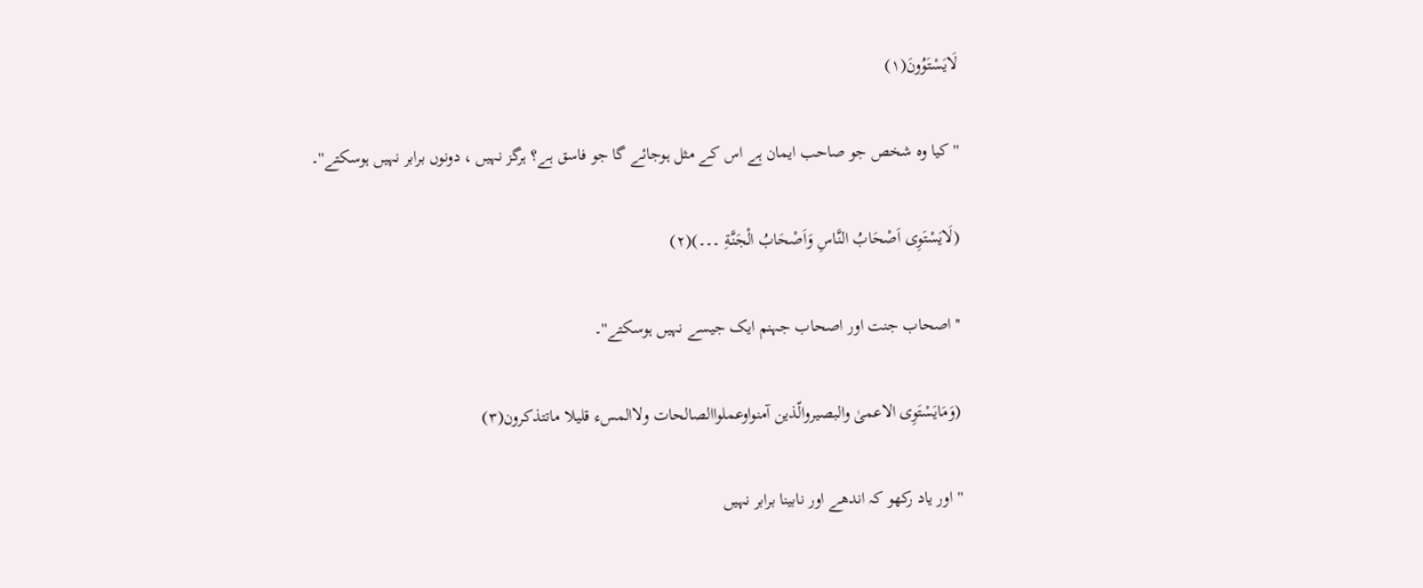لَایَسْتَوُونَ(١)

''کیا وہ شخص جو صاحب ایمان ہے اس کے مثل ہوجائے گا جو فاسق ہے؟ ہرگز نہیں ، دونوں برابر نہیں ہوسکتے''۔

(لَایَسْتَوِی اَصْحَابُ النَّاسِ وَاَصْحَابُ الْجَنَّةِ ۔۔۔)(٢)

''اصحاب جنت اور اصحاب جہنم ایک جیسے نہیں ہوسکتے''۔

(وَمَایَسْتَوِی الاعمیٰ والبصیروالّذین آمنواوعملواالصالحات ولاالمسء قلیلا ماتتذکرون(٣)

''اور یاد رکھو کہ اندھے اور نابینا برابر نہیں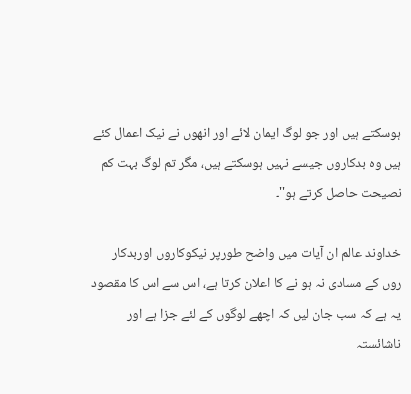ہوسکتے ہیں اور جو لوگ ایمان لائے اور انھوں نے نیک اعمال کئے ہیں وہ بدکاروں جیسے نہیں ہوسکتے ہیں، مگر تم لوگ بہت کم نصیحت حاصل کرتے ہو''۔

خداوند عالم ان آیات میں واضح طورپر نیکوکاروں اوربدکار روں کے مسادی نہ ہو نے کا اعلان کرتا ہے، اس سے اس کا مقصود یہ ہے کہ سب جان لیں کہ اچھے لوگوں کے لئے جزا ہے اور ناشائستہ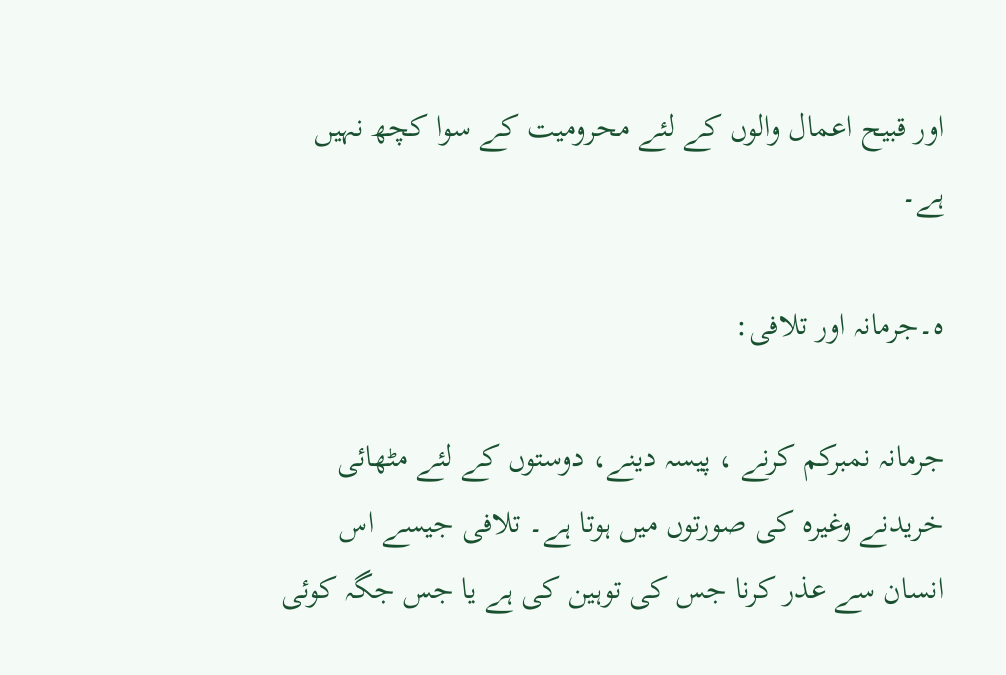اور قبیح اعمال والوں کے لئے محرومیت کے سوا کچھ نہیں ہے۔

ہ۔جرمانہ اور تلافی:

جرمانہ نمبرکم کرنے ، پیسہ دینے، دوستوں کے لئے مٹھائی خریدنے وغیرہ کی صورتوں میں ہوتا ہے۔ تلافی جیسے اس انسان سے عذر کرنا جس کی توہین کی ہے یا جس جگہ کوئی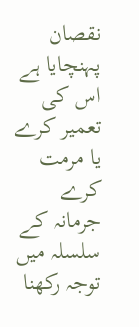نقصان پہنچایا ہے اس کی تعمیر کرے یا مرمت کرے جرمانہ کے سلسلہ میں توجہ رکھنا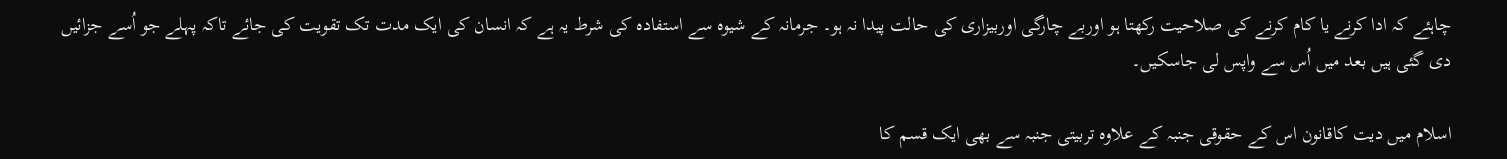چاہئے کہ ادا کرنے یا کام کرنے کی صلاحیت رکھتا ہو اوربے چارگی اوربیزاری کی حالت پیدا نہ ہو۔ جرمانہ کے شیوہ سے استفادہ کی شرط یہ ہے کہ انسان کی ایک مدت تک تقویت کی جائے تاکہ پہلے جو اُسے جزائیں دی گئی ہیں بعد میں اُس سے واپس لی جاسکیں۔

اسلام میں دیت کاقانون اس کے حقوقی جنبہ کے علاوہ تربیتی جنبہ سے بھی ایک قسم کا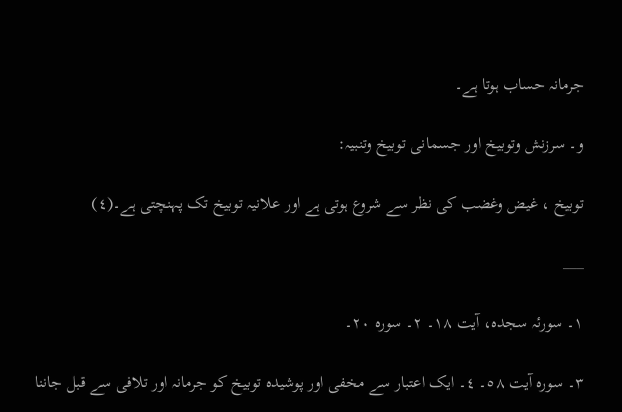جرمانہ حساب ہوتا ہے۔

و۔ سرزنش وتوبیخ اور جسمانی توبیخ وتنبیہ:

توبیخ ، غیض وغضب کی نظر سے شروع ہوتی ہے اور علانیہ توبیخ تک پہنچتی ہے۔(٤)

___

١۔ سورئہ سجدہ، آیت ١٨۔ ٢۔ سورہ ٢٠۔

٣۔ سورہ آیت ٥٨۔ ٤۔ ایک اعتبار سے مخفی اور پوشیدہ توبیخ کو جرمانہ اور تلافی سے قبل جاننا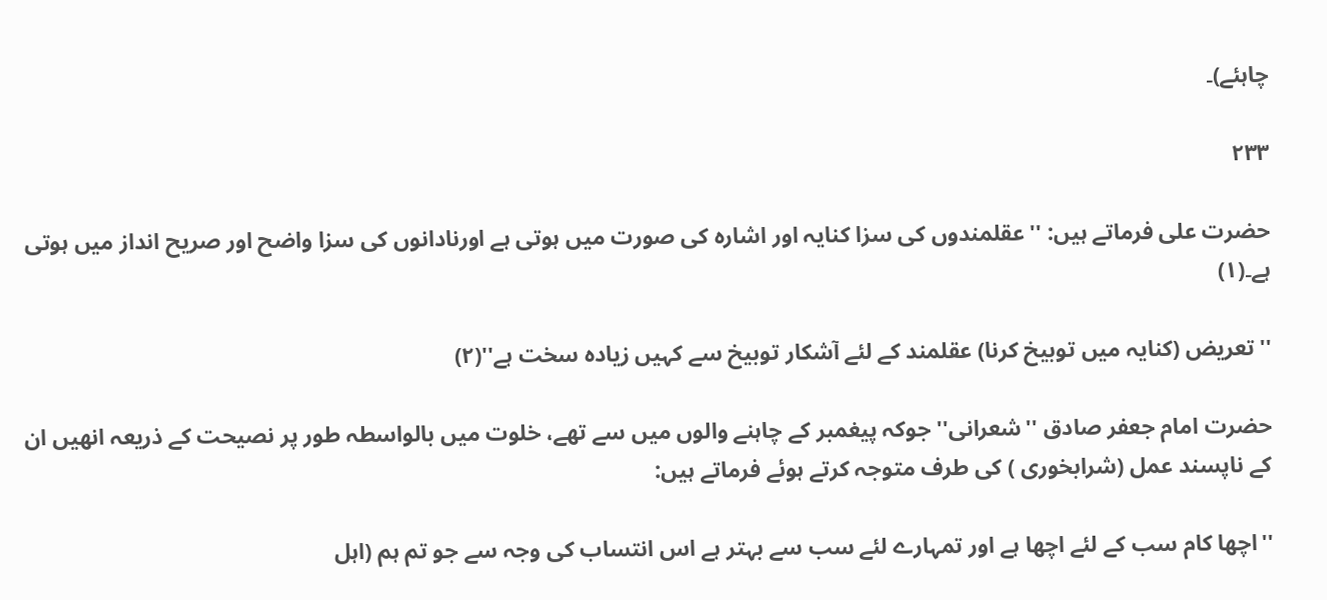چاہئے)۔

۲۳۳

حضرت علی فرماتے ہیں: ''عقلمندوں کی سزا کنایہ اور اشارہ کی صورت میں ہوتی ہے اورنادانوں کی سزا واضح اور صریح انداز میں ہوتی ہے۔(١)

''تعریض (کنایہ میں توبیخ کرنا) عقلمند کے لئے آشکار توبیخ سے کہیں زیادہ سخت ہے''(٢)

حضرت امام جعفر صادق ''شعرانی'' جوکہ پیغمبر کے چاہنے والوں میں سے تھے، خلوت میں بالواسطہ طور پر نصیحت کے ذریعہ انھیں ان کے ناپسند عمل (شرابخوری ) کی طرف متوجہ کرتے ہوئے فرماتے ہیں:

''اچھا کام سب کے لئے اچھا ہے اور تمہارے لئے سب سے بہتر ہے اس انتساب کی وجہ سے جو تم ہم (اہل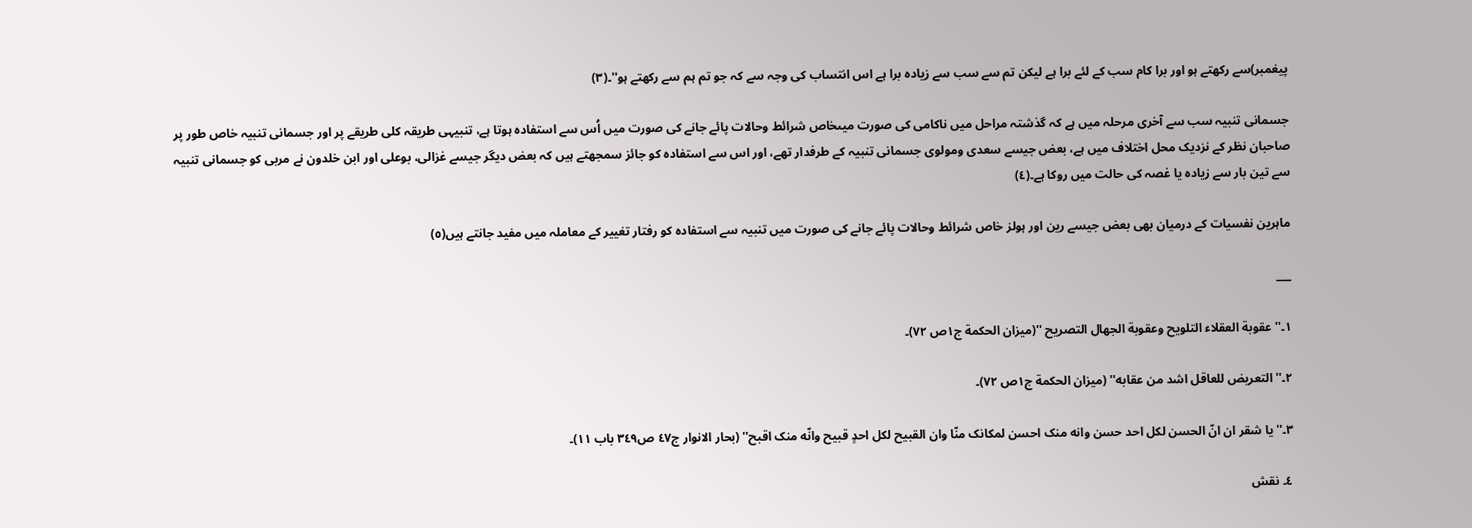پیغمبر)سے رکھتے ہو اور برا کام سب کے لئے برا ہے لیکن تم سے سب سے زیادہ برا ہے اس انتساب کی وجہ سے کہ جو تم ہم سے رکھتے ہو''۔(٣)

جسمانی تنبیہ سب سے آخری مرحلہ میں ہے کہ گذشتہ مراحل میں ناکامی کی صورت میںخاص شرائط وحالات پائے جانے کی صورت میں اُس سے استفادہ ہوتا ہے، تنبیہی طریقہ کلی طریقے پر اور جسمانی تنبیہ خاص طور پر صاحبان نظر کے نزدیک محل اختلاف میں ہے، بعض جیسے سعدی ومولوی جسمانی تنبیہ کے طرفدار تھے، اور اس سے استفادہ کو جائز سمجھتے ہیں کہ بعض دیگر جیسے غزالی، بوعلی اور ابن خلدون نے مربی کو جسمانی تنبیہ سے تین بار سے زیادہ یا غصہ کی حالت میں روکا ہے۔(٤)

ماہرین نفسیات کے درمیان بھی بعض جیسے رین اور ہولز خاص شرائط وحالات پائے جانے کی صورت میں تنبیہ سے استفادہ کو رفتار تغییر کے معاملہ میں مفید جانتے ہیں(٥)

___

١۔''عقوبة العقلاء التلویح وعقوبة الجهال التصریح ''(میزان الحکمة ج١ص ٧٢)۔

٢۔''التعریض للعاقل اشد من عقابه'' (میزان الحکمة ج١ص ٧٢)۔

٣۔''یا شقر ان انّ الحسن لکل احد حسن وانه منک احسن لمکانک منّا وان القبیح لکل احدٍ قبیح وانّه منک اقبح'' (بحار الانوار ج٤٧ ص٣٤٩ باب ١١)۔

٤۔ نقش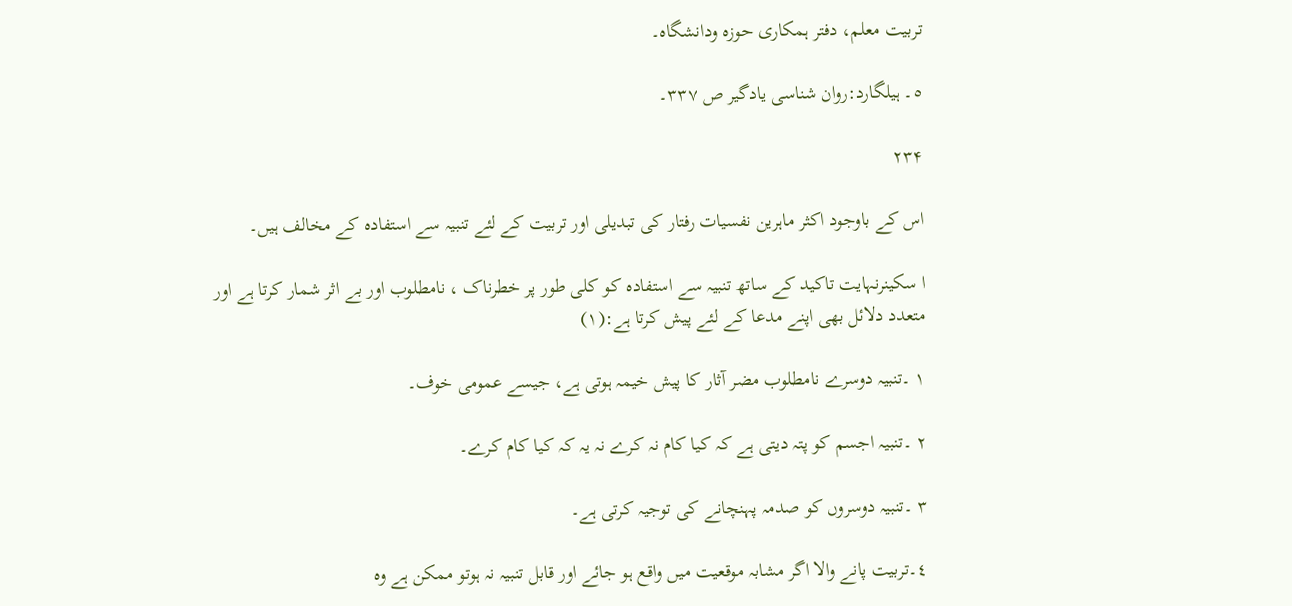تربیت معلم، دفتر ہمکاری حوزہ ودانشگاہ۔

٥۔ ہیلگارد:روان شناسی یادگیر ص ٣٣٧۔

۲۳۴

اس کے باوجود اکثر ماہرین نفسیات رفتار کی تبدیلی اور تربیت کے لئے تنبیہ سے استفادہ کے مخالف ہیں۔

ا سکینرنہایت تاکید کے ساتھ تنبیہ سے استفادہ کو کلی طور پر خطرناک ، نامطلوب اور بے اثر شمار کرتا ہے اور متعدد دلائل بھی اپنے مدعا کے لئے پیش کرتا ہے:(١)

١ ۔تنبیہ دوسرے نامطلوب مضر آثار کا پیش خیمہ ہوتی ہے، جیسے عمومی خوف۔

٢ ۔تنبیہ اجسم کو پتہ دیتی ہے کہ کیا کام نہ کرے نہ یہ کہ کیا کام کرے۔

٣ ۔تنبیہ دوسروں کو صدمہ پہنچانے کی توجیہ کرتی ہے۔

٤۔تربیت پانے والا اگر مشابہ موقعیت میں واقع ہو جائے اور قابل تنبیہ نہ ہوتو ممکن ہے وہ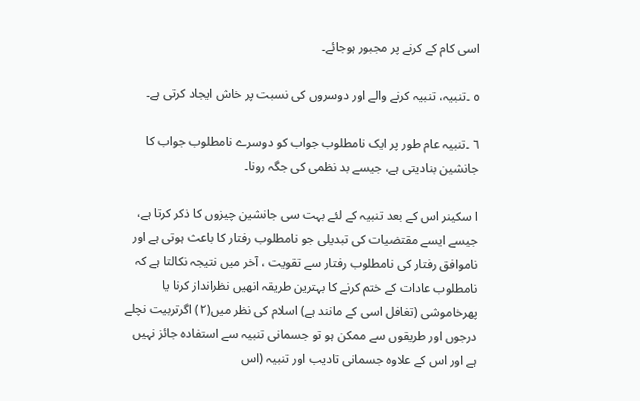اسی کام کے کرنے پر مجبور ہوجائے۔

٥ ۔تنبیہ، تنبیہ کرنے والے اور دوسروں کی نسبت پر خاش ایجاد کرتی ہے۔

٦ ۔تنبیہ عام طور پر ایک نامطلوب جواب کو دوسرے نامطلوب جواب کا جانشین بنادیتی ہے، جیسے بد نظمی کی جگہ رونا۔

ا سکینر اس کے بعد تنبیہ کے لئے بہت سی جانشین چیزوں کا ذکر کرتا ہے، جیسے ایسے مقتضیات کی تبدیلی جو نامطلوب رفتار کا باعث ہوتی ہے اور ناموافق رفتار کی نامطلوب رفتار سے تقویت ، آخر میں نتیجہ نکالتا ہے کہ نامطلوب عادات کے ختم کرنے کا بہترین طریقہ انھیں نظرانداز کرنا یا پھرخاموشی (تغافل اسی کے مانند ہے) اسلام کی نظر میں(٢) اگرتربیت نچلے درجوں اور طریقوں سے ممکن ہو تو جسمانی تنبیہ سے استفادہ جائز نہیں ہے اور اس کے علاوہ جسمانی تادیب اور تنبیہ (اس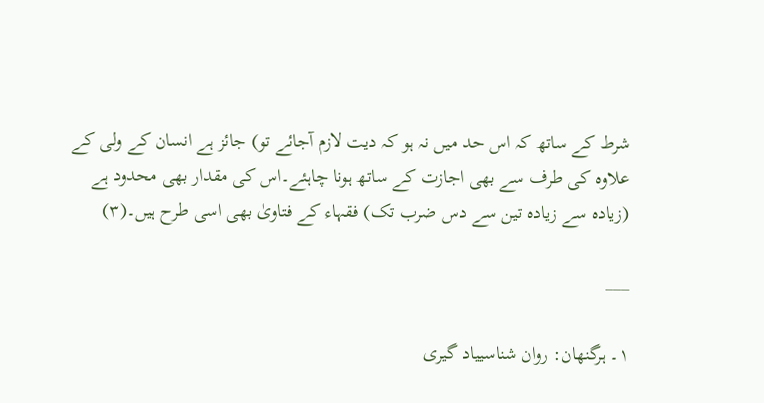شرط کے ساتھ کہ اس حد میں نہ ہو کہ دیت لازم آجائے تو) جائز ہے انسان کے ولی کے علاوہ کی طرف سے بھی اجازت کے ساتھ ہونا چاہئے۔اس کی مقدار بھی محدود ہے (زیادہ سے زیادہ تین سے دس ضرب تک) فقہاء کے فتاویٰ بھی اسی طرح ہیں۔(٣)

___

١۔ ہرگنھان: روان شناسییاد گیری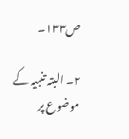ص١٣٣۔

٢۔ البتہ تنبیہ کے موضوع پر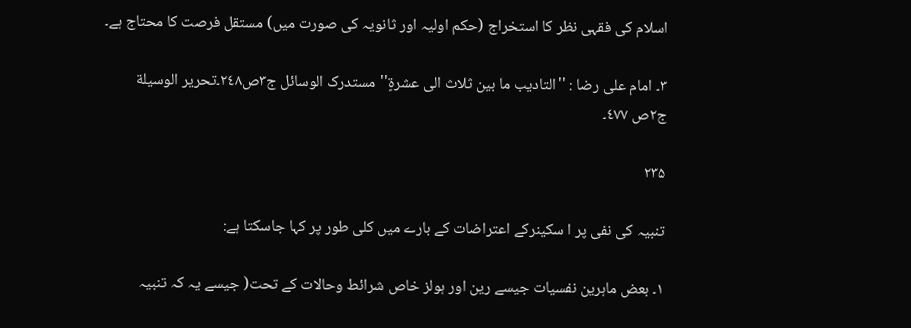اسلام کی فقہی نظر کا استخراج (حکم اولیہ اور ثانویہ کی صورت میں) مستقل فرصت کا محتاج ہے۔

٣۔ امام علی رضا : ''التادیب ما بین ثلاث الی عشرةٍ''مستدرک الوسائل ج٣ص٢٤٨۔تحریر الوسیلة ج٢ص ٤٧٧۔

۲۳۵

تنبیہ کی نفی پر ا سکینرکے اعتراضات کے بارے میں کلی طور پر کہا جاسکتا ہے:

١۔ بعض ماہرین نفسیات جیسے رین اور ہولز خاص شرائط وحالات کے تحت( جیسے یہ کہ تنبیہ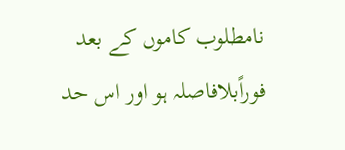نامطلوب کاموں کے بعد فوراًبلافاصلہ ہو اور اس حد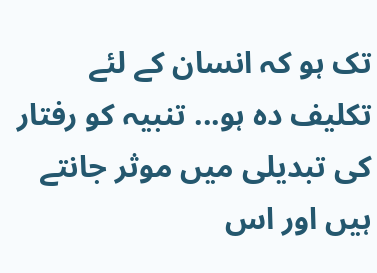تک ہو کہ انسان کے لئے تکلیف دہ ہو... تنبیہ کو رفتار کی تبدیلی میں موثر جانتے ہیں اور اس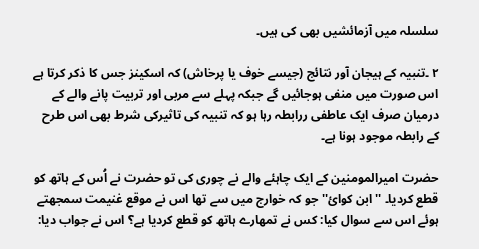سلسلہ میں آزمائشیں بھی کی ہیں۔

٢ ۔تنبیہ کے ہیجان آور نتائج (جیسے خوف یا پرخاش) کہ اسکینز جس کا ذکر کرتا ہے اس صورت میں منفی ہوجائیں گے جبکہ پہلے سے مربی اور تربیت پانے والے کے درمیان صرف ایک عاطفی ررابطہ رہا ہو کہ تنبیہ کی تاثیرکی شرط بھی اس طرح کے رابطہ موجود ہونا ہے۔

حضرت امیرالمومنین کے ایک چاہئے والے نے چوری کی تو حضرت نے اُس کے ہاتھ کو قطع کردیا۔ ''ابن کوائ'' جو کہ خوارج میں سے تھا اس نے موقع غنیمت سمجھتے ہوئے اس سے سوال کیا: کس نے تمھارے ہاتھ کو قطع کردیا ہے؟ اس نے جواب دیا: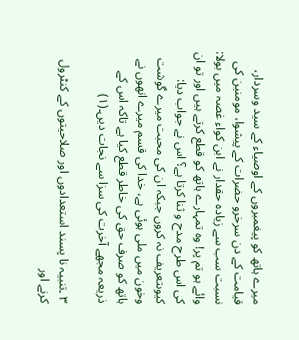میرے ہاتھ کو پیغمبروں کے اوصیاء کے سید وسردار، قیامت کے دن سرخرو حضرات کے پیشوا، مومنین کی نسبت سب سے زیادہ حقدار نے ابن کواء غصہ میں بولا: وائے ہو تم پر! وہ تمہارے ہاتھ کو قطع کرتے ہیں اور تو ان کی اس طرح مدح و ثنا کرتا ہے؟ اس نے جواب دیا: کیوںتعریف نہ کروں جبکہ ان کی محبت میرے گوشت وخون میں ملی ہوئی ہے، خدا کی قسم میرے انھوں نے ہاتھ کو صرف حق کی خاطر قطع کیا ہے تاکہ اس کے ذریعہ مجھے آخرت کی سزا سے نجات دیں۔(١)

٣ ۔تنبیہ نا پسند استعدادوں اور صلاحیتوں کے کنٹرول کرنے اور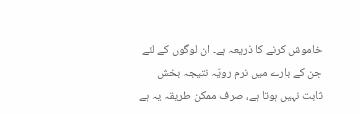خاموش کرنے کا ذریعہ ہے۔ ان لوگوں کے لئے جن کے بارے میں نرم رویّہ نتیجہ بخش ثابت نہیں ہوتا ہے، صرف ممکن طریقہ یہ ہے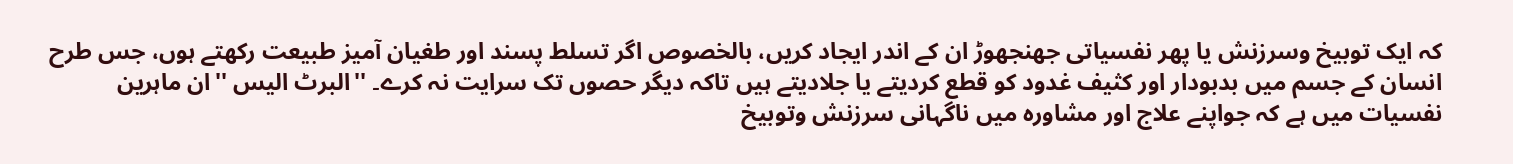کہ ایک توبیخ وسرزنش یا پھر نفسیاتی جھنجھوڑ ان کے اندر ایجاد کریں، بالخصوص اگر تسلط پسند اور طغیان آمیز طبیعت رکھتے ہوں، جس طرح انسان کے جسم میں بدبودار اور کثیف غدود کو قطع کردیتے یا جلادیتے ہیں تاکہ دیگر حصوں تک سرایت نہ کرے۔ ''البرٹ الیس ''ان ماہرین نفسیات میں ہے کہ جواپنے علاج اور مشاورہ میں ناگہانی سرزنش وتوبیخ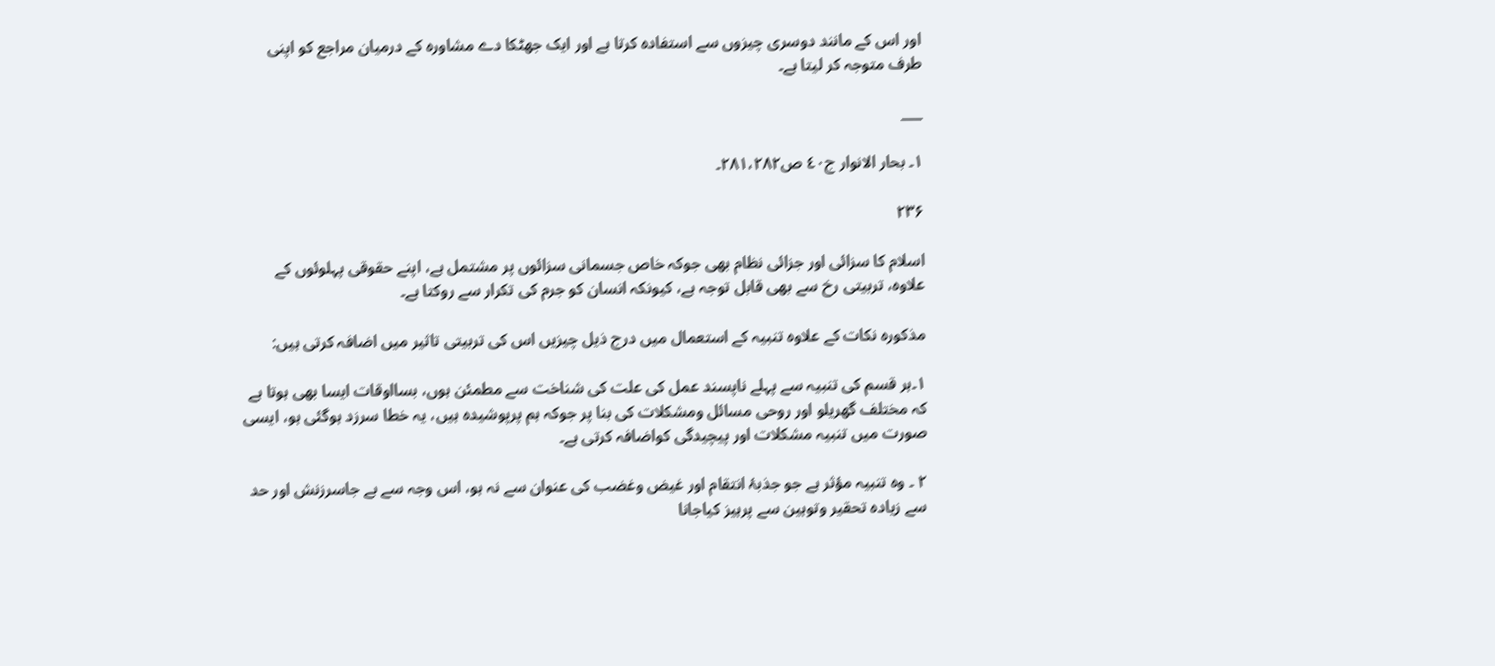اور اس کے مانند دوسری چیزوں سے استفادہ کرتا ہے اور ایک جھٹکا دے مشاورہ کے درمیان مراجع کو اپنی طرف متوجہ کر لیتا ہے۔

___

١۔ بحار الانوار ج٤٠ ص٢٨١،٢٨٢۔

۲۳۶

اسلام کا سزائی اور جزائی نظام بھی جوکہ خاص جسمانی سزائوں پر مشتمل ہے، اپنے حقوقی پہلوئوں کے علاوہ، تربیتی رخ سے بھی قابل توجہ ہے، کیونکہ انسان کو جرم کی تکرار سے روکتا ہے۔

مذکورہ نکات کے علاوہ تنبیہ کے استعمال میں درج ذیل چیزیں اس کی تربیتی تاثیر میں اضافہ کرتی ہیں:

١۔ہر قسم کی تنبیہ سے پہلے ناپسند عمل کی علت کی شناخت سے مطمئن ہوں، بسااوقات ایسا بھی ہوتا ہے کہ مختلف گھریلو اور روحی مسائل ومشکلات کی بنا پر جوکہ ہم پرپوشیدہ ہیں، یہ خطا سرزد ہوگئی ہو، ایسی صورت میں تنبیہ مشکلات اور پیچیدگی کواضافہ کرتی ہے۔

٢ ۔ وہ تنبیہ مؤثر ہے جو جذبۂ انتقام اور غیض وغضب کی عنوان سے نہ ہو، اس وجہ سے بے جاسرزنش اور حد سے زیادہ تحقیر وتوہین سے پرہیز کیاجانا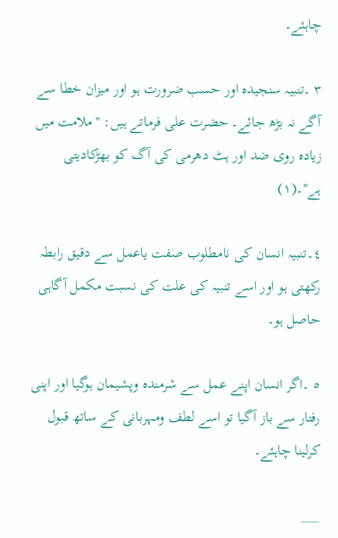چاہئے۔

٣ ۔تنبیہ سنجیدہ اور حسب ضرورت ہو اور میزان خطا سے آگے نہ بڑھ جائے۔ حضرت علی فرماتے ہیں: ''ملامت میں زیادہ روی ضد اور ہٹ دھرمی کی آگ کو بھڑکادیتی ہے''۔(١)

٤۔تنبیہ انسان کی نامطلوب صفت یاعمل سے دقیق رابطہ رکھتی ہو اور اسے تنبیہ کی علت کی نسبت مکمل آگاہی حاصل ہو۔

٥ ۔اگر انسان اپنے عمل سے شرمندہ وپشیمان ہوگیا اور اپنی رفتار سے باز آگیا تو اسے لطف ومہربانی کے ساتھ قبول کرلینا چاہئے۔

___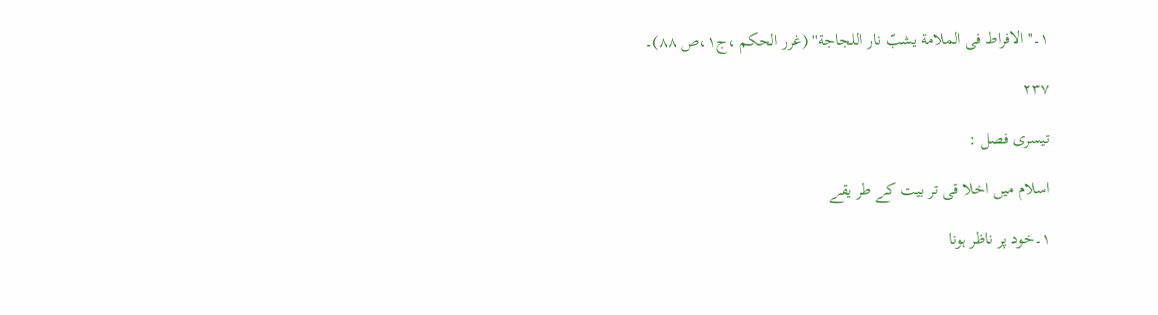١۔''الافراط فی الملامة یشبّ نار اللجاجة'' (غرر الحکم ،ج١،ص ٨٨)۔

۲۳۷

تیسری فصل :

اسلام میں اخلا قی تر بیت کے طر یقے

۱۔خود پر ناظر ہونا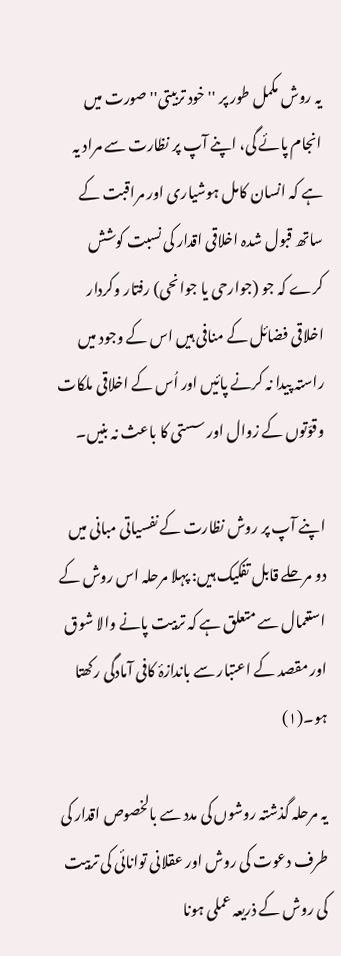یہ روش مکمل طور پر ''خود تربیتی'' صورت میں انجام پائے گی، اپنے آپ پر نظارت سے مراد یہ ہے کہ انسان کامل ہوشیاری اور مراقبت کے ساتھ قبول شدہ اخلاقی اقدار کی نسبت کوشش کرے کہ جو (جوارحی یا جوانحی) رفتار وکردار اخلاقی فضائل کے منافی ہیں اس کے وجود میں راستہ پیدا نہ کرنے پائیں اور اُس کے اخلاقی ملکات وقوّتوں کے زوال اور سستی کا باعث نہ بنیں۔

اپنے آپ پر روش نظارت کے نفسیاتی مبانی میں دو مرحلے قابل تفکیک ہیں: پہلا مرحلہ اس روش کے استعمال سے متعلق ہے کہ تربیت پانے والا شوق اور مقصد کے اعتبار سے باندازۂ کافی آمادگی رکھتا ہو۔(١)

یہ مرحلہ گذشتہ روشوں کی مدد سے بالخصوص اقدار کی طرف دعوت کی روش اور عقلانی توانائی کی تربیت کی روش کے ذریعہ عملی ہونا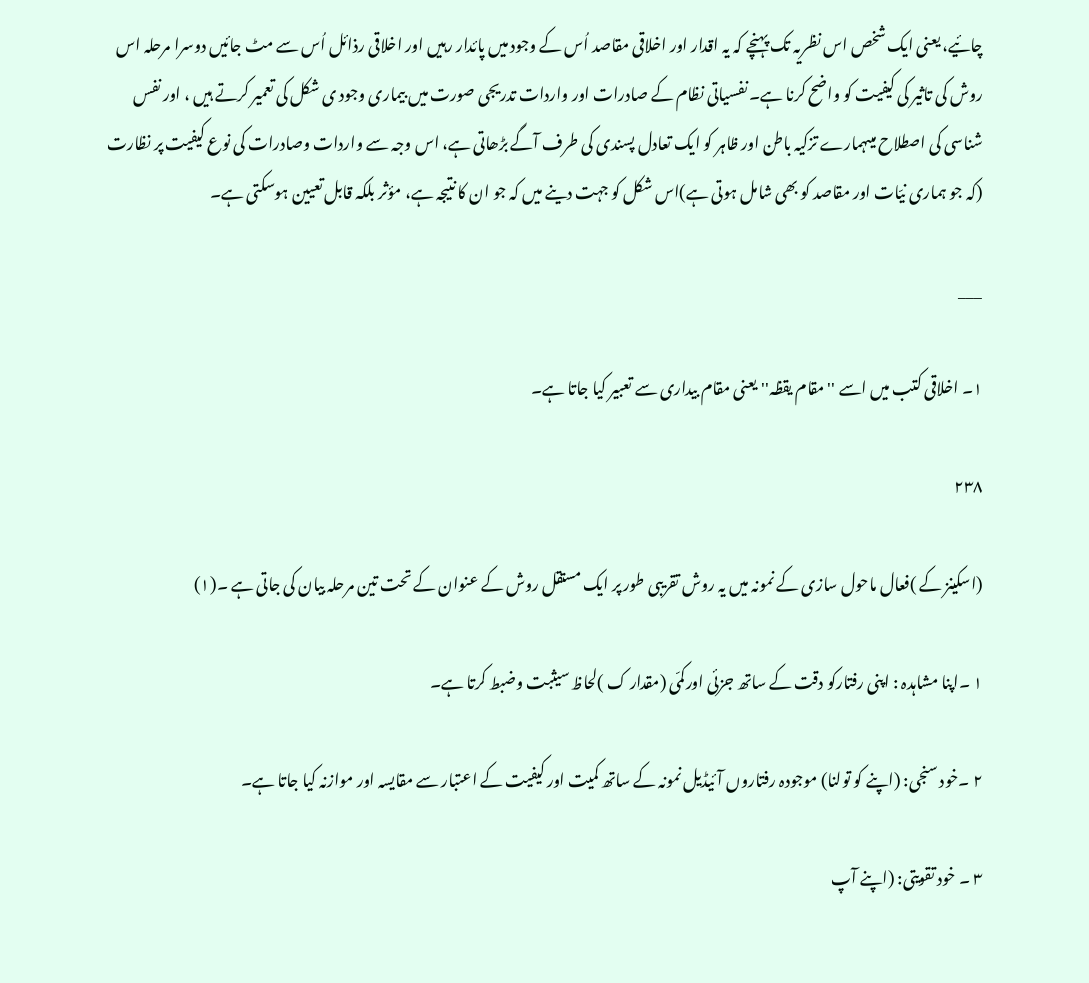چائیے، یعنی ایک شخص اس نظریہ تک پہنچے کہ یہ اقدار اور اخلاقی مقاصد اُس کے وجود میں پائدار رہیں اور اخلاقی رذائل اُس سے مٹ جائیں دوسرا مرحلہ اس روش کی تاثیر کی کیفیت کو واضح کرنا ہے۔ نفسیاتی نظام کے صادرات اور واردات تدریجی صورت میں بیماری وجود ی شکل کی تعمیر کرتے ہیں ، اور نفس شناسی کی اصطلاح میںہمارے تزکیہ باطن اور ظاہر کو ایک تعادل پسندی کی طرف آگے بڑھاتی ہے، اس وجہ سے واردات وصادرات کی نوع کیفیت پر نظارت (کہ جو ہماری نیّات اور مقاصد کو بھی شامل ہوتی ہے)اس شکل کو جہت دینے میں کہ جو ان کا نتیجہ ہے، مؤثر بلکہ قابل تعیین ہوسکتی ہے۔

___

١۔ اخلاقی کتب میں اسے ''مقام یقظہ'' یعنی مقام بیداری سے تعبیر کیا جاتا ہے۔

۲۳۸

(اسکینز کے )فعال ماحول سازی کے نمونہ میں یہ روش تقریبی طور پر ایک مستقل روش کے عنوان کے تحت تین مرحلہ بیان کی جاتی ہے ۔(١)

١ ۔اپنا مشاہدہ : اپنی رفتارکو دقت کے ساتھ جزئی اورکمّی (مقدار ک )لحاظ سیثبت وضبط کرتا ہے۔

٢ ۔خود سنجی: (اپنے کو تولنا) موجودہ رفتاروں آئیڈیل نمونہ کے ساتھ کمیت اور کیفیت کے اعتبار سے مقایسہ اور موازنہ کیا جاتا ہے۔

٣ ۔ خود تقویتی: (اپنے آپ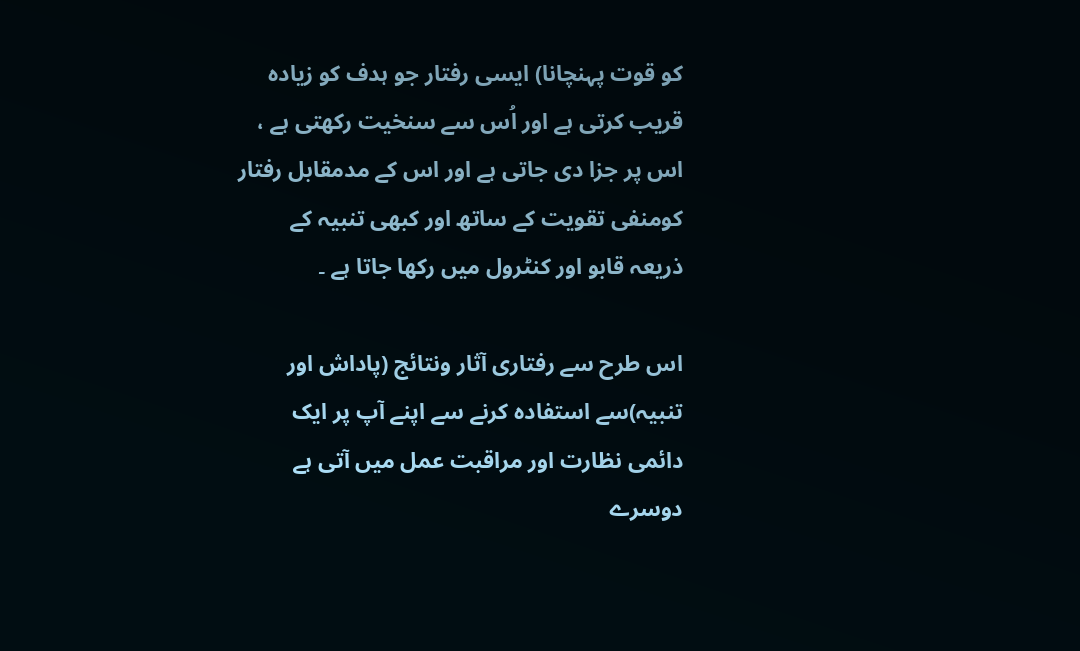کو قوت پہنچانا) ایسی رفتار جو ہدف کو زیادہ قریب کرتی ہے اور اُس سے سنخیت رکھتی ہے ، اس پر جزا دی جاتی ہے اور اس کے مدمقابل رفتار کومنفی تقویت کے ساتھ اور کبھی تنبیہ کے ذریعہ قابو اور کنٹرول میں رکھا جاتا ہے ۔

اس طرح سے رفتاری آثار ونتائج (پاداش اور تنبیہ)سے استفادہ کرنے سے اپنے آپ پر ایک دائمی نظارت اور مراقبت عمل میں آتی ہے دوسرے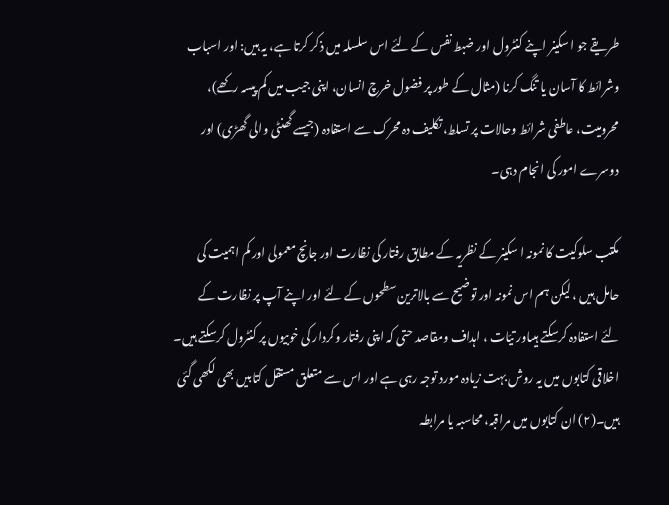طریقے جو ا سکینر اپنے کنٹرول اور ضبط نفس کے لئے اس سلسلہ میں ذکر کرتا ہے، یہ ہیں: اور اسباب وشرائط کا آسان یا تنگ کرنا (مثال کے طور پر فضول خرچ انسان، اپنی جیب میں کم پیسہ رکھے)، محرومیت، عاطفی شرائط وحالات پر تسلط، تکلیف دہ محرک سے استفادہ (جیسے گھنٹی والی گھڑی) اور دوسرے امور کی انجام دہی۔

مکتب سلوکیت کا نمونہ ا سکینر کے نظریہ کے مطابق رفتار کی نظارت اور جانچ معمولی اور کم اہمیت کی حامل ہیں ، لیکن ہم اس نمونہ اور توضیح سے بالاترین سطحوں کے لئے اور اپنے آپ پر نظارت کے لئے استفادہ کرسکتے ہیںاور تیّات ، اہداف ومقاصد حتی کہ اپنی رفتار وکردار کی خوبیوں پر کنٹرول کرسکتے ہیں۔ اخلاقی کتابوں میں یہ روش بہت زیادہ مورد توجہ رہی ہے اور اس سے متعلق مستقل کتابیں بھی لکھی گئی ہیں۔(٢) ان کتابوں میں مراقبہ، محاسبہ یا مرابطہ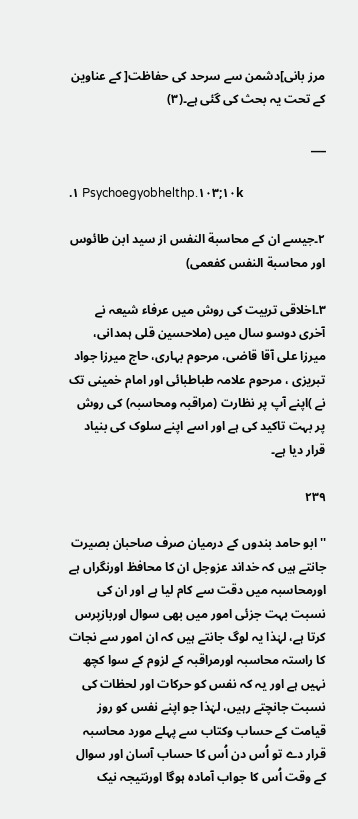مرز بانی]دشمن سے سرحد کی حفاظت[ کے عناوین کے تحت یہ بحث کی گئی ہے۔(٣)

___

.۱ Psychoegyobhelthp.۱۰۳;۱۰k

٢۔جیسے ان کے محاسبة النفس از سید ابن طائوس اور محاسبة النفس کفعمی)

٣۔اخلاقی تربیت کی روش میں عرفاء شیعہ نے آخری دوسو سال میں (ملاحسین قلی ہمدانی، میرزا علی آقا قاضی، مرحوم بہاری، حاج میرزا جواد تبریزی ، مرحوم علامہ طباطبائی اور امام خمینی تک نے )اپنے آپ پر نظارت (مراقبہ ومحاسبہ) کی روش پر بہت تاکید کی ہے اور اسے اپنے سلوک کی بنیاد قرار دیا ہے۔

۲۳۹

'' ابو حامد بندوں کے درمیان صرف صاحبان بصیرت جانتے ہیں کہ خداند عزوجل ان کا محافظ اورنگراں ہے اورمحاسبہ میں دقت سے کام لیا ہے اور ان کی نسبت بہت جزئی امور میں بھی سوال اوربازپرس کرتا ہے، لہٰذا یہ لوگ جانتے ہیں کہ ان امور سے نجات کا راستہ محاسبہ اورمراقبہ کے لزوم کے سوا کچھ نہیں ہے اور یہ کہ نفس کو حرکات اور لحظات کی نسبت جانچتے رہیں، لہٰذا جو اپنے نفس کو روز قیامت کے حساب وکتاب سے پہلے مورد محاسبہ قرار دے تو اُس دن اُس کا حساب آسان اور سوال کے وقت اُس کا جواب آمادہ ہوگا اورنتیجہ نیک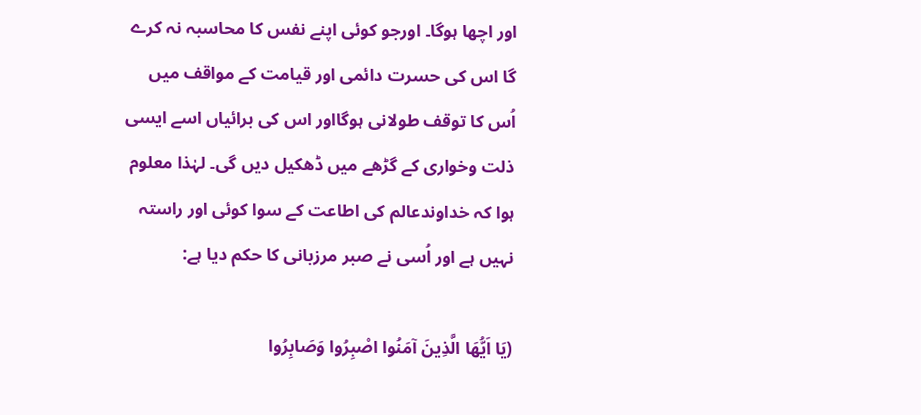اور اچھا ہوگا۔ اورجو کوئی اپنے نفس کا محاسبہ نہ کرے گا اس کی حسرت دائمی اور قیامت کے مواقف میں اُس کا توقف طولانی ہوگااور اس کی برائیاں اسے ایسی ذلت وخواری کے گڑھے میں ڈھکیل دیں گی۔ لہٰذا معلوم ہوا کہ خداوندعالم کی اطاعت کے سوا کوئی اور راستہ نہیں ہے اور اُسی نے صبر مرزبانی کا حکم دیا ہے:

(یَا اَیُّهَا الَّذِینَ آمَنُوا اصْبِرُوا وَصَابِرُوا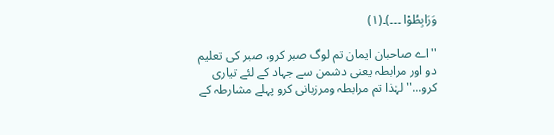وَرَابِطُوْا ۔۔۔)۔(١)

''اے صاحبان ایمان تم لوگ صبر کرو، صبر کی تعلیم دو اور مرابطہ یعنی دشمن سے جہاد کے لئے تیاری کرو...'' لہٰذا تم مرابطہ ومرزبانی کرو پہلے مشارطہ کے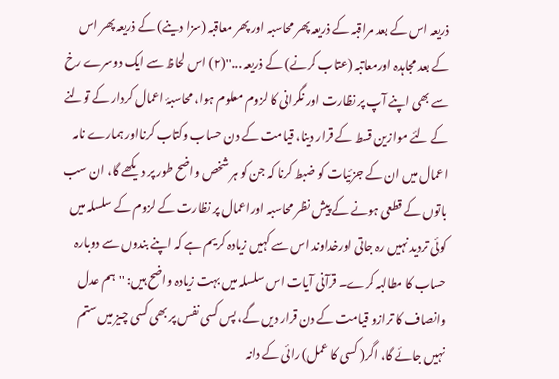ذریعہ اس کے بعد مراقبہ کے ذریعہ پھر محاسبہ اور پھر معاقبہ (سزا دینے) کے ذریعہ پھر اس کے بعد مجاہدہ اورمعاتبہ (عتاب کرنے) کے ذریعہ ...''(٢) اس لحاظ سے ایک دوسرے رخ سے بھی اپنے آپ پر نظارت اور نگرانی کا لزوم معلوم ہوا، محاسبۂ اعمال کردار کے تولنے کے لئے موازین قسط کے قرار دینا، قیامت کے دن حساب وکتاب کرنااور ہمارے نامہ اعمال میں ان کے جزئیات کو ضبط کرنا کہ جن کو ہر شخص واضح طور پر دیکھے گا، ان سب باتوں کے قطعی ہونے کے پیش نظر محاسبہ اوراعمال پر نظارت کے لزوم کے سلسلہ میں کوئی تردید نہیں رہ جاتی اورخداوند اس سے کہیں زیادہ کریم ہے کہ اپنے بندوں سے دوبارہ حساب کا مطالبہ کرے۔ قرآنی آیات اس سلسلہ میں بہت زیادہ واضح ہیں: ''ہم عدل وانصاف کا ترازو قیامت کے دن قرار دیں گے، پس کسی نفس پر بھی کسی چیز میں ستم نہیں جائے گا، اگر( کسی کا عمل) رائی کے دانہ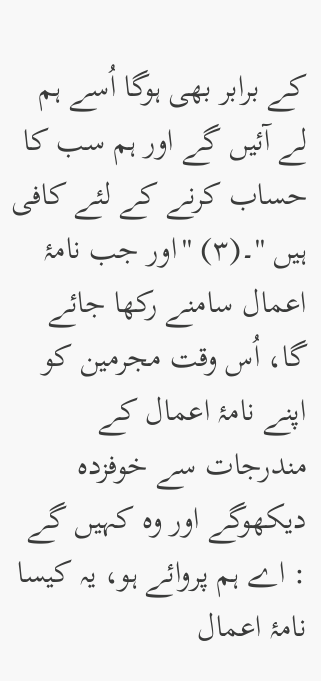کے برابر بھی ہوگا اُسے ہم لے آئیں گے اور ہم سب کا حساب کرنے کے لئے کافی ہیں ''۔(٣) ''اور جب نامۂ اعمال سامنے رکھا جائے گا، اُس وقت مجرمین کو اپنے نامۂ اعمال کے مندرجات سے خوفزدہ دیکھوگے اور وہ کہیں گے : اے ہم پروائے ہو، یہ کیسا نامۂ اعمال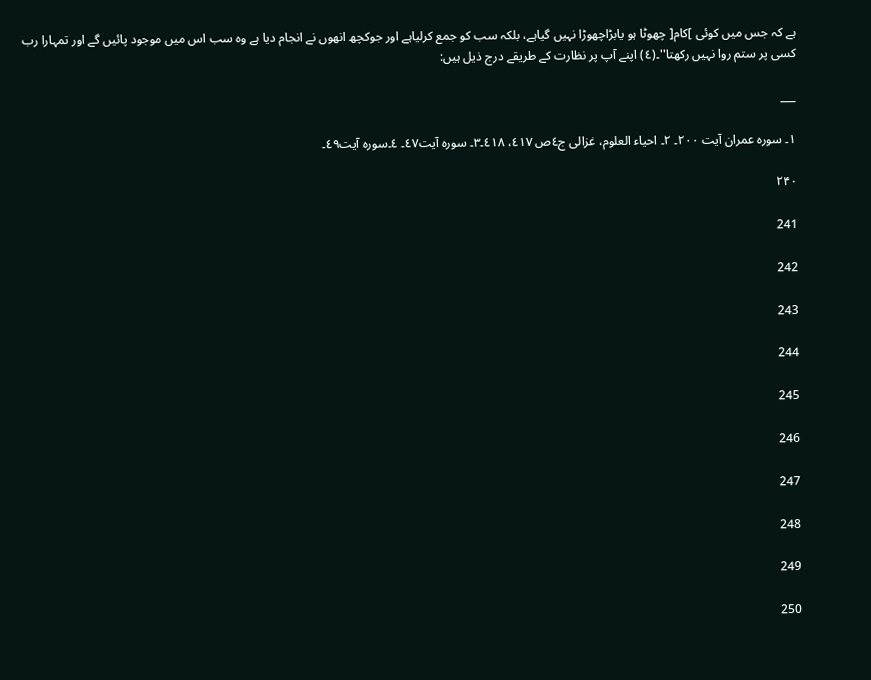ہے کہ جس میں کوئی ]کام[ چھوٹا ہو یابڑاچھوڑا نہیں گیاہے، بلکہ سب کو جمع کرلیاہے اور جوکچھ انھوں نے انجام دیا ہے وہ سب اس میں موجود پائیں گے اور تمہارا رب کسی پر ستم روا نہیں رکھتا''۔(٤) اپنے آپ پر نظارت کے طریقے درج ذیل ہیں:

___

١۔ سورہ عمران آیت ٢٠٠۔ ٢۔ احیاء العلوم، غزالی ج٤ص ٤١٧، ٤١٨۔٣۔ سورہ آیت٤٧۔ ٤۔سورہ آیت٤٩۔

۲۴۰

241

242

243

244

245

246

247

248

249

250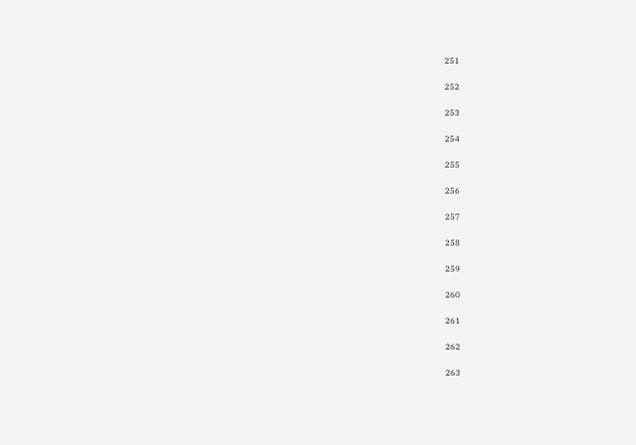251

252

253

254

255

256

257

258

259

260

261

262

263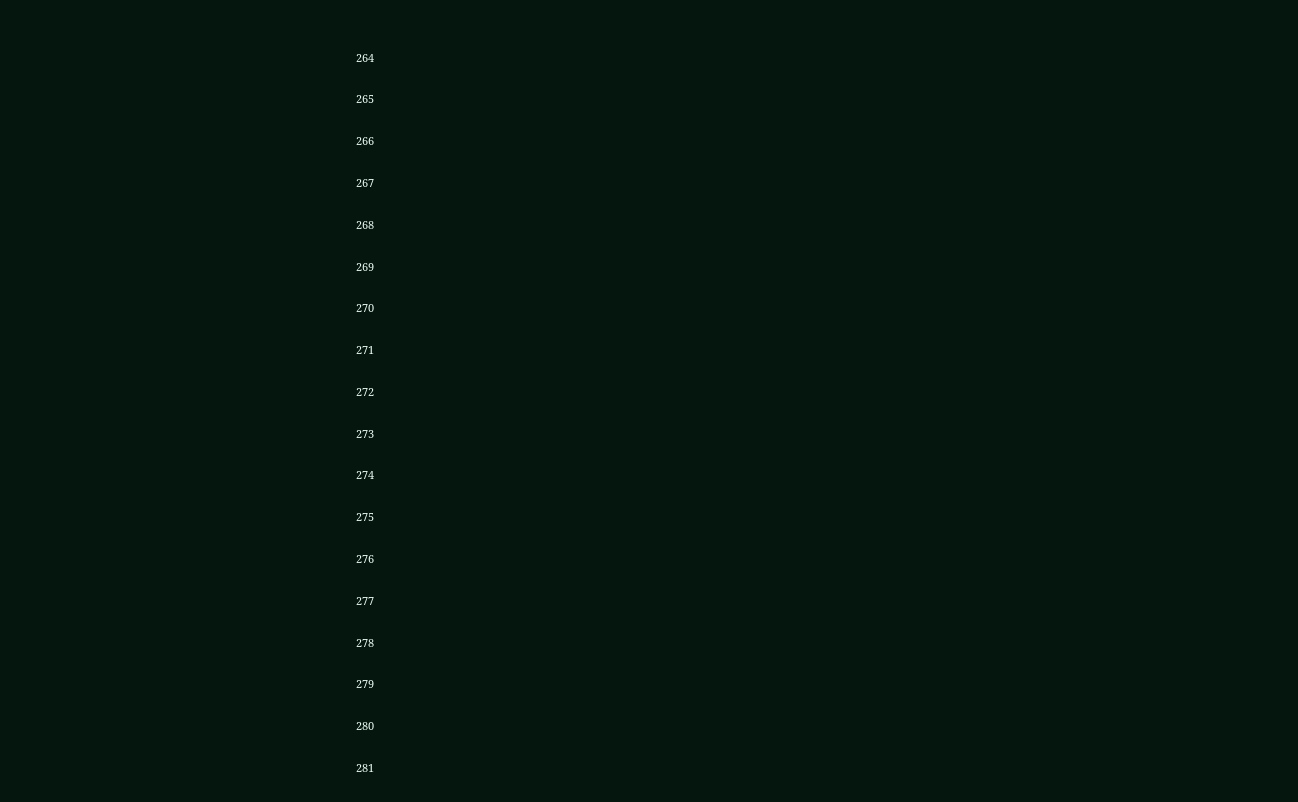264

265

266

267

268

269

270

271

272

273

274

275

276

277

278

279

280

281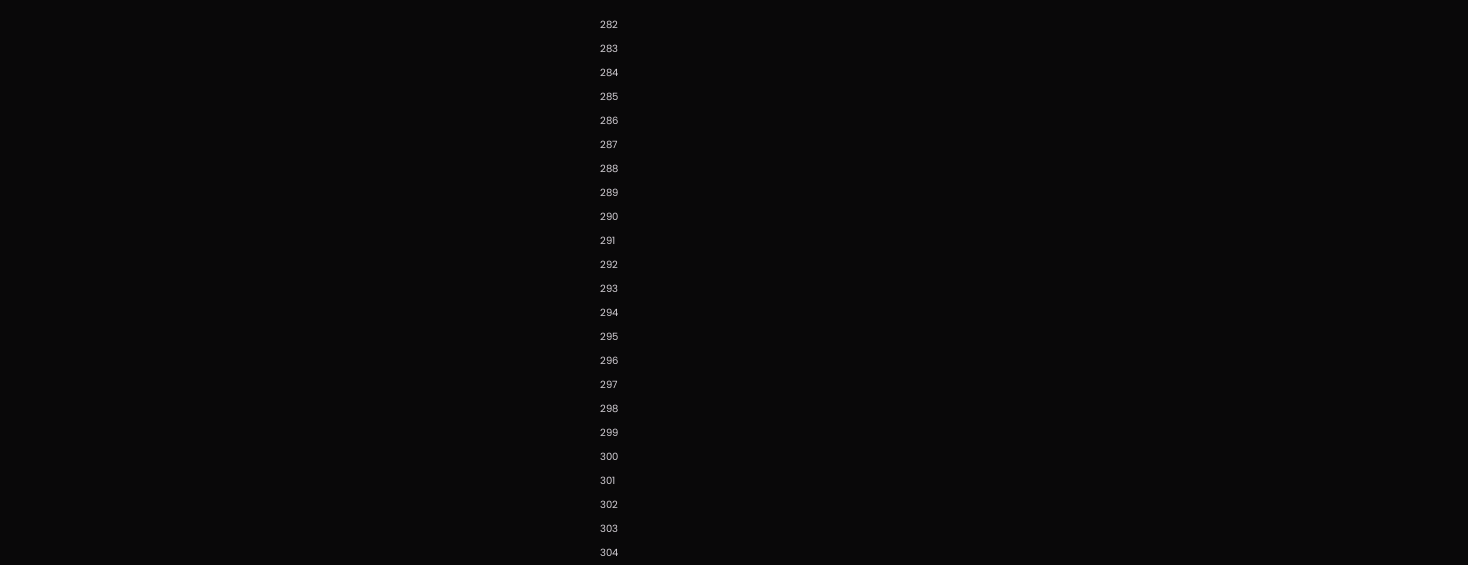282

283

284

285

286

287

288

289

290

291

292

293

294

295

296

297

298

299

300

301

302

303

304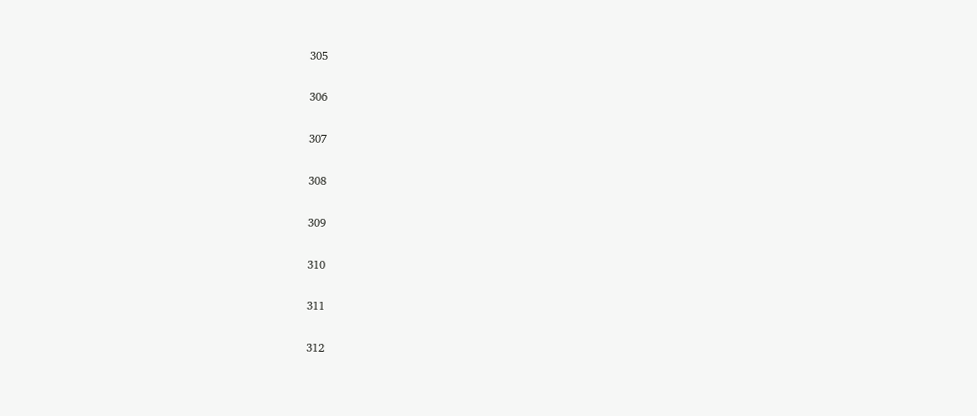305

306

307

308

309

310

311

312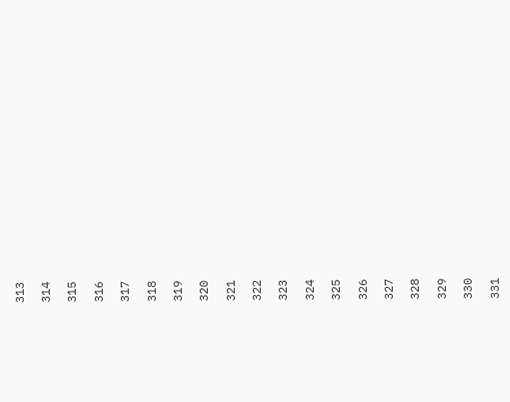313

314

315

316

317

318

319

320

321

322

323

324

325

326

327

328

329

330

331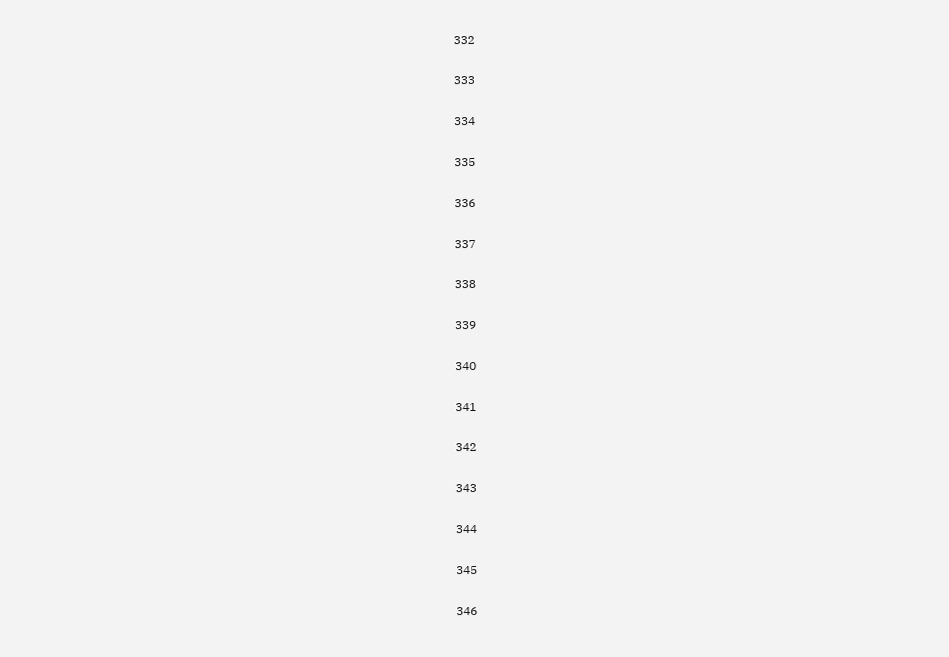332

333

334

335

336

337

338

339

340

341

342

343

344

345

346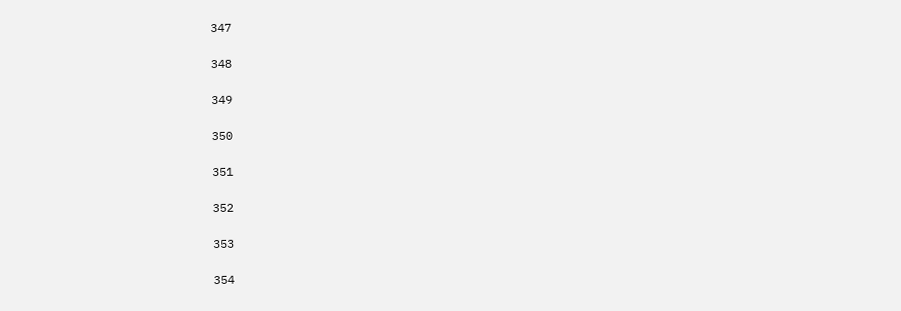347

348

349

350

351

352

353

354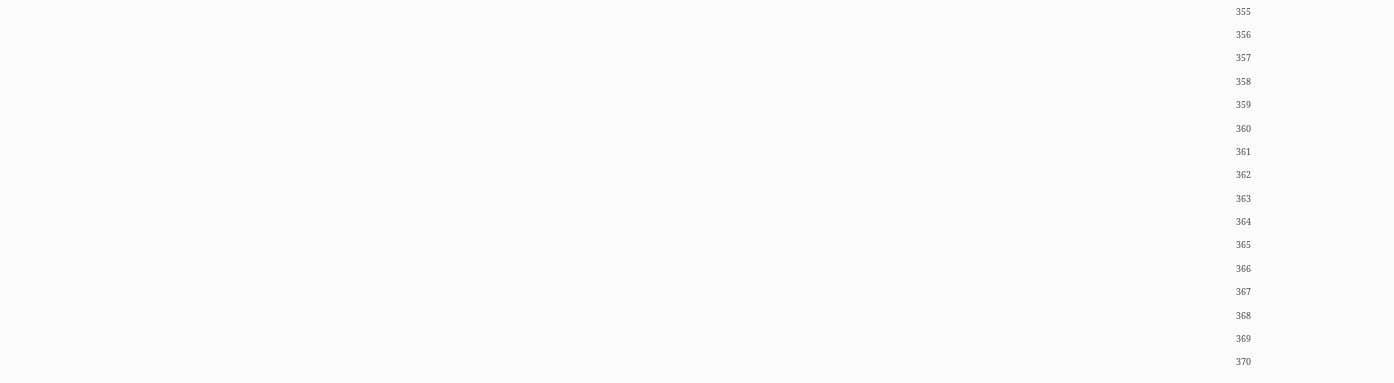355

356

357

358

359

360

361

362

363

364

365

366

367

368

369

370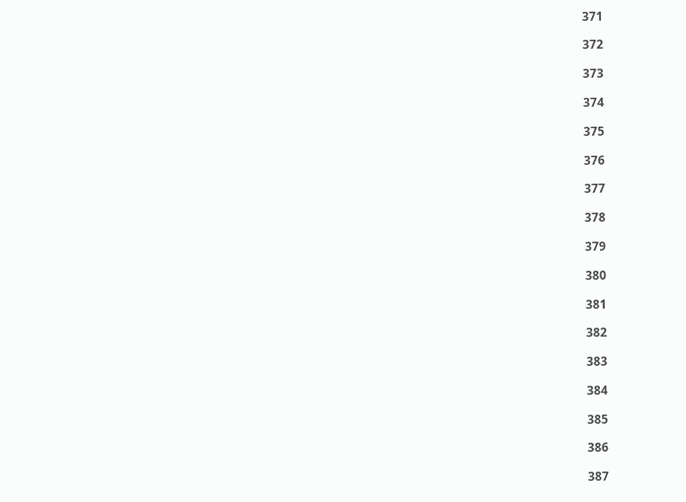371

372

373

374

375

376

377

378

379

380

381

382

383

384

385

386

387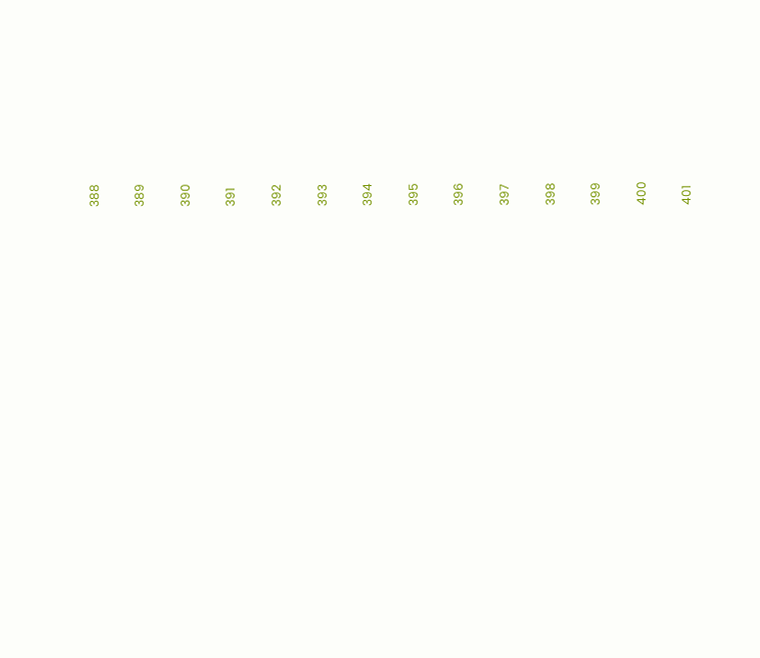388

389

390

391

392

393

394

395

396

397

398

399

400

401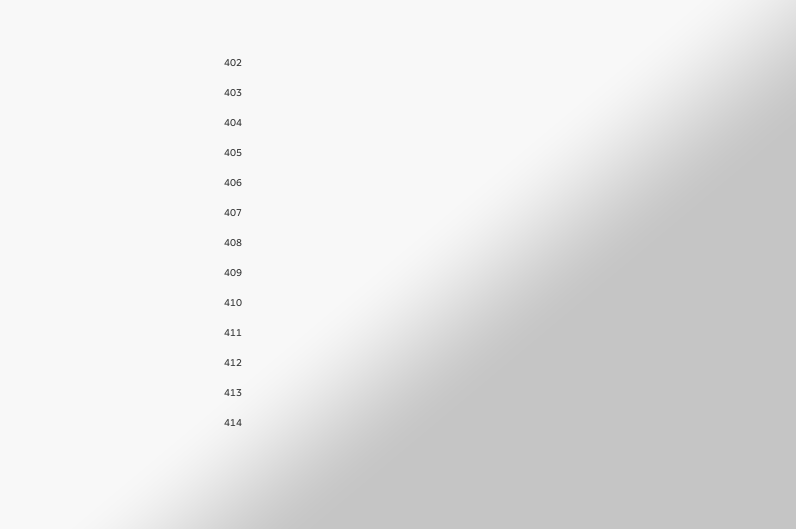402

403

404

405

406

407

408

409

410

411

412

413

414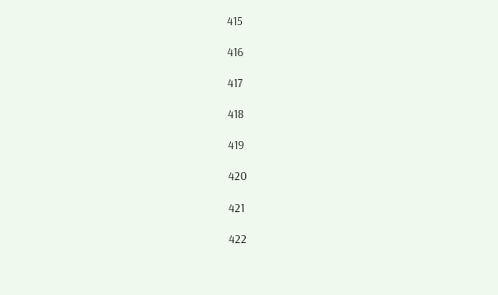415

416

417

418

419

420

421

422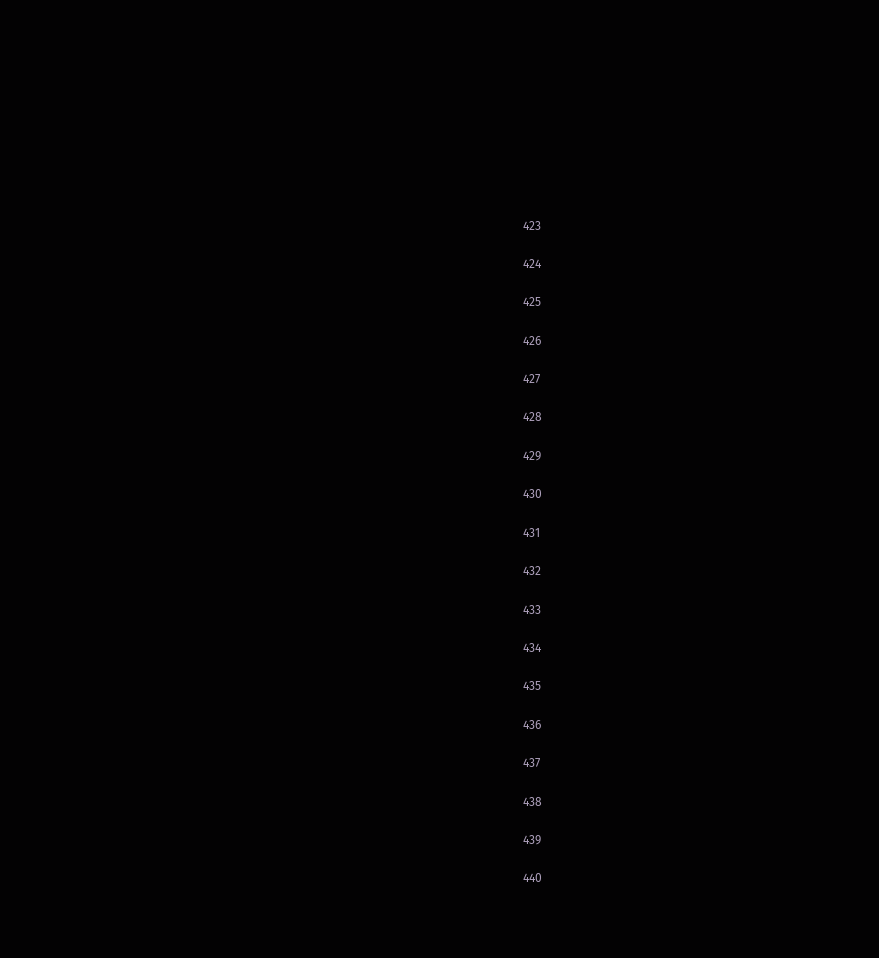423

424

425

426

427

428

429

430

431

432

433

434

435

436

437

438

439

440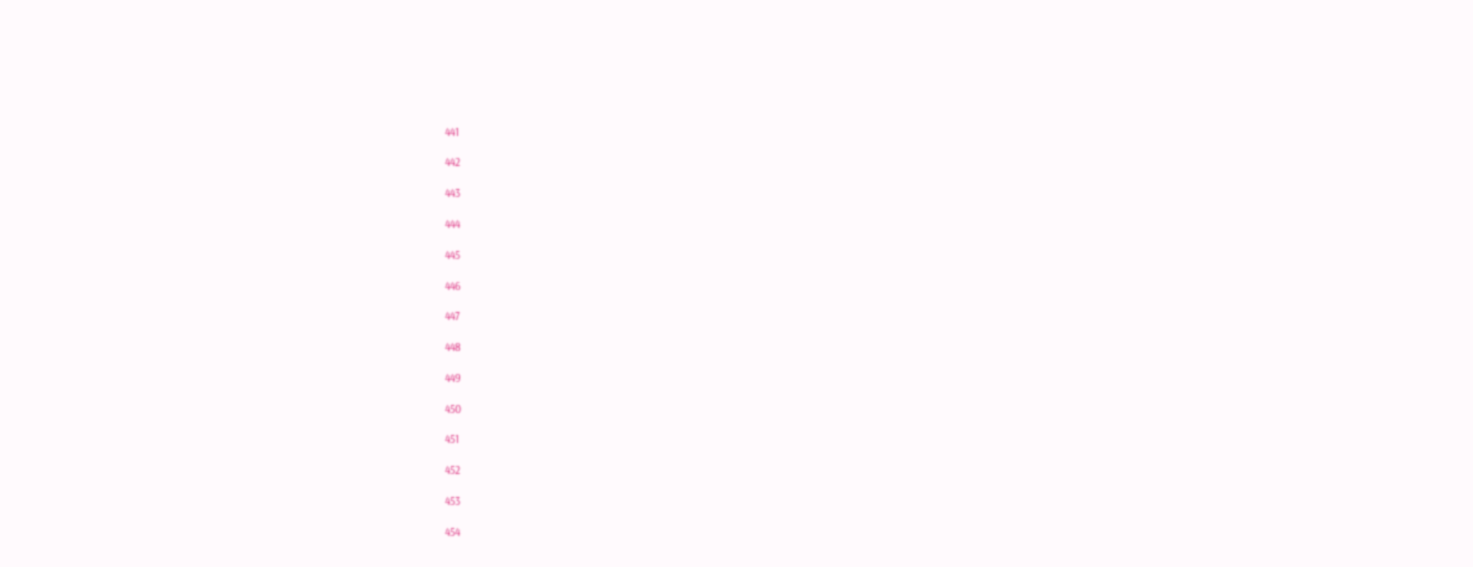441

442

443

444

445

446

447

448

449

450

451

452

453

454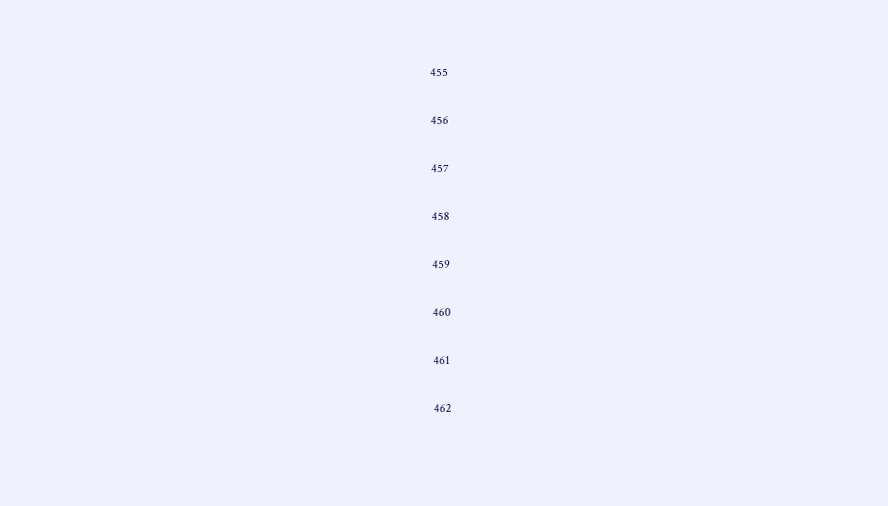455

456

457

458

459

460

461

462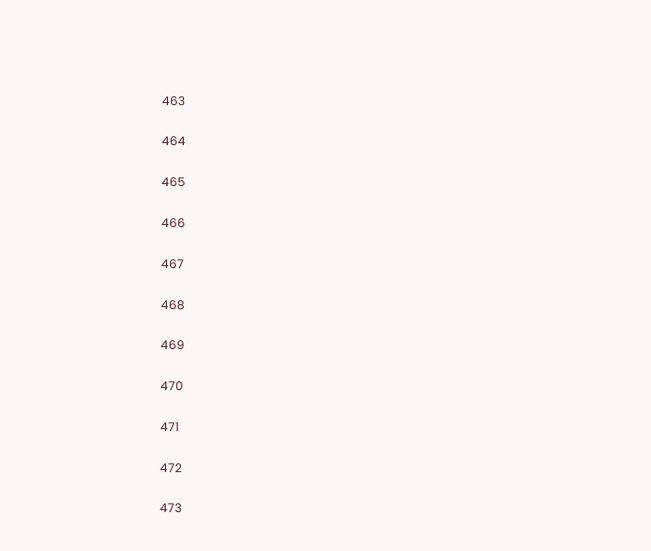463

464

465

466

467

468

469

470

471

472

473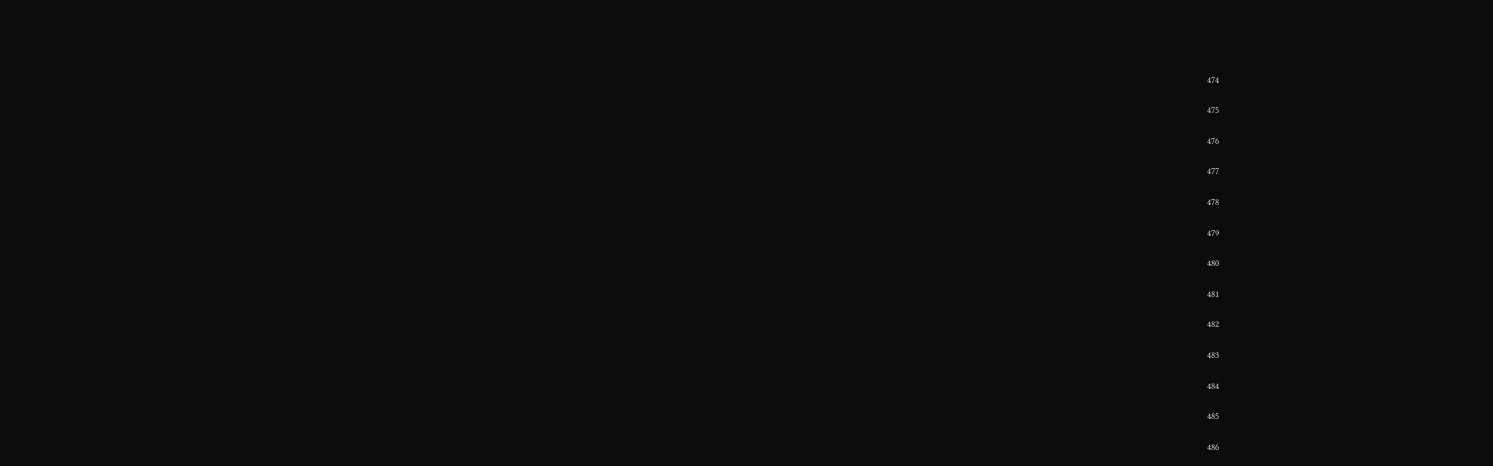474

475

476

477

478

479

480

481

482

483

484

485

486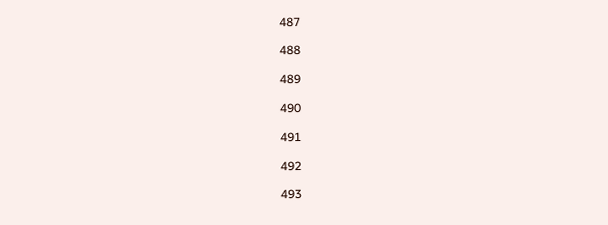487

488

489

490

491

492

493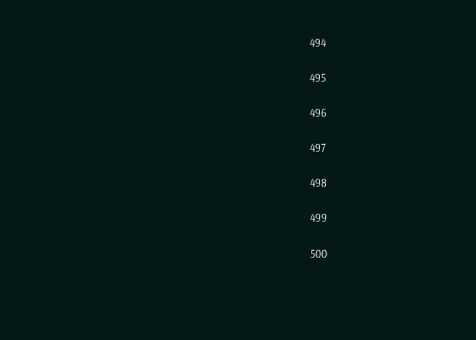494

495

496

497

498

499

500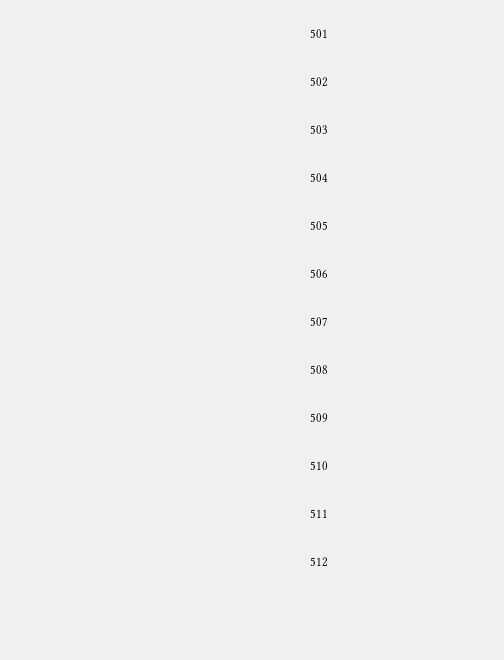501

502

503

504

505

506

507

508

509

510

511

512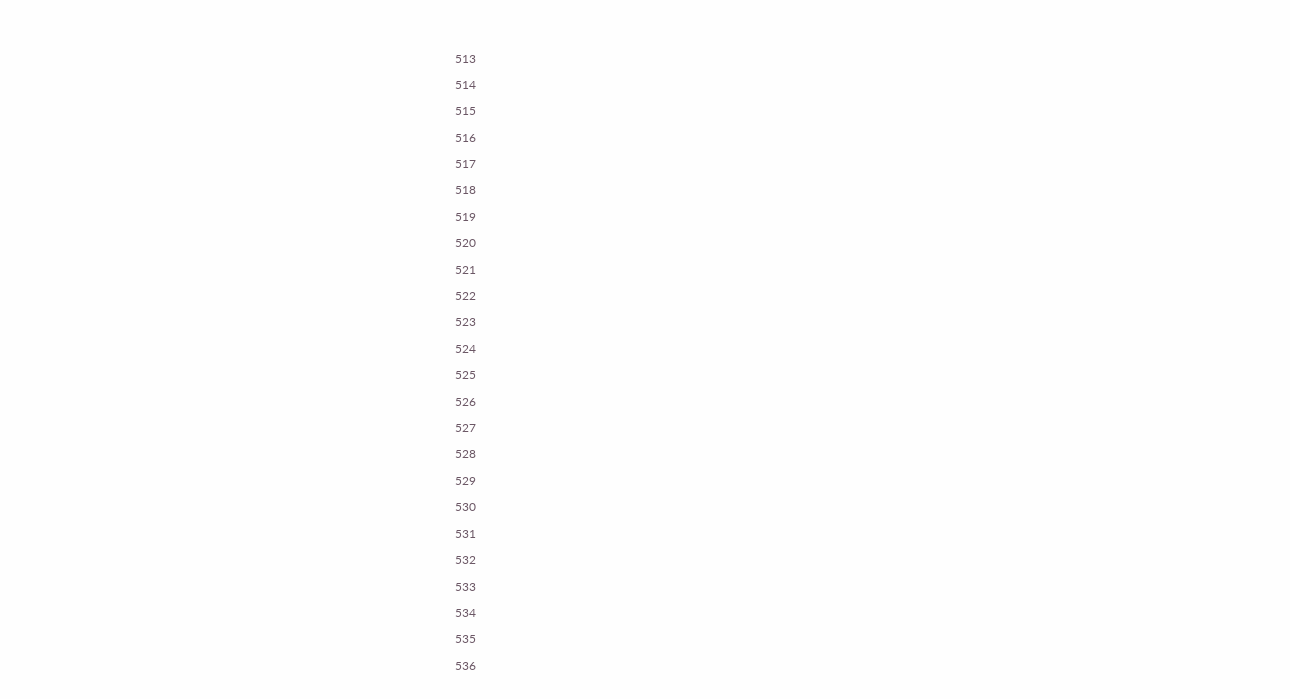513

514

515

516

517

518

519

520

521

522

523

524

525

526

527

528

529

530

531

532

533

534

535

536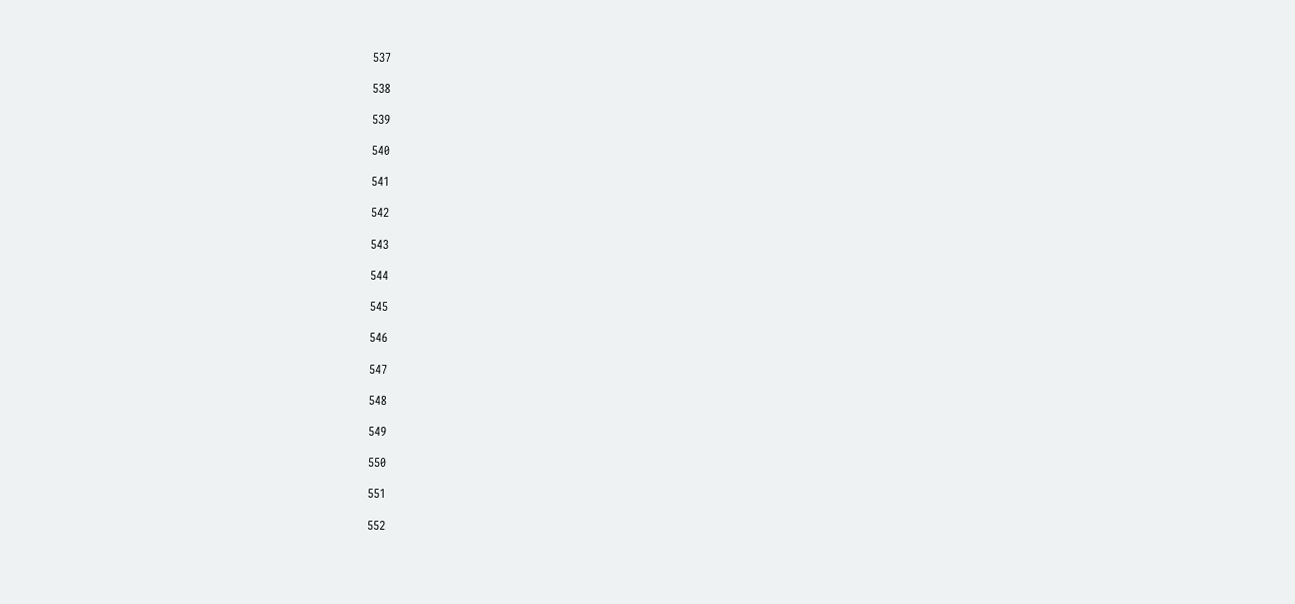537

538

539

540

541

542

543

544

545

546

547

548

549

550

551

552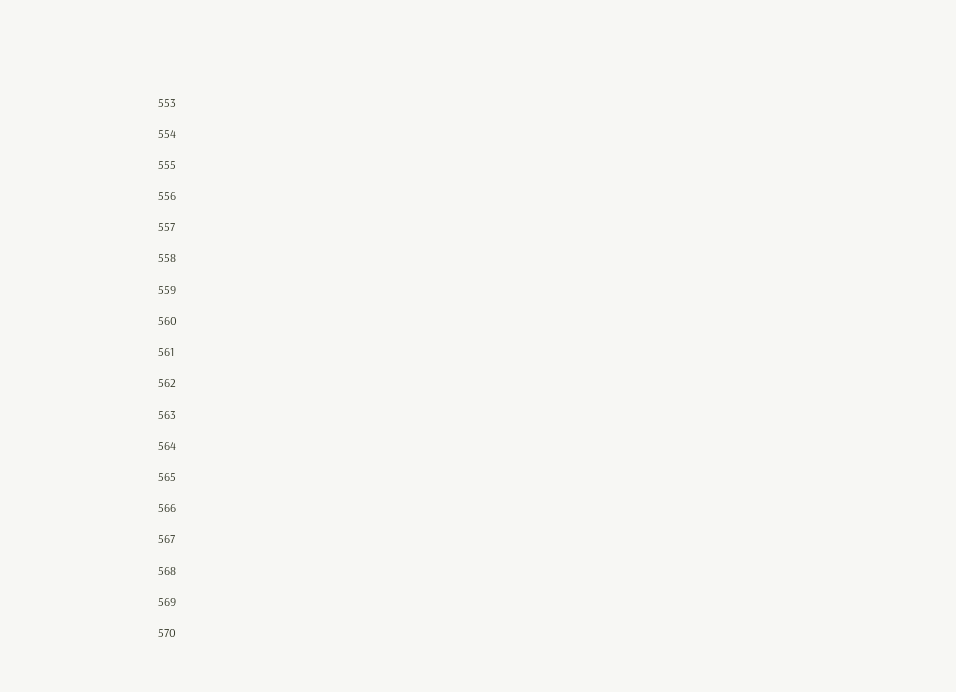553

554

555

556

557

558

559

560

561

562

563

564

565

566

567

568

569

570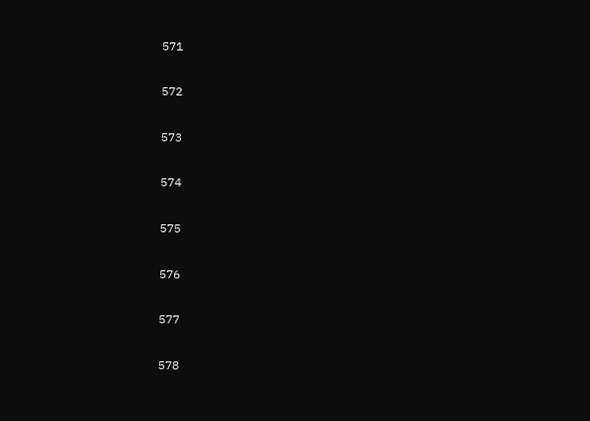571

572

573

574

575

576

577

578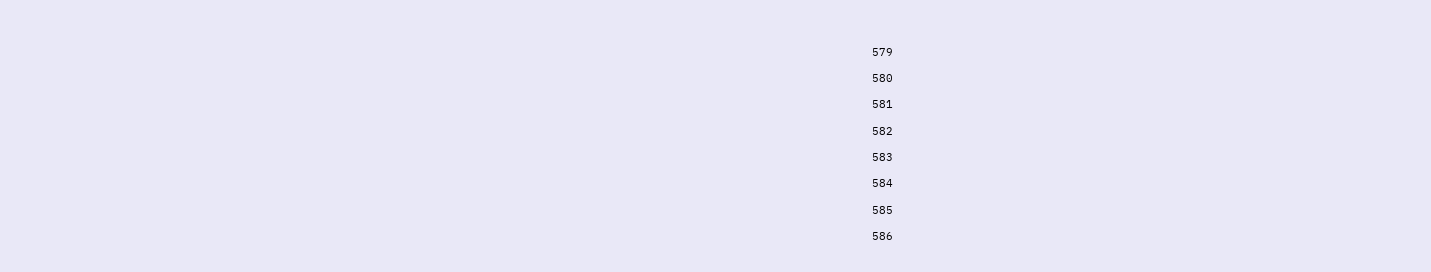579

580

581

582

583

584

585

586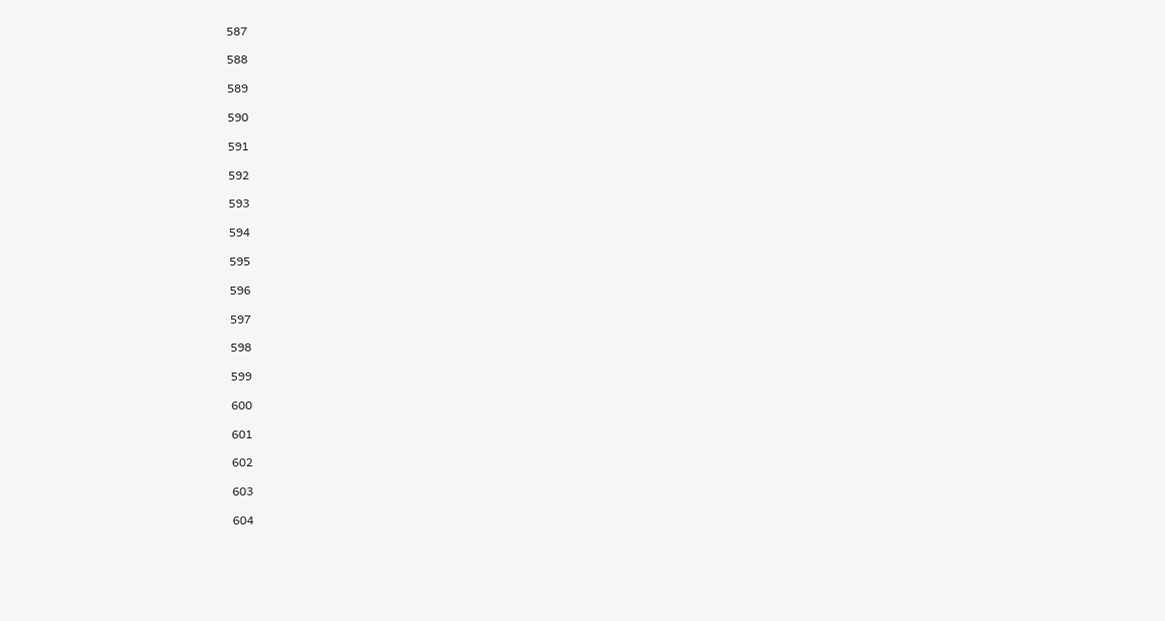587

588

589

590

591

592

593

594

595

596

597

598

599

600

601

602

603

604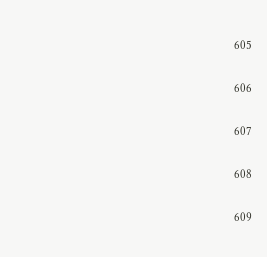605

606

607

608

609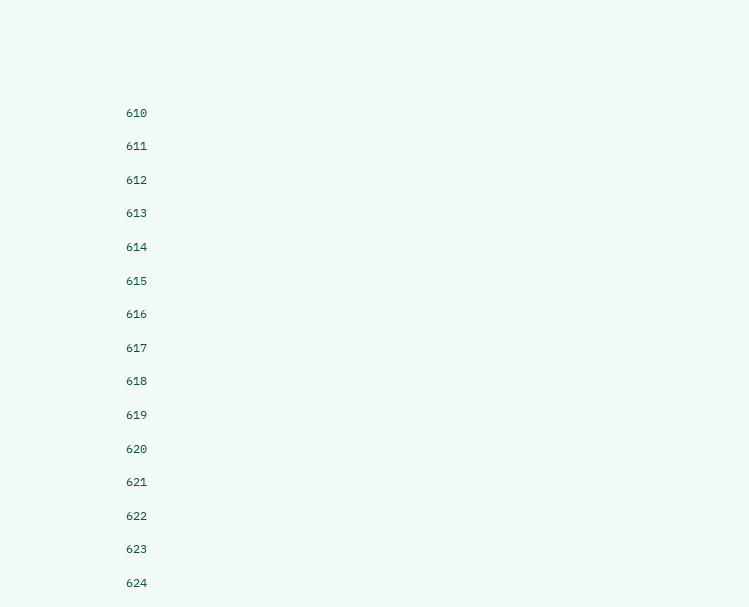610

611

612

613

614

615

616

617

618

619

620

621

622

623

624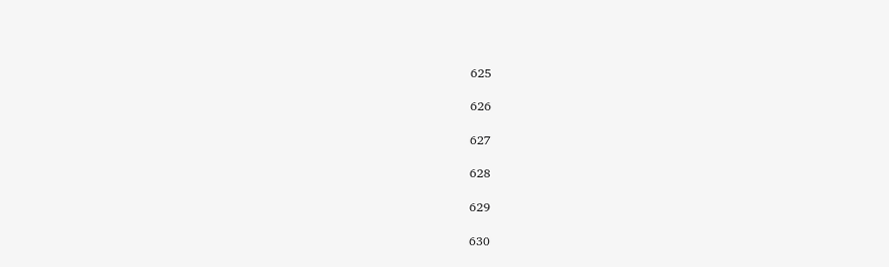625

626

627

628

629

630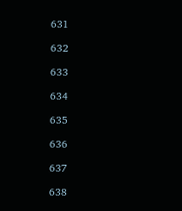631

632

633

634

635

636

637

638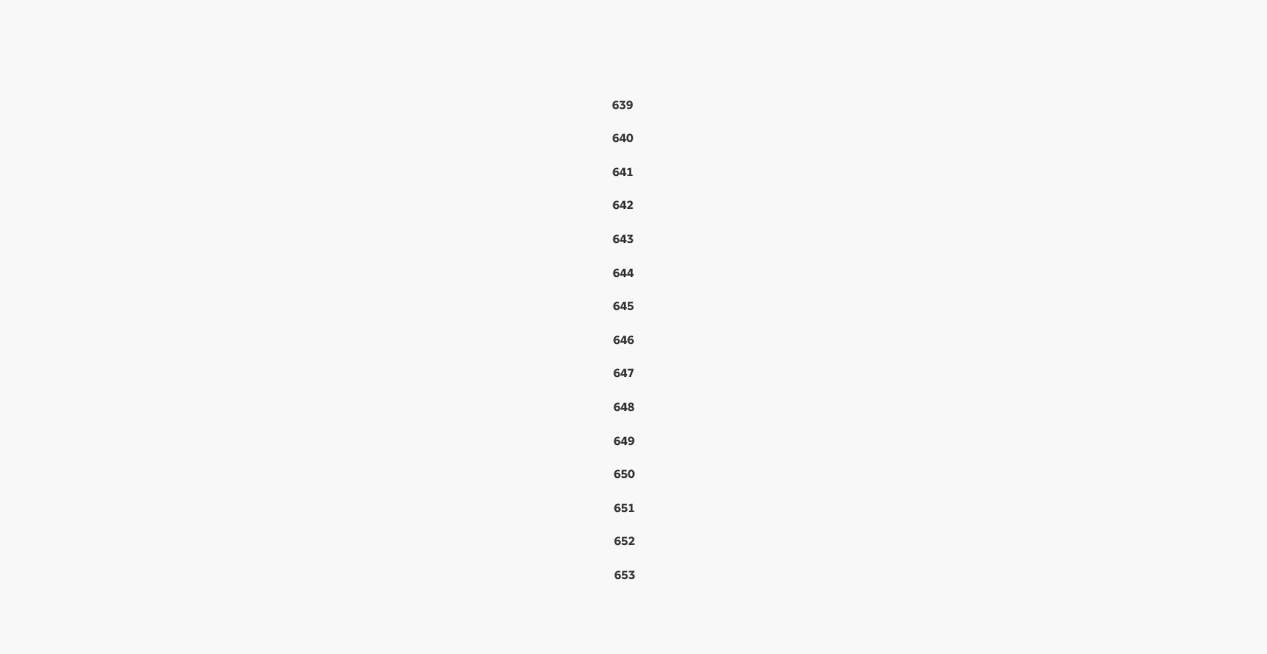639

640

641

642

643

644

645

646

647

648

649

650

651

652

653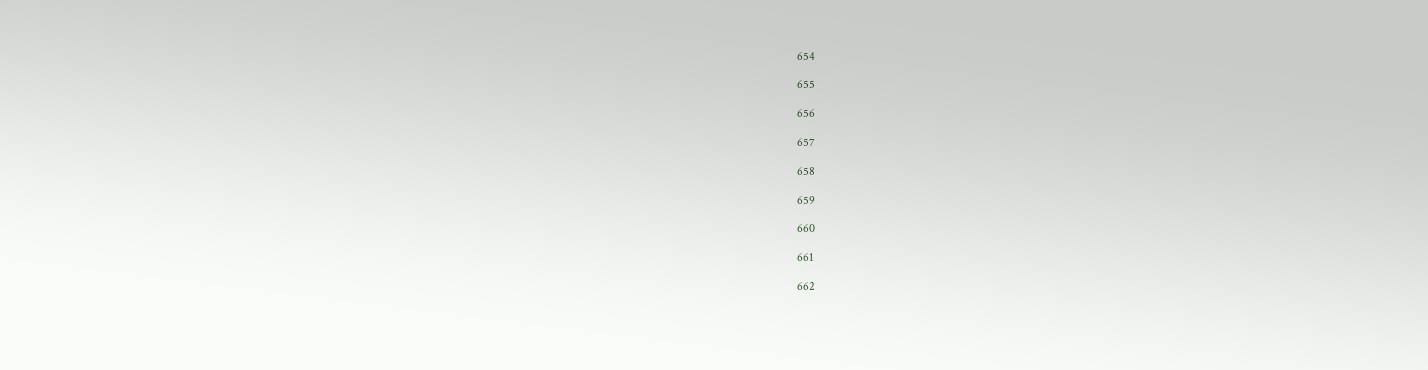654

655

656

657

658

659

660

661

662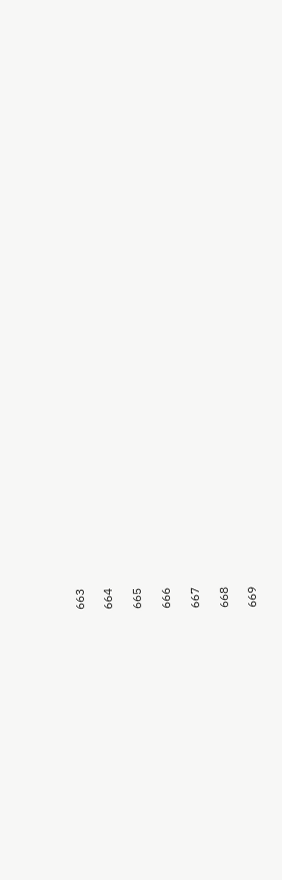663

664

665

666

667

668

669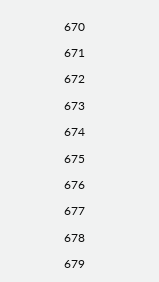670

671

672

673

674

675

676

677

678

679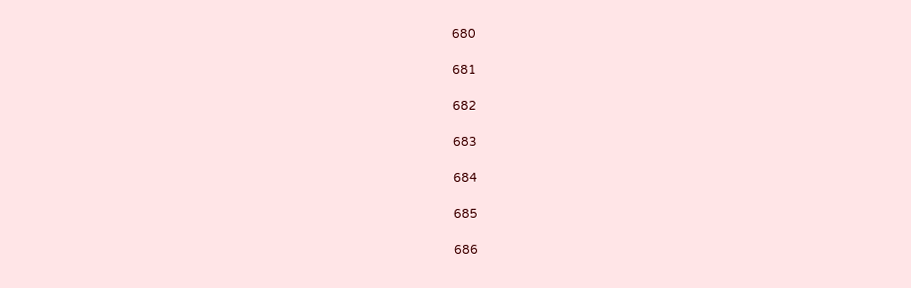680

681

682

683

684

685

686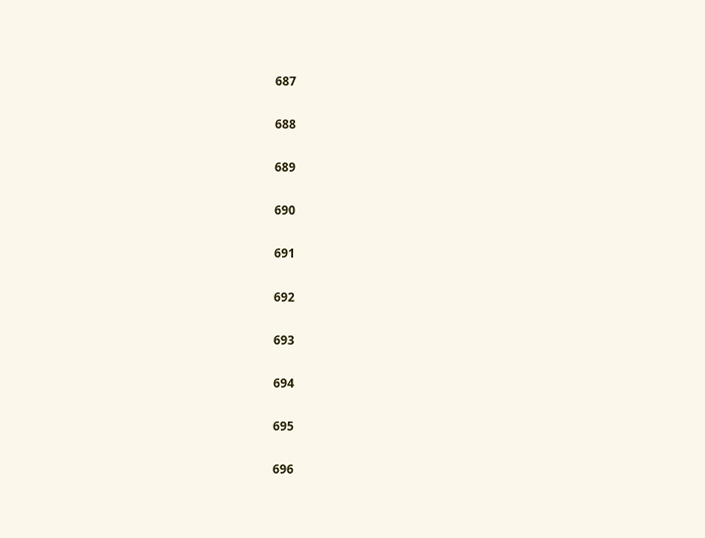687

688

689

690

691

692

693

694

695

696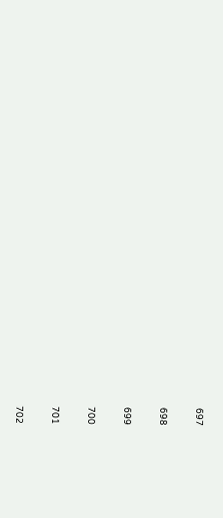697

698

699

700

701

702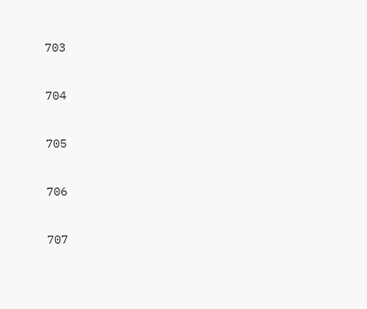703

704

705

706

707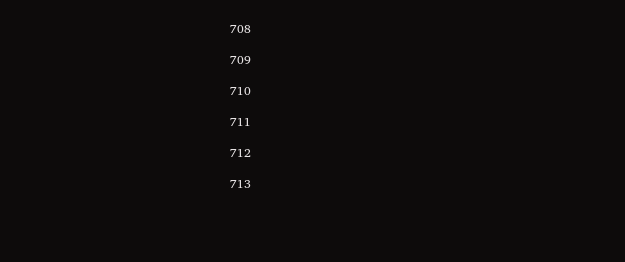708

709

710

711

712

713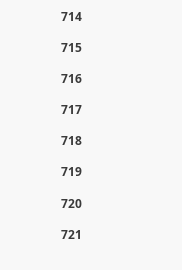714

715

716

717

718

719

720

721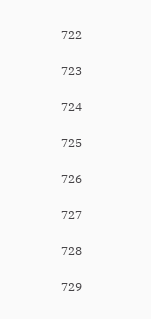722

723

724

725

726

727

728

729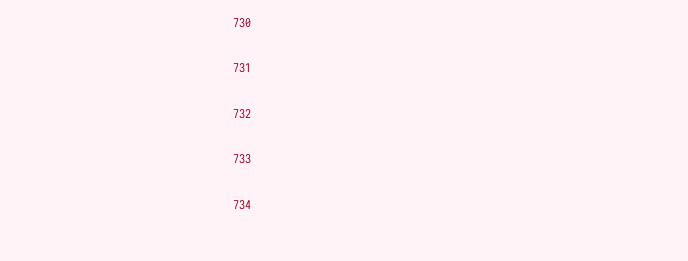730

731

732

733

734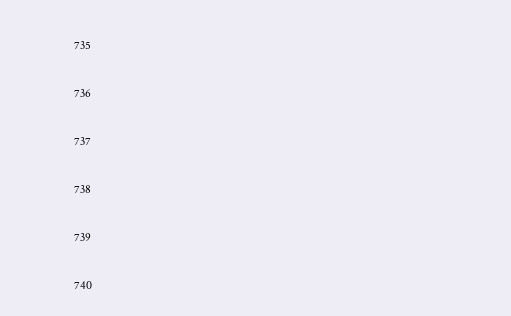735

736

737

738

739

740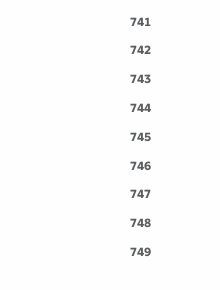741

742

743

744

745

746

747

748

749